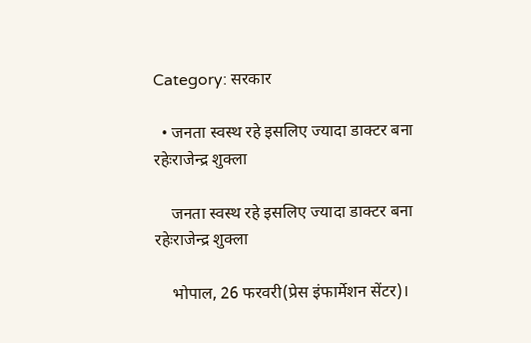Category: सरकार

  • जनता स्वस्थ रहे इसलिए ज्यादा डाक्टर बना रहेःराजेन्द्र शुक्ला

    जनता स्वस्थ रहे इसलिए ज्यादा डाक्टर बना रहेःराजेन्द्र शुक्ला

    भोपाल, 26 फरवरी(प्रेस इंफार्मेशन सेंटर)।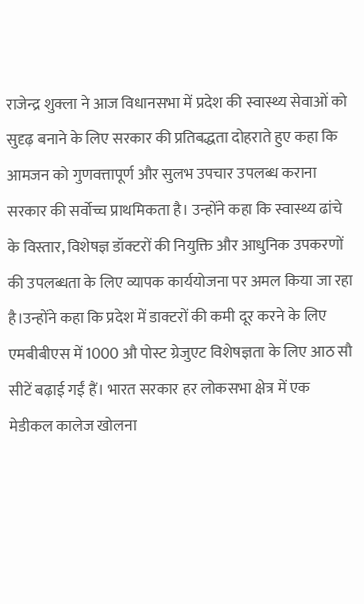राजेन्द्र शुक्ला ने आज विधानसभा में प्रदेश की स्वास्थ्य सेवाओं को सुदृढ़ बनाने के लिए सरकार की प्रतिबद्धता दोहराते हुए कहा कि आमजन को गुणवत्तापूर्ण और सुलभ उपचार उपलब्ध कराना सरकार की सर्वोच्च प्राथमिकता है। उन्होंने कहा कि स्वास्थ्य ढांचे के विस्तार, विशेषज्ञ डॉक्टरों की नियुक्ति और आधुनिक उपकरणों की उपलब्धता के लिए व्यापक कार्ययोजना पर अमल किया जा रहा है।उन्होंने कहा कि प्रदेश में डाक्टरों की कमी दूर करने के लिए एमबीबीएस में 1000 औ पोस्ट ग्रेजुएट विशेषज्ञता के लिए आठ सौ सीटें बढ़ाई गईं हैं। भारत सरकार हर लोकसभा क्षेत्र में एक मेडीकल कालेज खोलना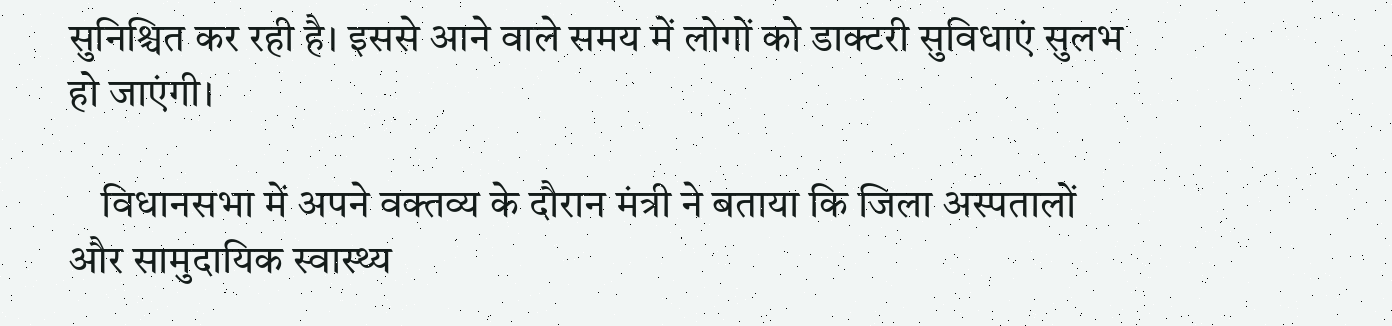सुनिश्चित कर रही है। इससे आने वाले समय में लोगों को डाक्टरी सुविधाएं सुलभ हो जाएंगी।

    विधानसभा में अपने वक्तव्य के दौरान मंत्री ने बताया कि जिला अस्पतालों और सामुदायिक स्वास्थ्य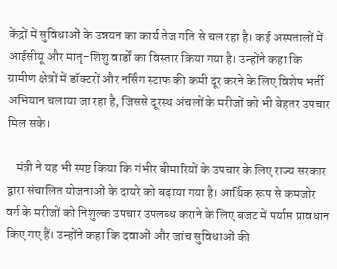केंद्रों में सुविधाओं के उन्नयन का कार्य तेज गति से चल रहा है। कई अस्पतालों में आईसीयू और मातृ-शिशु वार्डों का विस्तार किया गया है। उन्होंने कहा कि ग्रामीण क्षेत्रों में डॉक्टरों और नर्सिंग स्टाफ की कमी दूर करने के लिए विशेष भर्ती अभियान चलाया जा रहा है, जिससे दूरस्थ अंचलों के मरीजों को भी बेहतर उपचार मिल सके।

    मंत्री ने यह भी स्पष्ट किया कि गंभीर बीमारियों के उपचार के लिए राज्य सरकार द्वारा संचालित योजनाओं के दायरे को बढ़ाया गया है। आर्थिक रूप से कमजोर वर्ग के मरीजों को निशुल्क उपचार उपलब्ध कराने के लिए बजट में पर्याप्त प्रावधान किए गए हैं। उन्होंने कहा कि दवाओं और जांच सुविधाओं की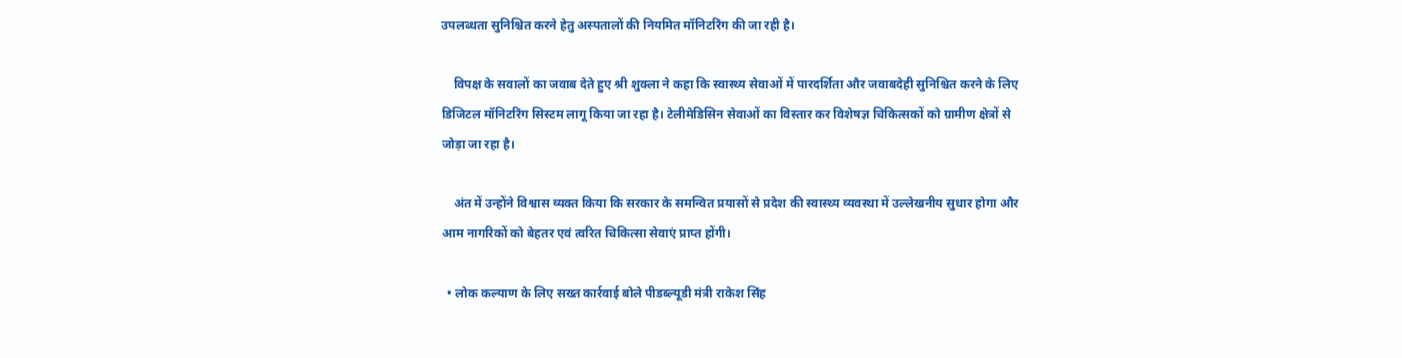उपलब्धता सुनिश्चित करने हेतु अस्पतालों की नियमित मॉनिटरिंग की जा रही है।

    विपक्ष के सवालों का जवाब देते हुए श्री शुक्ला ने कहा कि स्वास्थ्य सेवाओं में पारदर्शिता और जवाबदेही सुनिश्चित करने के लिए डिजिटल मॉनिटरिंग सिस्टम लागू किया जा रहा है। टेलीमेडिसिन सेवाओं का विस्तार कर विशेषज्ञ चिकित्सकों को ग्रामीण क्षेत्रों से जोड़ा जा रहा है।

    अंत में उन्होंने विश्वास व्यक्त किया कि सरकार के समन्वित प्रयासों से प्रदेश की स्वास्थ्य व्यवस्था में उल्लेखनीय सुधार होगा और आम नागरिकों को बेहतर एवं त्वरित चिकित्सा सेवाएं प्राप्त होंगी।

  • लोक कल्याण के लिए सख्त कार्रवाई बोले पीडब्ल्यूडी मंत्री राकेश सिंह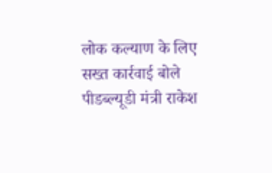लोक कल्याण के लिए सख्त कार्रवाई बोले पीडब्ल्यूडी मंत्री राकेश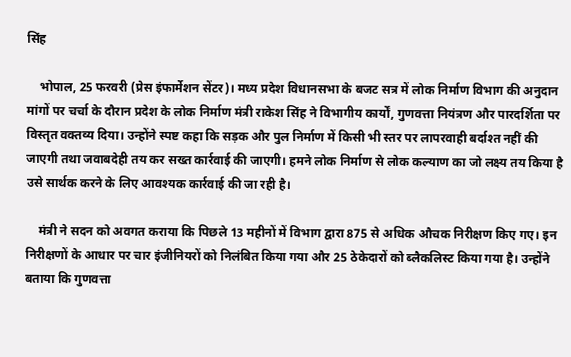सिंह

    भोपाल, 25 फरवरी (प्रेस इंफार्मेशन सेंटर)। मध्य प्रदेश विधानसभा के बजट सत्र में लोक निर्माण विभाग की अनुदान मांगों पर चर्चा के दौरान प्रदेश के लोक निर्माण मंत्री राकेश सिंह ने विभागीय कार्यों, गुणवत्ता नियंत्रण और पारदर्शिता पर विस्तृत वक्तव्य दिया। उन्होंने स्पष्ट कहा कि सड़क और पुल निर्माण में किसी भी स्तर पर लापरवाही बर्दाश्त नहीं की जाएगी तथा जवाबदेही तय कर सख्त कार्रवाई की जाएगी। हमने लोक निर्माण से लोक कल्याण का जो लक्ष्य तय किया है उसे सार्थक करने के लिए आवश्यक कार्रवाई की जा रही है।

    मंत्री ने सदन को अवगत कराया कि पिछले 13 महीनों में विभाग द्वारा 875 से अधिक औचक निरीक्षण किए गए। इन निरीक्षणों के आधार पर चार इंजीनियरों को निलंबित किया गया और 25 ठेकेदारों को ब्लैकलिस्ट किया गया है। उन्होंने बताया कि गुणवत्ता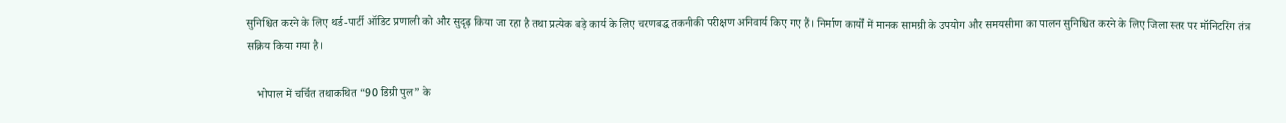सुनिश्चित करने के लिए थर्ड-पार्टी ऑडिट प्रणाली को और सुदृढ़ किया जा रहा है तथा प्रत्येक बड़े कार्य के लिए चरणबद्ध तकनीकी परीक्षण अनिवार्य किए गए हैं। निर्माण कार्यों में मानक सामग्री के उपयोग और समयसीमा का पालन सुनिश्चित करने के लिए जिला स्तर पर मॉनिटरिंग तंत्र सक्रिय किया गया है।

    भोपाल में चर्चित तथाकथित “90 डिग्री पुल” के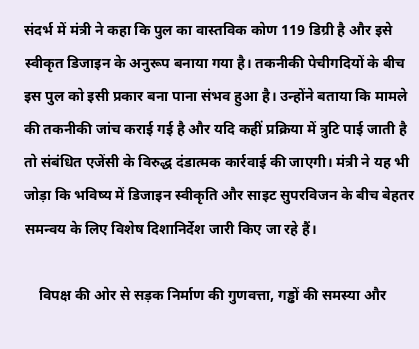संदर्भ में मंत्री ने कहा कि पुल का वास्तविक कोण 119 डिग्री है और इसे स्वीकृत डिजाइन के अनुरूप बनाया गया है। तकनीकी पेचीगदियों के बीच इस पुल को इसी प्रकार बना पाना संभव हुआ है। उन्होंने बताया कि मामले की तकनीकी जांच कराई गई है और यदि कहीं प्रक्रिया में त्रुटि पाई जाती है तो संबंधित एजेंसी के विरुद्ध दंडात्मक कार्रवाई की जाएगी। मंत्री ने यह भी जोड़ा कि भविष्य में डिजाइन स्वीकृति और साइट सुपरविजन के बीच बेहतर समन्वय के लिए विशेष दिशानिर्देश जारी किए जा रहे हैं।

    विपक्ष की ओर से सड़क निर्माण की गुणवत्ता, गड्ढों की समस्या और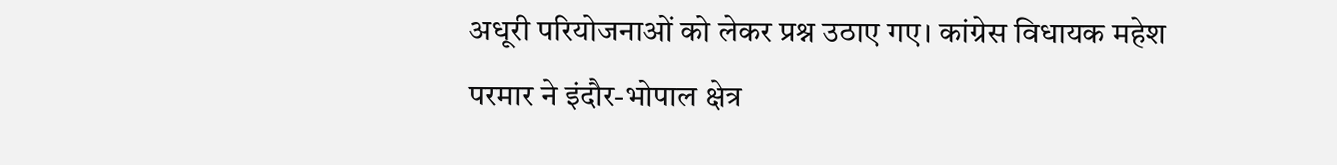अधूरी परियोजनाओं को लेकर प्रश्न उठाए गए। कांग्रेस विधायक महेश परमार ने इंदौर-भोपाल क्षेत्र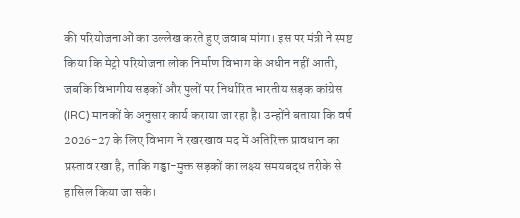की परियोजनाओं का उल्लेख करते हुए जवाब मांगा। इस पर मंत्री ने स्पष्ट किया कि मेट्रो परियोजना लोक निर्माण विभाग के अधीन नहीं आती, जबकि विभागीय सड़कों और पुलों पर निर्धारित भारतीय सड़क कांग्रेस (IRC) मानकों के अनुसार कार्य कराया जा रहा है। उन्होंने बताया कि वर्ष 2026-27 के लिए विभाग ने रखरखाव मद में अतिरिक्त प्रावधान का प्रस्ताव रखा है, ताकि गड्ढा-मुक्त सड़कों का लक्ष्य समयबद्ध तरीके से हासिल किया जा सके।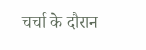चर्चा के दौरान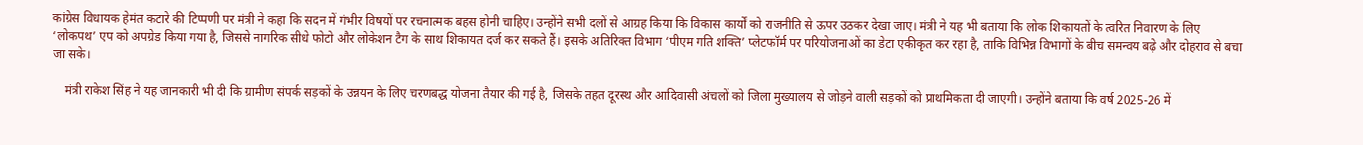कांग्रेस विधायक हेमंत कटारे की टिप्पणी पर मंत्री ने कहा कि सदन में गंभीर विषयों पर रचनात्मक बहस होनी चाहिए। उन्होंने सभी दलों से आग्रह किया कि विकास कार्यों को राजनीति से ऊपर उठकर देखा जाए। मंत्री ने यह भी बताया कि लोक शिकायतों के त्वरित निवारण के लिए ‘लोकपथ’ एप को अपग्रेड किया गया है, जिससे नागरिक सीधे फोटो और लोकेशन टैग के साथ शिकायत दर्ज कर सकते हैं। इसके अतिरिक्त विभाग ‘पीएम गति शक्ति’ प्लेटफॉर्म पर परियोजनाओं का डेटा एकीकृत कर रहा है, ताकि विभिन्न विभागों के बीच समन्वय बढ़े और दोहराव से बचा जा सके।

    मंत्री राकेश सिंह ने यह जानकारी भी दी कि ग्रामीण संपर्क सड़कों के उन्नयन के लिए चरणबद्ध योजना तैयार की गई है, जिसके तहत दूरस्थ और आदिवासी अंचलों को जिला मुख्यालय से जोड़ने वाली सड़कों को प्राथमिकता दी जाएगी। उन्होंने बताया कि वर्ष 2025-26 में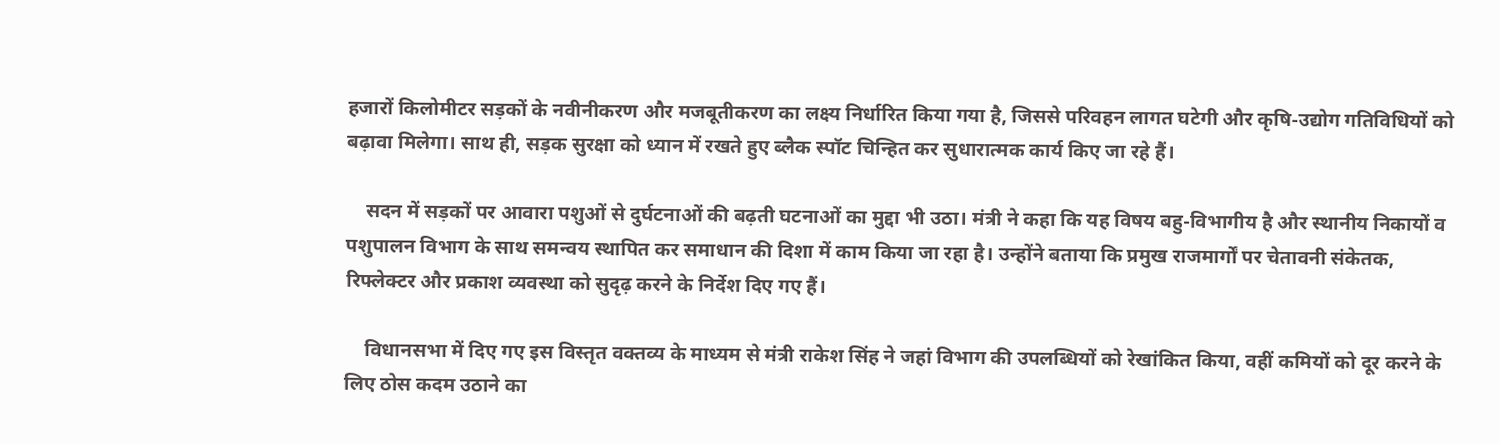हजारों किलोमीटर सड़कों के नवीनीकरण और मजबूतीकरण का लक्ष्य निर्धारित किया गया है, जिससे परिवहन लागत घटेगी और कृषि-उद्योग गतिविधियों को बढ़ावा मिलेगा। साथ ही, सड़क सुरक्षा को ध्यान में रखते हुए ब्लैक स्पॉट चिन्हित कर सुधारात्मक कार्य किए जा रहे हैं।

    सदन में सड़कों पर आवारा पशुओं से दुर्घटनाओं की बढ़ती घटनाओं का मुद्दा भी उठा। मंत्री ने कहा कि यह विषय बहु-विभागीय है और स्थानीय निकायों व पशुपालन विभाग के साथ समन्वय स्थापित कर समाधान की दिशा में काम किया जा रहा है। उन्होंने बताया कि प्रमुख राजमार्गों पर चेतावनी संकेतक, रिफ्लेक्टर और प्रकाश व्यवस्था को सुदृढ़ करने के निर्देश दिए गए हैं।

    विधानसभा में दिए गए इस विस्तृत वक्तव्य के माध्यम से मंत्री राकेश सिंह ने जहां विभाग की उपलब्धियों को रेखांकित किया, वहीं कमियों को दूर करने के लिए ठोस कदम उठाने का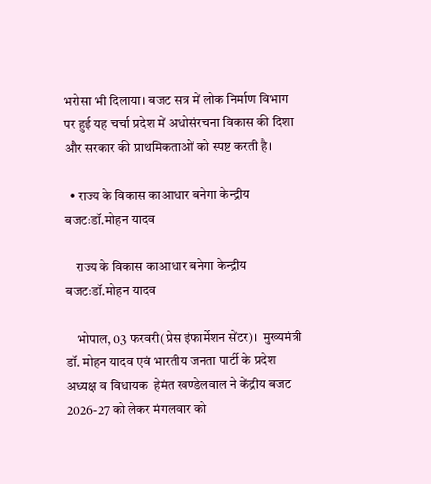भरोसा भी दिलाया। बजट सत्र में लोक निर्माण विभाग पर हुई यह चर्चा प्रदेश में अधोसंरचना विकास की दिशा और सरकार की प्राथमिकताओं को स्पष्ट करती है।

  • राज्य के विकास काआधार बनेगा केन्द्रीय बजटःडॉ.मोहन यादव

    राज्य के विकास काआधार बनेगा केन्द्रीय बजटःडॉ.मोहन यादव

    भोपाल, 03 फरवरी(प्रेस इंफार्मेशन सेंटर)।  मुख्यमंत्री डॉ. मोहन यादव एवं भारतीय जनता पार्टी के प्रदेश अध्यक्ष व विधायक  हेमंत खण्डेलवाल ने केंद्रीय बजट 2026-27 को लेकर मंगलवार को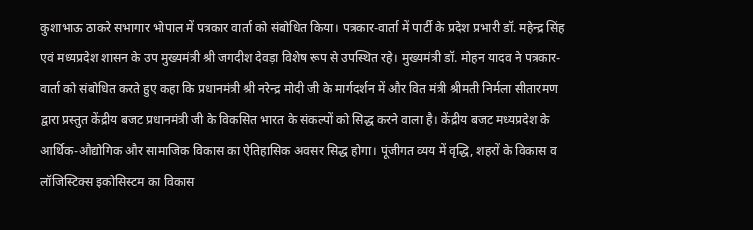कुशाभाऊ ठाकरे सभागार भोपाल में पत्रकार वार्ता को संबोधित किया। पत्रकार-वार्ता में पार्टी के प्रदेश प्रभारी डॉ. महेन्द्र सिंह एवं मध्यप्रदेश शासन के उप मुख्यमंत्री श्री जगदीश देवड़ा विशेष रूप से उपस्थित रहे। मुख्यमंत्री डॉ. मोहन यादव ने पत्रकार-वार्ता को संबोधित करते हुए कहा कि प्रधानमंत्री श्री नरेन्द्र मोदी जी के मार्गदर्शन में और वित मंत्री श्रीमती निर्मला सीतारमण द्वारा प्रस्तुत केंद्रीय बजट प्रधानमंत्री जी के विकसित भारत के संकल्पों को सिद्ध करने वाला है। केंद्रीय बजट मध्यप्रदेश के आर्थिक-औद्योगिक और सामाजिक विकास का ऐतिहासिक अवसर सिद्ध होगा। पूंजीगत व्यय में वृद्धि, शहरों के विकास व लॉजिस्टिक्स इकोसिस्टम का विकास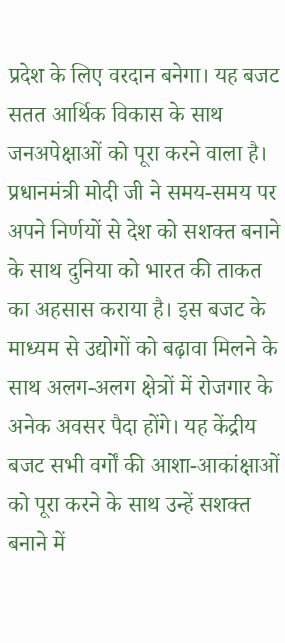प्रदेश के लिए वरदान बनेगा। यह बजट सतत आर्थिक विकास के साथ जनअपेक्षाओं को पूरा करने वाला है। प्रधानमंत्री मोदी जी ने समय-समय पर अपने निर्णयों से देश को सशक्त बनाने के साथ दुनिया को भारत की ताकत का अहसास कराया है। इस बजट के माध्यम से उद्योगों को बढ़ावा मिलने के साथ अलग-अलग क्षेत्रों में रोजगार के अनेक अवसर पैदा होंगे। यह केंद्रीय बजट सभी वर्गों की आशा-आकांक्षाओं को पूरा करने के साथ उन्हें सशक्त बनाने में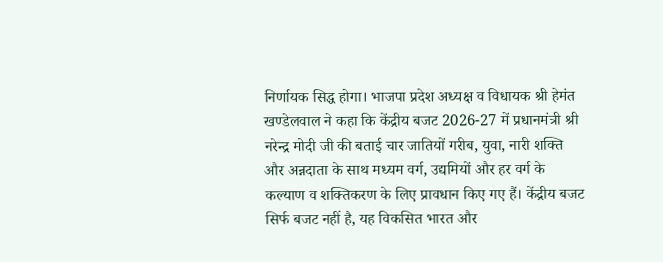निर्णायक सिद्ध होगा। भाजपा प्रदेश अध्यक्ष व विधायक श्री हेमंत खण्डेलवाल ने कहा कि केंद्रीय बजट 2026-27 में प्रधानमंत्री श्री नरेन्द्र मोदी जी की बताई चार जातियों गरीब, युवा, नारी शक्ति और अन्नदाता के साथ मध्यम वर्ग, उद्यमियों और हर वर्ग के कल्याण व शक्तिकरण के लिए प्रावधान किए गए हैं। केंद्रीय बजट सिर्फ बजट नहीं है, यह विकसित भारत और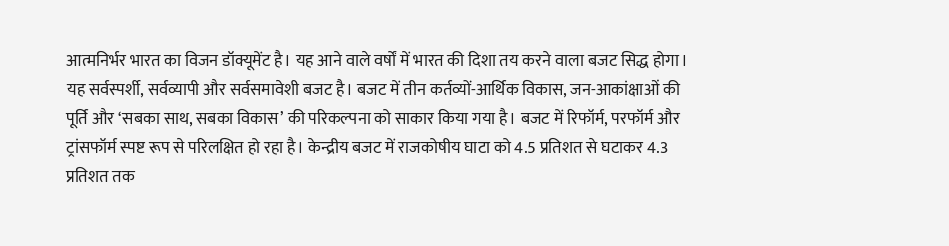आत्मनिर्भर भारत का विजन डॉक्यूमेंट है। यह आने वाले वर्षों में भारत की दिशा तय करने वाला बजट सिद्ध होगा। यह सर्वस्पर्शी, सर्वव्यापी और सर्वसमावेशी बजट है। बजट में तीन कर्तव्यों-आर्थिक विकास, जन-आकांक्षाओं की पूर्ति और ‘सबका साथ, सबका विकास’ की परिकल्पना को साकार किया गया है। बजट में रिफॉर्म, परफॉर्म और ट्रांसफॉर्म स्पष्ट रूप से परिलक्षित हो रहा है। केन्द्रीय बजट में राजकोषीय घाटा को 4.5 प्रतिशत से घटाकर 4.3 प्रतिशत तक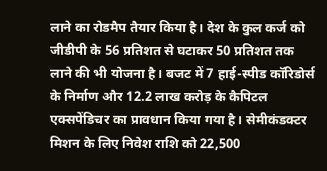लाने का रोडमैप तैयार किया है। देश के कुल कर्ज को जीडीपी के 56 प्रतिशत से घटाकर 50 प्रतिशत तक लाने की भी योजना है। बजट में 7 हाई-स्पीड कॉरिडोर्स के निर्माण और 12.2 लाख करोड़ के कैपिटल एक्सपेंडिचर का प्रावधान किया गया है। सेमीकंडक्टर मिशन के लिए निवेश राशि को 22,500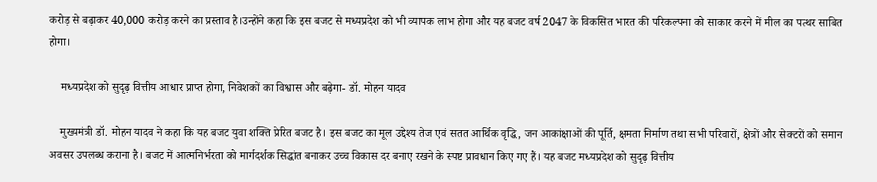करोड़ से बढ़ाकर 40,000 करोड़ करने का प्रस्ताव है।उन्होंने कहा कि इस बजट से मध्यप्रदेश को भी व्यापक लाभ होगा और यह बजट वर्ष 2047 के विकसित भारत की परिकल्पना को साकार करने में मील का पत्थर साबित होगा।

    मध्यप्रदेश को सुदृढ़ वित्तीय आधार प्राप्त होगा, निवेशकों का विश्वास और बढ़ेगा- डॉ. मोहन यादव

    मुख्यमंत्री डॉ. मोहन यादव ने कहा कि यह बजट युवा शक्ति प्रेरित बजट है। इस बजट का मूल उद्देश्य तेज एवं सतत आर्थिक वृद्धि, जन आकांक्षाओं की पूर्ति, क्षमता निर्माण तथा सभी परिवारों, क्षेत्रों और सेक्टरों को समान अवसर उपलब्ध कराना है। बजट में आत्मनिर्भरता को मार्गदर्शक सिद्धांत बनाकर उच्च विकास दर बनाए रखने के स्पष्ट प्रावधान किए गए हैं। यह बजट मध्यप्रदेश को सुदृढ़ वित्तीय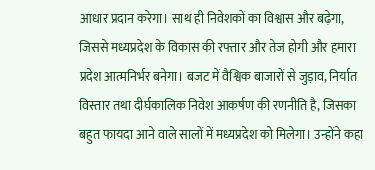आधार प्रदान करेगा। साथ ही निवेशकों का विश्वास और बढ़ेगा, जिससे मध्यप्रदेश के विकास की रफ्तार और तेज होगी और हमारा प्रदेश आत्मनिर्भर बनेगा। बजट में वैश्विक बाजारों से जुड़ाव, निर्यात विस्तार तथा दीर्घकालिक निवेश आकर्षण की रणनीति है, जिसका बहुत फायदा आने वाले सालों में मध्यप्रदेश को मिलेगा। उन्होंने कहा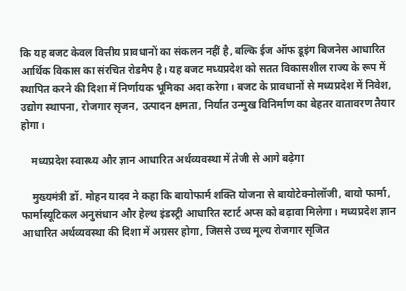कि यह बजट केवल वित्तीय प्रावधानों का संकलन नहीं है, बल्कि ईज ऑफ डूइंग बिजनेस आधारित आर्थिक विकास का संरचित रोडमैप है। यह बजट मध्यप्रदेश को सतत विकासशील राज्य के रूप में स्थापित करने की दिशा में निर्णायक भूमिका अदा करेगा। बजट के प्रावधानों से मध्यप्रदेश में निवेश, उद्योग स्थापना, रोजगार सृजन, उत्पादन क्षमता, निर्यात उन्मुख विनिर्माण का बेहतर वातावरण तैयार होगा।

    मध्यप्रदेश स्वास्थ्य और ज्ञान आधारित अर्थव्यवस्था में तेजी से आगे बढ़ेगा

    मुख्यमंत्री डॉ. मोहन यादव ने कहा कि बायोफार्म शक्ति योजना से बायोटेक्नोलॉजी, बायो फार्मा, फार्मास्यूटिकल अनुसंधान और हेल्थ इंडस्ट्री आधारित स्टार्ट अप्स को बढ़ावा मिलेगा। मध्यप्रदेश ज्ञान आधारित अर्थव्यवस्था की दिशा में अग्रसर होगा, जिससे उच्च मूल्य रोजगार सृजित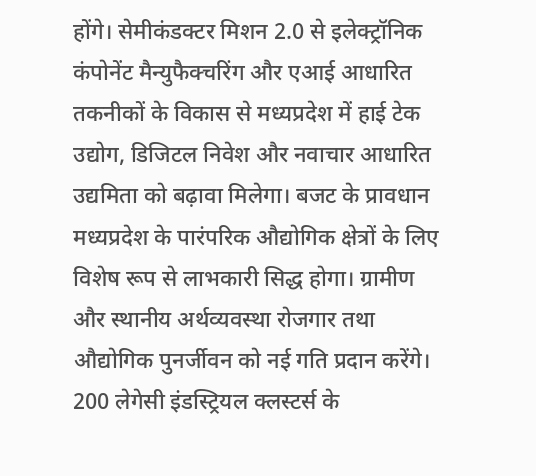होंगे। सेमीकंडक्टर मिशन 2.0 से इलेक्ट्रॉनिक कंपोनेंट मैन्युफैक्चरिंग और एआई आधारित तकनीकों के विकास से मध्यप्रदेश में हाई टेक उद्योग, डिजिटल निवेश और नवाचार आधारित उद्यमिता को बढ़ावा मिलेगा। बजट के प्रावधान मध्यप्रदेश के पारंपरिक औद्योगिक क्षेत्रों के लिए विशेष रूप से लाभकारी सिद्ध होगा। ग्रामीण और स्थानीय अर्थव्यवस्था रोजगार तथा औद्योगिक पुनर्जीवन को नई गति प्रदान करेंगे। 200 लेगेसी इंडस्ट्रियल क्लस्टर्स के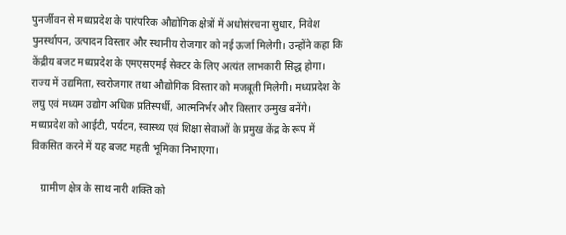पुनर्जीवन से मध्यप्रदेश के पारंपरिक औद्योगिक क्षेत्रों में अधोसंरचना सुधार, निवेश पुनर्स्थापन, उत्पादन विस्तार और स्थानीय रोजगार को नई ऊर्जा मिलेगी। उन्होंने कहा कि केंद्रीय बजट मध्यप्रदेश के एमएसएमई सेक्टर के लिए अत्यंत लाभकारी सिद्ध होगा। राज्य में उद्यमिता, स्वरोजगार तथा औद्योगिक विस्तार को मजबूती मिलेगी। मध्यप्रदेश के लघु एवं मध्यम उद्योग अधिक प्रतिस्पर्धी, आत्मनिर्भर और विस्तार उन्मुख बनेंगे। मध्यप्रदेश को आईटी, पर्यटन, स्वास्थ्य एवं शिक्षा सेवाओं के प्रमुख केंद्र के रूप में विकसित करने में यह बजट महती भूमिका निभाएगा।

    ग्रामीण क्षेत्र के साथ नारी शक्ति को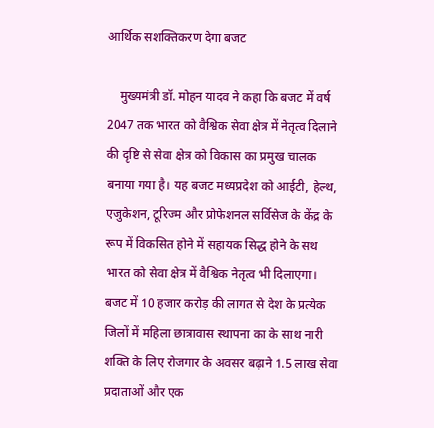आर्थिक सशक्तिकरण देगा बजट

    मुख्यमंत्री डॉ. मोहन यादव ने कहा कि बजट में वर्ष 2047 तक भारत को वैश्विक सेवा क्षेत्र में नेतृत्व दिलाने की दृष्टि से सेवा क्षेत्र को विकास का प्रमुख चालक बनाया गया है। यह बजट मध्यप्रदेश को आईटी, हेल्थ, एजुकेशन, टूरिज्म और प्रोफेशनल सर्विसेज के केंद्र के रूप में विकसित होने में सहायक सिद्ध होने के सथ भारत को सेवा क्षेत्र में वैश्विक नेतृत्व भी दिलाएगा। बजट में 10 हजार करोड़ की लागत से देश के प्रत्येक जिलों में महिला छात्रावास स्थापना का के साथ नारी शक्ति के लिए रोजगार के अवसर बढ़ाने 1.5 लाख सेवा प्रदाताओं और एक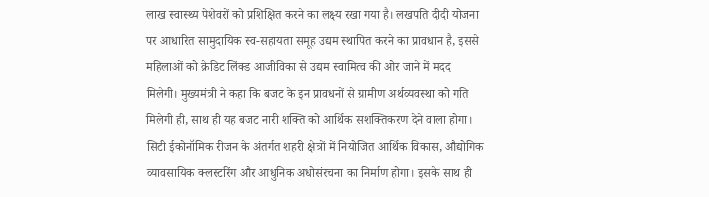लाख स्वास्थ्य पेशेवरों को प्रशिक्षित करने का लक्ष्य रखा गया है। लखपति दीदी योजना पर आधारित सामुदायिक स्व-सहायता समूह उद्यम स्थापित करने का प्रावधान है, इससे महिलाओं को क्रेडिट लिंक्ड आजीविका से उद्यम स्वामित्व की ओर जाने में मदद मिलेगी। मुख्यमंत्री ने कहा कि बजट के इन प्रावधनों से ग्रामीण अर्थव्यवस्था को गति मिलेगी ही, साथ ही यह बजट नारी शक्ति को आर्थिक सशक्तिकरण देने वाला होगा। सिटी ईकोनॉमिक रीजन के अंतर्गत शहरी क्षेत्रों में नियोजित आर्थिक विकास, औद्योगिक व्यावसायिक क्लस्टरिंग और आधुनिक अधोसंरचना का निर्माण होगा। इसके साथ ही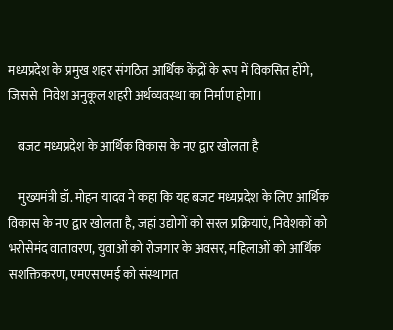मध्यप्रदेश के प्रमुख शहर संगठित आर्थिक केंद्रों के रूप में विकसित होंगे, जिससे  निवेश अनुकूल शहरी अर्थव्यवस्था का निर्माण होगा।

    बजट मध्यप्रदेश के आर्थिक विकास के नए द्वार खोलता है

    मुख्यमंत्री डॉ. मोहन यादव ने कहा कि यह बजट मध्यप्रदेश के लिए आर्थिक विकास के नए द्वार खोलता है, जहां उद्योगों को सरल प्रक्रियाएं, निवेशकों को भरोसेमंद वातावरण, युवाओं को रोजगार के अवसर, महिलाओं को आर्थिक सशक्तिकरण, एमएसएमई को संस्थागत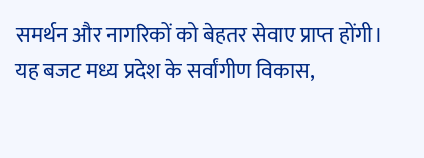समर्थन और नागरिकों को बेहतर सेवाए प्राप्त होंगी। यह बजट मध्य प्रदेश के सर्वांगीण विकास,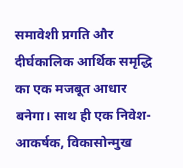समावेशी प्रगति और दीर्घकालिक आर्थिक समृद्धि का एक मजबूत आधार बनेगा। साथ ही एक निवेश-आकर्षक, विकासोन्मुख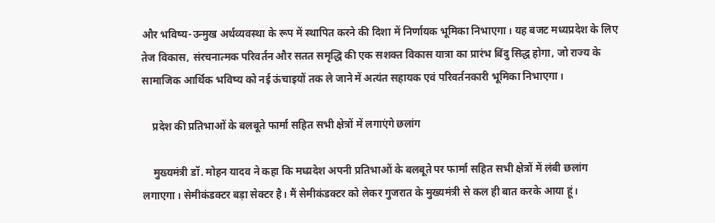और भविष्य-उन्मुख अर्थव्यवस्था के रूप में स्थापित करने की दिशा में निर्णायक भूमिका निभाएगा। यह बजट मध्यप्रदेश के लिए तेज विकास, संरचनात्मक परिवर्तन और सतत समृद्धि की एक सशक्त विकास यात्रा का प्रारंभ बिंदु सिद्ध होगा, जो राज्य के सामाजिक आर्थिक भविष्य को नई ऊंचाइयों तक ले जाने में अत्यंत सहायक एवं परिवर्तनकारी भूमिका निभाएगा।

    प्रदेश की प्रतिभाओं के बलबूते फार्मा सहित सभी क्षेत्रों में लगाएंगे छलांग

    मुख्यमंत्री डॉ. मोहन यादव ने कहा कि मध्य्रदेश अपनी प्रतिभाओं के बलबूते पर फार्मा सहित सभी क्षेत्रों में लंबी छलांग लगाएगा। सेमीकंडक्टर बड़ा सेक्टर है। मैं सेमीकंडक्टर को लेकर गुजरात के मुख्यमंत्री से कल ही बात करके आया हूं।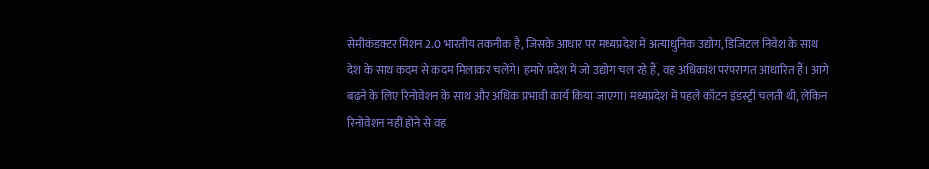सेमीकंडक्टर मिशन 2.0 भारतीय तकनीक है, जिसके आधार पर मध्यप्रदेश में अत्याधुनिक उद्योग, डिजिटल निवेश के साथ देश के साथ कदम से कदम मिलाकर चलेंगे। हमारे प्रदेश में जो उद्योग चल रहे हैं, वह अधिकांश परंपरागत आधारित हैं। आगे बढ़ने के लिए रिनोवेशन के साथ और अधिक प्रभावी कार्य किया जाएगा। मध्यप्रदेश में पहले कॉटन इंडस्ट्री चलती थी, लेकिन रिनोवेशन नहीं होने से वह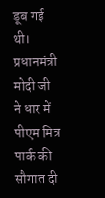डूब गई थी। प्रधानमंत्री मोदी जी ने धार में पीएम मित्र पार्क की सौगात दी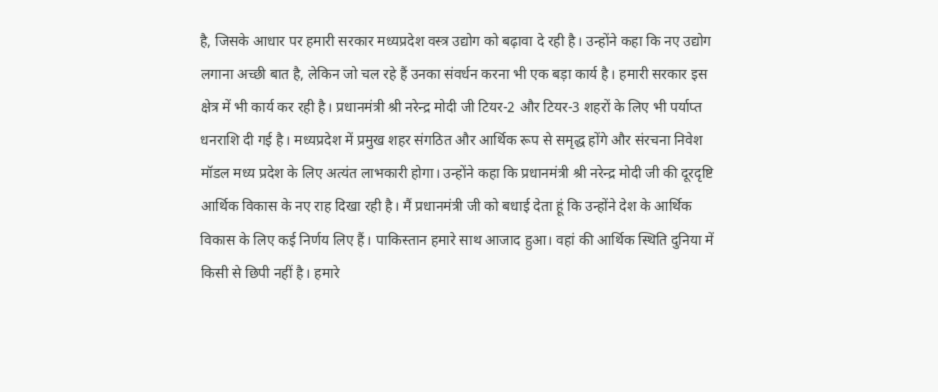है, जिसके आधार पर हमारी सरकार मध्यप्रदेश वस्त्र उद्योग को बढ़ावा दे रही है। उन्होंने कहा कि नए उद्योग लगाना अच्छी बात है, लेकिन जो चल रहे हैं उनका संवर्धन करना भी एक बड़ा कार्य है। हमारी सरकार इस क्षेत्र में भी कार्य कर रही है। प्रधानमंत्री श्री नरेन्द्र मोदी जी टियर-2 और टियर-3 शहरों के लिए भी पर्याप्त धनराशि दी गई है। मध्यप्रदेश में प्रमुख शहर संगठित और आर्थिक रूप से समृद्ध होंगे और संरचना निवेश मॉडल मध्य प्रदेश के लिए अत्यंत लाभकारी होगा। उन्होंने कहा कि प्रधानमंत्री श्री नरेन्द्र मोदी जी की दूरदृष्टि आर्थिक विकास के नए राह दिखा रही है। मैं प्रधानमंत्री जी को बधाई देता हूं कि उन्होंने देश के आर्थिक विकास के लिए कई निर्णय लिए हैं। पाकिस्तान हमारे साथ आजाद हुआ। वहां की आर्थिक स्थिति दुनिया में किसी से छिपी नहीं है। हमारे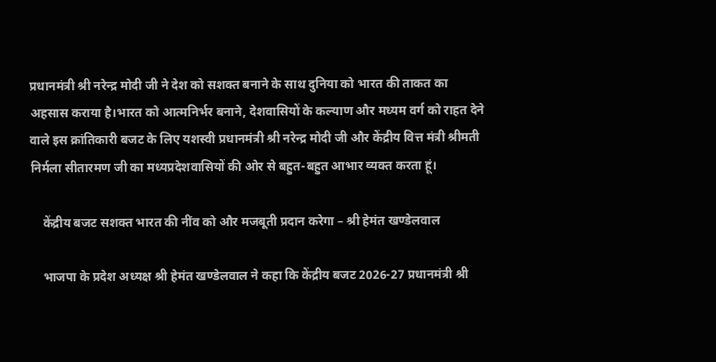प्रधानमंत्री श्री नरेन्द्र मोदी जी ने देश को सशक्त बनाने के साथ दुनिया को भारत की ताकत का अहसास कराया है।भारत को आत्मनिर्भर बनाने, देशवासियों के कल्याण और मध्यम वर्ग को राहत देने वाले इस क्रांतिकारी बजट के लिए यशस्वी प्रधानमंत्री श्री नरेन्द्र मोदी जी और केंद्रीय वित्त मंत्री श्रीमती निर्मला सीतारमण जी का मध्यप्रदेशवासियों की ओर से बहुत-बहुत आभार व्यक्त करता हूं।

    केंद्रीय बजट सशक्त भारत की नींव को और मजबूती प्रदान करेगा – श्री हेमंत खण्डेलवाल

    भाजपा के प्रदेश अध्यक्ष श्री हेमंत खण्डेलवाल ने कहा कि केंद्रीय बजट 2026-27 प्रधानमंत्री श्री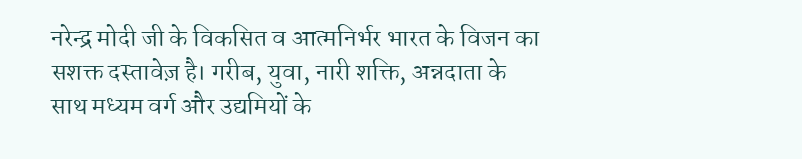नरेन्द्र मोदी जी के विकसित व आत्मनिर्भर भारत के विजन का सशक्त दस्तावेज़ है। गरीब, युवा, नारी शक्ति, अन्नदाता के साथ मध्यम वर्ग और उद्यमियों के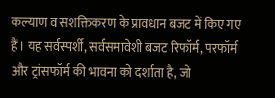कल्याण व सशक्तिकरण के प्रावधान बजट में किए गए हैं। यह सर्वस्पर्शी, सर्वसमावेशी बजट रिफॉर्म, परफॉर्म और ट्रांसफॉर्म की भावना को दर्शाता है, जो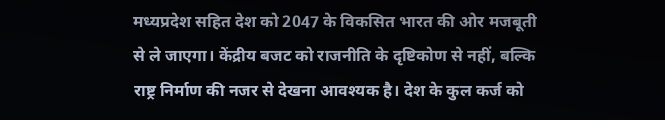मध्यप्रदेश सहित देश को 2047 के विकसित भारत की ओर मजबूती से ले जाएगा। केंद्रीय बजट को राजनीति के दृष्टिकोण से नहीं, बल्कि राष्ट्र निर्माण की नजर से देखना आवश्यक है। देश के कुल कर्ज को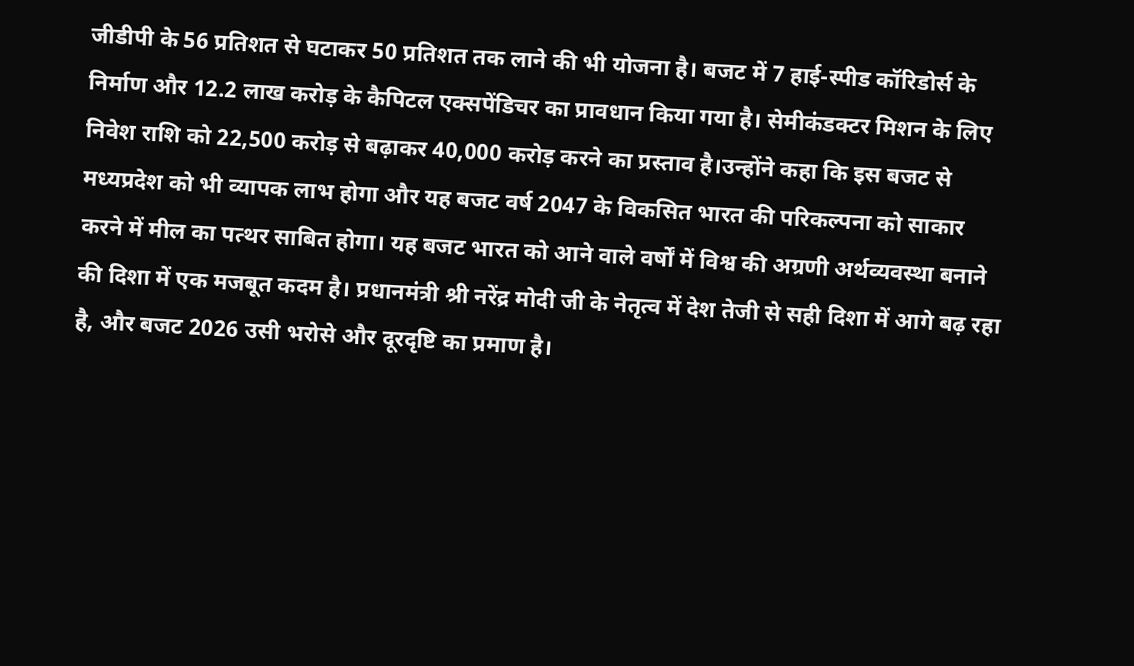जीडीपी के 56 प्रतिशत से घटाकर 50 प्रतिशत तक लाने की भी योजना है। बजट में 7 हाई-स्पीड कॉरिडोर्स के निर्माण और 12.2 लाख करोड़ के कैपिटल एक्सपेंडिचर का प्रावधान किया गया है। सेमीकंडक्टर मिशन के लिए निवेश राशि को 22,500 करोड़ से बढ़ाकर 40,000 करोड़ करने का प्रस्ताव है।उन्होंने कहा कि इस बजट से मध्यप्रदेश को भी व्यापक लाभ होगा और यह बजट वर्ष 2047 के विकसित भारत की परिकल्पना को साकार करने में मील का पत्थर साबित होगा। यह बजट भारत को आने वाले वर्षों में विश्व की अग्रणी अर्थव्यवस्था बनाने की दिशा में एक मजबूत कदम है। प्रधानमंत्री श्री नरेंद्र मोदी जी के नेतृत्व में देश तेजी से सही दिशा में आगे बढ़ रहा है, और बजट 2026 उसी भरोसे और दूरदृष्टि का प्रमाण है।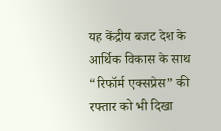यह केंद्रीय बजट देश के आर्थिक विकास के साथ “रिफॉर्म एक्सप्रेस” की रफ्तार को भी दिखा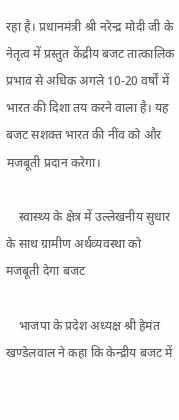रहा है। प्रधानमंत्री श्री नरेन्द्र मोदी जी के नेतृत्व में प्रस्तुत केंद्रीय बजट तात्कालिक प्रभाव से अधिक अगले 10-20 वर्षों में भारत की दिशा तय करने वाला है। यह बजट सशक्त भारत की नींव को और मजबूती प्रदान करेगा।

    स्वास्थ्य के क्षेत्र में उल्लेखनीय सुधार के साथ ग्रामीण अर्थव्यवस्था को मजबूती देगा बजट

    भाजपा के प्रदेश अध्यक्ष श्री हेमंत खण्डेलवाल ने कहा कि केन्द्रीय बजट में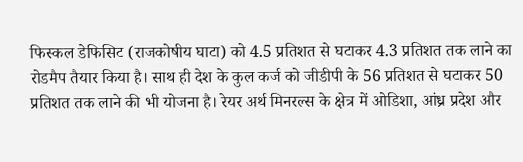फिस्कल डेफिसिट (राजकोषीय घाटा) को 4.5 प्रतिशत से घटाकर 4.3 प्रतिशत तक लाने का रोडमैप तैयार किया है। साथ ही देश के कुल कर्ज को जीडीपी के 56 प्रतिशत से घटाकर 50 प्रतिशत तक लाने की भी योजना है। रेयर अर्थ मिनरल्स के क्षेत्र में ओडिशा, आंध्र प्रदेश और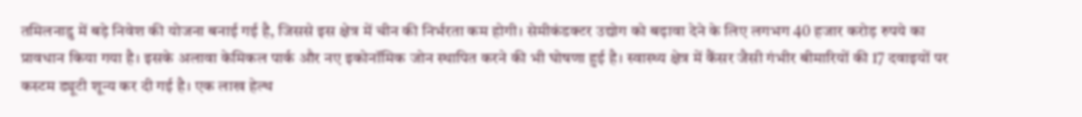तमिलनाडु में बड़े निवेश की योजना बनाई गई है, जिससे इस क्षेत्र में चीन की निर्भरता कम होगी। सेमीकंडक्टर उद्योग को बढ़ावा देने के लिए लगभग 40 हजार करोड़ रुपये का प्रावधान किया गया है। इसके अलावा केमिकल पार्क और नए इकोनॉमिक जोन स्थापित करने की भी घोषणा हुई है। स्वास्थ्य क्षेत्र में कैंसर जैसी गंभीर बीमारियों की 17 दवाइयों पर कस्टम ड्यूटी शून्य कर दी गई है। एक लाख हेल्थ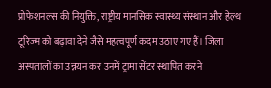प्रोफेशनल्स की नियुक्ति, राष्ट्रीय मानसिक स्वास्थ्य संस्थान और हेल्थ टूरिज्म को बढ़ावा देने जैसे महत्वपूर्ण कदम उठाए गए हैं। जिला अस्पतालों का उन्नयन कर उनमें ट्रामा सेंटर स्थापित करने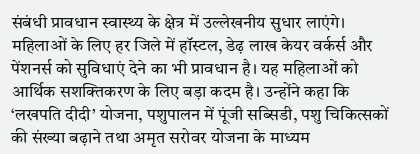संबंधी प्रावधान स्वास्थ्य के क्षेत्र में उल्लेखनीय सुधार लाएंगे। महिलाओं के लिए हर जिले में हॉस्टल, डेढ़ लाख केयर वर्कर्स और पेंशनर्स को सुविधाएं देने का भी प्रावधान है। यह महिलाओं को आर्थिक सशक्तिकरण के लिए बड़ा कदम है। उन्होंने कहा कि ‘लखपति दीदी’ योजना, पशुपालन में पूंजी सब्सिडी, पशु चिकित्सकों की संख्या बढ़ाने तथा अमृत सरोवर योजना के माध्यम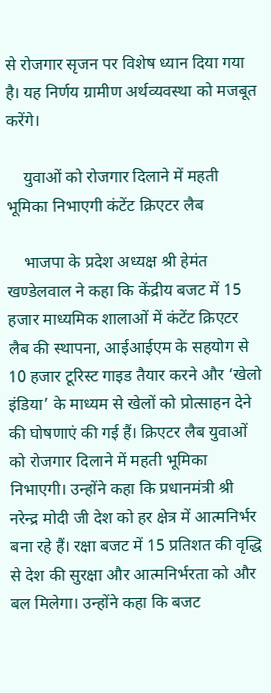से रोजगार सृजन पर विशेष ध्यान दिया गया है। यह निर्णय ग्रामीण अर्थव्यवस्था को मजबूत करेंगे।

    युवाओं को रोजगार दिलाने में महती भूमिका निभाएगी कंटेंट क्रिएटर लैब

    भाजपा के प्रदेश अध्यक्ष श्री हेमंत खण्डेलवाल ने कहा कि केंद्रीय बजट में 15 हजार माध्यमिक शालाओं में कंटेंट क्रिएटर लैब की स्थापना, आईआईएम के सहयोग से 10 हजार टूरिस्ट गाइड तैयार करने और ‘खेलो इंडिया’ के माध्यम से खेलों को प्रोत्साहन देने की घोषणाएं की गई हैं। क्रिएटर लैब युवाओं को रोजगार दिलाने में महती भूमिका निभाएगी। उन्होंने कहा कि प्रधानमंत्री श्री नरेन्द्र मोदी जी देश को हर क्षेत्र में आत्मनिर्भर बना रहे हैं। रक्षा बजट में 15 प्रतिशत की वृद्धि से देश की सुरक्षा और आत्मनिर्भरता को और बल मिलेगा। उन्होंने कहा कि बजट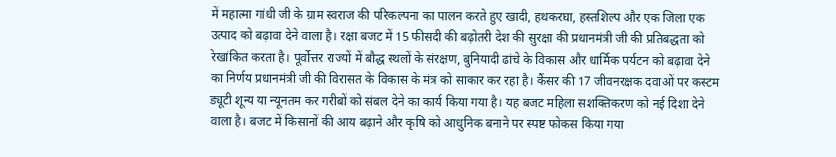में महात्मा गांधी जी के ग्राम स्वराज की परिकल्पना का पालन करते हुए खादी, हथकरघा, हस्तशिल्प और एक जिला एक उत्पाद को बढ़ावा देने वाला है। रक्षा बजट में 15 फीसदी की बढ़ोतरी देश की सुरक्षा की प्रधानमंत्री जी की प्रतिबद्धता को रेखांकित करता है। पूर्वोत्तर राज्यों में बौद्ध स्थलों के संरक्षण, बुनियादी ढांचे के विकास और धार्मिक पर्यटन को बढ़ावा देने का निर्णय प्रधानमंत्री जी की विरासत के विकास के मंत्र को साकार कर रहा है। कैंसर की 17 जीवनरक्षक दवाओं पर कस्टम ड्यूटी शून्य या न्यूनतम कर गरीबों को संबल देने का कार्य किया गया है। यह बजट महिला सशक्तिकरण को नई दिशा देने वाला है। बजट में किसानों की आय बढ़ाने और कृषि को आधुनिक बनाने पर स्पष्ट फोकस किया गया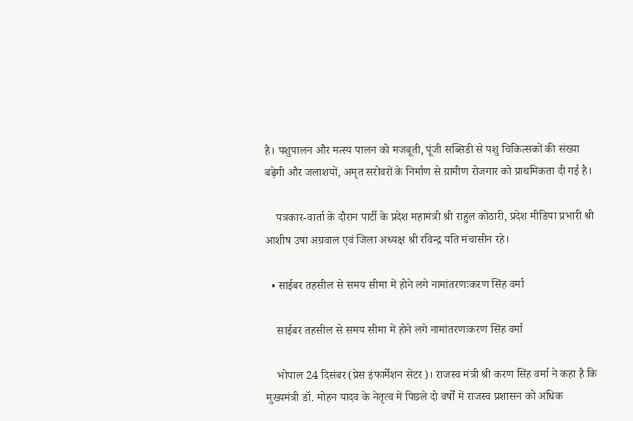है। पशुपालन और मत्स्य पालन को मजबूती, पूंजी सब्सिडी से पशु चिकित्सकों की संख्या बढ़ेगी और जलाशयों, अमृत सरोवरों के निर्माण से ग्रामीण रोजगार को प्राथमिकता दी गई है।

    पत्रकार-वार्ता के दौरान पार्टी के प्रदेश महामंत्री श्री राहुल कोठारी, प्रदेश मीडिया प्रभारी श्री आशीष उषा अग्रवाल एवं जिला अध्यक्ष श्री रविन्द्र यति मंचासीन रहे।

  • साईबर तहसील से समय सीमा में होने लगे नामांतरणःकरण सिंह वर्मा

    साईबर तहसील से समय सीमा में होने लगे नामांतरणःकरण सिंह वर्मा

    भोपाल 24 दिसंबर(प्रेस इंफार्मेशन सेंटर)। राजस्व मंत्री श्री करण सिंह वर्मा ने कहा है कि मुख्यमंत्री डॉ. मोहन यादव के नेतृत्व में पिछले दो वर्षों में राजस्व प्रशासन को अधिक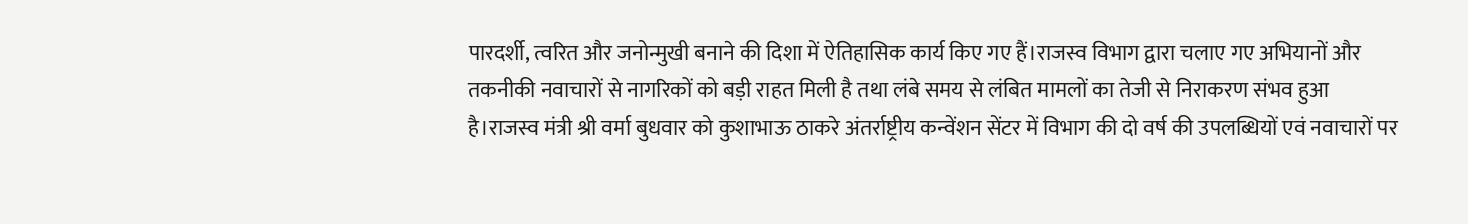पारदर्शी, त्वरित और जनोन्मुखी बनाने की दिशा में ऐतिहासिक कार्य किए गए हैं।राजस्व विभाग द्वारा चलाए गए अभियानों और तकनीकी नवाचारों से नागरिकों को बड़ी राहत मिली है तथा लंबे समय से लंबित मामलों का तेजी से निराकरण संभव हुआ है।राजस्व मंत्री श्री वर्मा बुधवार को कुशाभाऊ ठाकरे अंतर्राष्ट्रीय कन्वेंशन सेंटर में विभाग की दो वर्ष की उपलब्धियों एवं नवाचारों पर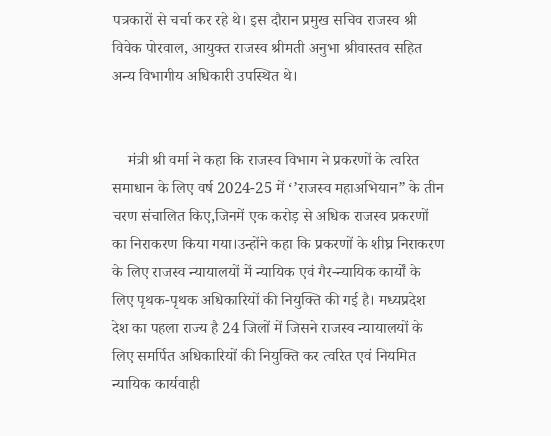पत्रकारों से चर्चा कर रहे थे। इस दौरान प्रमुख सचिव राजस्व श्री विवेक पोरवाल, आयुक्त राजस्व श्रीमती अनुभा श्रीवास्तव सहित अन्य विभागीय अधिकारी उपस्थित थे।


    मंत्री श्री वर्मा ने कहा कि राजस्व विभाग ने प्रकरणों के त्वरित समाधान के लिए वर्ष 2024-25 में ‘’राजस्व महाअभियान” के तीन चरण संचालित किए,जिनमें एक करोड़ से अधिक राजस्व प्रकरणों का निराकरण किया गया।उन्होंने कहा कि प्रकरणों के शीघ्र निराकरण के लिए राजस्व न्यायालयों में न्यायिक एवं गैर-न्यायिक कार्यों के लिए पृथक-पृथक अधिकारियों की नियुक्ति की गई है। मध्यप्रदेश देश का पहला राज्य है 24 जिलों में जिसने राजस्व न्यायालयों के लिए समर्पित अधिकारियों की नियुक्ति कर त्वरित एवं नियमित न्यायिक कार्यवाही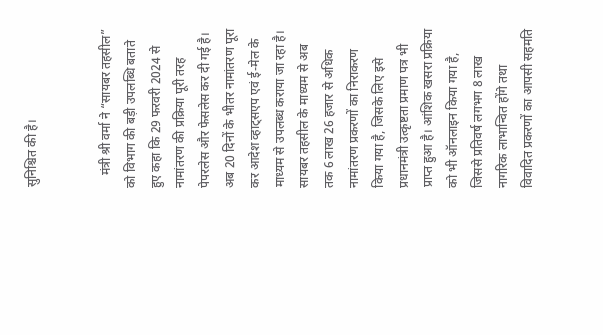सुनिश्चित की है।


    मंत्री श्री वर्मा ने “सायबर तहसील” को विभाग की बड़ी उपलब्धि बताते हुए कहा कि 29 फरवरी 2024 से नामांतरण की प्रक्रिया पूरी तरह पेपरलेस और फेसलेस कर दी गई है। अब 20 दिनों के भीतर नामांतरण पूरा कर आदेश व्हाट्सएप एवं ई-मेल के माध्यम से उपलब्ध कराया जा रहा है। सायबर तहसील के माध्यम से अब तक 6 लाख 26 हजार से अधिक नामांतरण प्रकरणों का निराकरण किया गया है, जिसके लिए इसे प्रधानमंत्री उत्कृष्टता प्रमाण पत्र भी प्राप्त हुआ है। आंशिक खसरा प्रक्रिया को भी ऑनलाइन किया गया है, जिससे प्रतिवर्ष लगभग 8 लाख नागरिक लाभान्वित होंगे तथा विवादित प्रकरणों का आपसी सहमति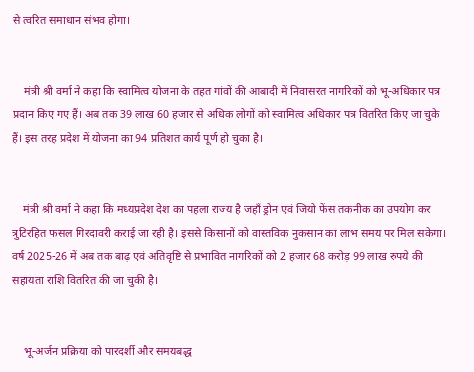से त्वरित समाधान संभव होगा।


    मंत्री श्री वर्मा ने कहा कि स्वामित्व योजना के तहत गांवों की आबादी में निवासरत नागरिकों को भू-अधिकार पत्र प्रदान किए गए हैं। अब तक 39 लाख 60 हजार से अधिक लोगों को स्वामित्व अधिकार पत्र वितरित किए जा चुके हैं। इस तरह प्रदेश में योजना का 94 प्रतिशत कार्य पूर्ण हो चुका है।


    मंत्री श्री वर्मा ने कहा कि मध्यप्रदेश देश का पहला राज्य है जहाँ ड्रोन एवं जियो फेंस तकनीक का उपयोग कर त्रुटिरहित फसल गिरदावरी कराई जा रही है। इससे किसानों को वास्तविक नुकसान का लाभ समय पर मिल सकेगा। वर्ष 2025-26 में अब तक बाढ़ एवं अतिवृष्टि से प्रभावित नागरिकों को 2 हजार 68 करोड़ 99 लाख रुपये की सहायता राशि वितरित की जा चुकी है।


    भू-अर्जन प्रक्रिया को पारदर्शी और समयबद्ध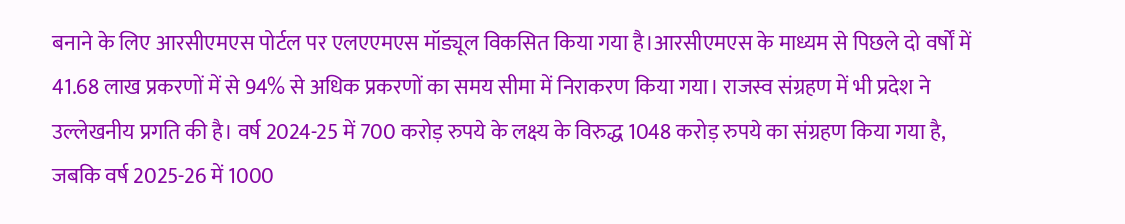बनाने के लिए आरसीएमएस पोर्टल पर एलएएमएस मॉड्यूल विकसित किया गया है।आरसीएमएस के माध्यम से पिछले दो वर्षों में 41.68 लाख प्रकरणों में से 94% से अधिक प्रकरणों का समय सीमा में निराकरण किया गया। राजस्व संग्रहण में भी प्रदेश ने उल्लेखनीय प्रगति की है। वर्ष 2024-25 में 700 करोड़ रुपये के लक्ष्य के विरुद्ध 1048 करोड़ रुपये का संग्रहण किया गया है, जबकि वर्ष 2025-26 में 1000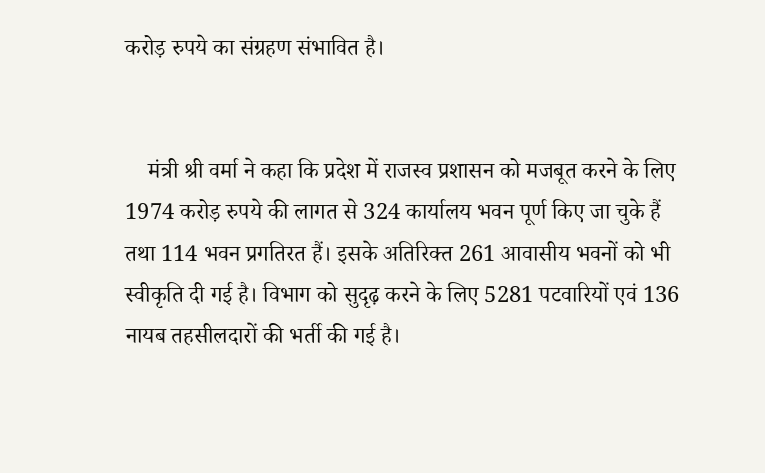करोड़ रुपये का संग्रहण संभावित है।


    मंत्री श्री वर्मा ने कहा कि प्रदेश में राजस्व प्रशासन को मजबूत करने के लिए 1974 करोड़ रुपये की लागत से 324 कार्यालय भवन पूर्ण किए जा चुके हैं तथा 114 भवन प्रगतिरत हैं। इसके अतिरिक्त 261 आवासीय भवनों को भी स्वीकृति दी गई है। विभाग को सुदृढ़ करने के लिए 5281 पटवारियों एवं 136 नायब तहसीलदारों की भर्ती की गई है।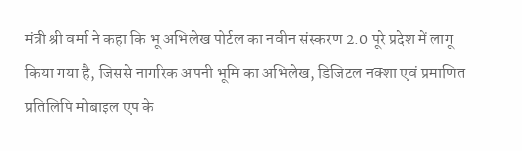मंत्री श्री वर्मा ने कहा कि भू अभिलेख पोर्टल का नवीन संस्करण 2.0 पूरे प्रदेश में लागू किया गया है, जिससे नागरिक अपनी भूमि का अभिलेख, डिजिटल नक्शा एवं प्रमाणित प्रतिलिपि मोबाइल एप के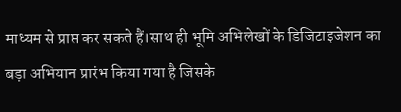माध्यम से प्राप्त कर सकते हैं।साथ ही भूमि अभिलेखों के डिजिटाइजेशन का बड़ा अभियान प्रारंभ किया गया है जिसके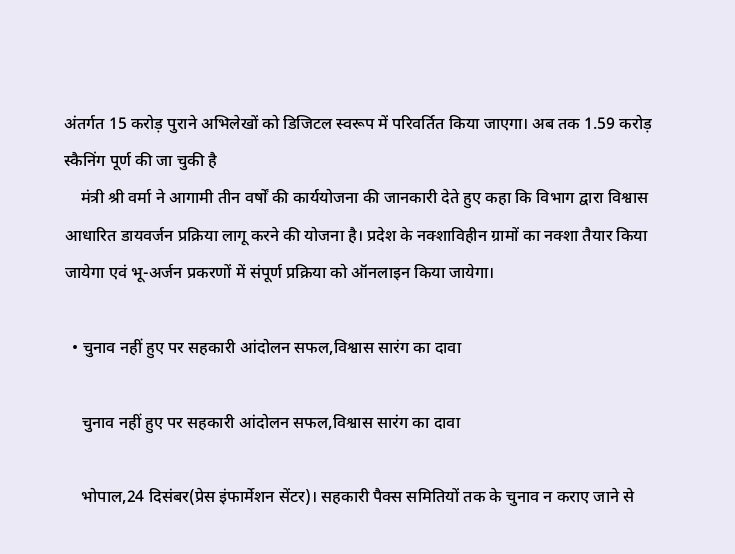अंतर्गत 15 करोड़ पुराने अभिलेखों को डिजिटल स्वरूप में परिवर्तित किया जाएगा। अब तक 1.59 करोड़ स्कैनिंग पूर्ण की जा चुकी है
    मंत्री श्री वर्मा ने आगामी तीन वर्षों की कार्ययोजना की जानकारी देते हुए कहा कि विभाग द्वारा विश्वास आधारित डायवर्जन प्रक्रिया लागू करने की योजना है। प्रदेश के नक्शाविहीन ग्रामों का नक्शा तैयार किया जायेगा एवं भू-अर्जन प्रकरणों में संपूर्ण प्रक्रिया को ऑनलाइन किया जायेगा।

  • चुनाव नहीं हुए पर सहकारी आंदोलन सफल,विश्वास सारंग का दावा

    चुनाव नहीं हुए पर सहकारी आंदोलन सफल,विश्वास सारंग का दावा

    भोपाल,24 दिसंबर(प्रेस इंफार्मेशन सेंटर)। सहकारी पैक्स समितियों तक के चुनाव न कराए जाने से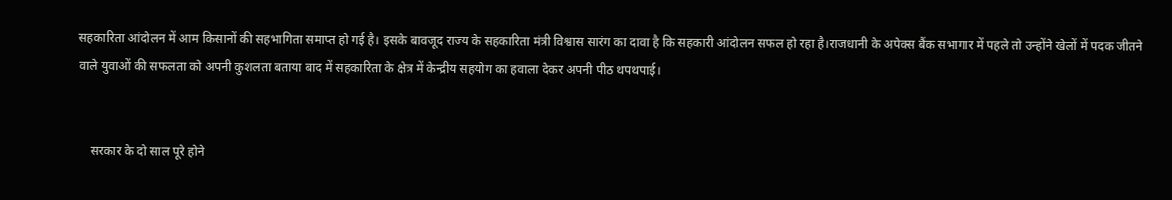सहकारिता आंदोलन में आम किसानों की सहभागिता समाप्त हो गई है। इसके बावजूद राज्य के सहकारिता मंत्री विश्वास सारंग का दावा है कि सहकारी आंदोलन सफल हो रहा है।राजधानी के अपेक्स बैंक सभागार में पहले तो उन्होंने खेलों में पदक जीतने वाले युवाओं की सफलता को अपनी कुशलता बताया बाद में सहकारिता के क्षेत्र में केन्द्रीय सहयोग का हवाला देकर अपनी पीठ थपथपाई।


    सरकार के दो साल पूरे होने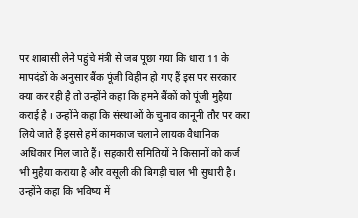पर शाबासी लेने पहुंचे मंत्री से जब पूछा गया कि धारा 11 के मापदंडों के अनुसार बैंक पूंजी विहीन हो गए हैं इस पर सरकार क्या कर रही है तो उन्होंने कहा कि हमने बैंकों को पूंजी मुहैया कराई है । उन्होंने कहा कि संस्थाओं के चुनाव कानूनी तौर पर करा लिये जाते हैं इससे हमें कामकाज चलाने लायक वैधानिक अधिकार मिल जाते हैं। सहकारी समितियों ने किसानों को कर्ज भी मुहैया कराया है और वसूली की बिगड़ी चाल भी सुधारी है। उन्होंने कहा कि भविष्य में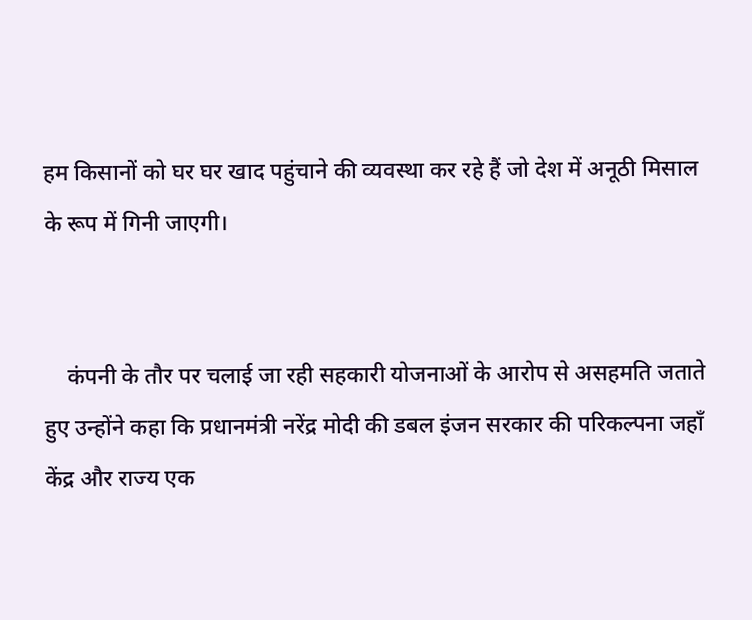हम किसानों को घर घर खाद पहुंचाने की व्यवस्था कर रहे हैं जो देश में अनूठी मिसाल के रूप में गिनी जाएगी।


    कंपनी के तौर पर चलाई जा रही सहकारी योजनाओं के आरोप से असहमति जताते हुए उन्होंने कहा कि प्रधानमंत्री नरेंद्र मोदी की डबल इंजन सरकार की परिकल्पना जहाँ केंद्र और राज्य एक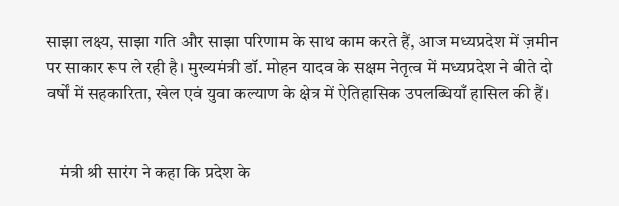साझा लक्ष्य, साझा गति और साझा परिणाम के साथ काम करते हैं, आज मध्यप्रदेश में ज़मीन पर साकार रूप ले रही है। मुख्यमंत्री डॉ. मोहन यादव के सक्षम नेतृत्व में मध्यप्रदेश ने बीते दो वर्षों में सहकारिता, खेल एवं युवा कल्याण के क्षेत्र में ऐतिहासिक उपलब्धियाँ हासिल की हैं।


    मंत्री श्री सारंग ने कहा कि प्रदेश के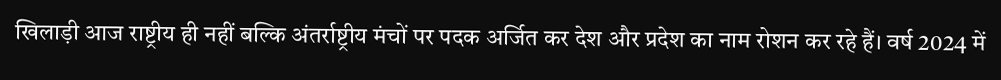खिलाड़ी आज राष्ट्रीय ही नहीं बल्कि अंतर्राष्ट्रीय मंचों पर पदक अर्जित कर देश और प्रदेश का नाम रोशन कर रहे हैं। वर्ष 2024 में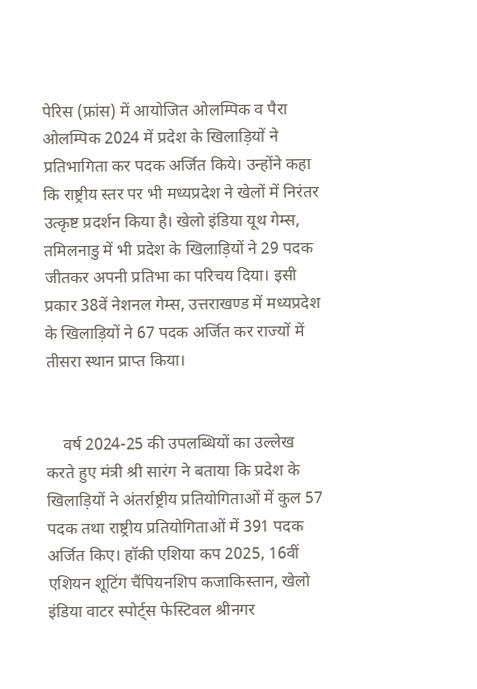पेरिस (फ्रांस) में आयोजित ओलम्पिक व पैरा ओलम्पिक 2024 में प्रदेश के खिलाड़ियों ने प्रतिभागिता कर पदक अर्जित किये। उन्होंने कहा कि राष्ट्रीय स्तर पर भी मध्यप्रदेश ने खेलों में निरंतर उत्कृष्ट प्रदर्शन किया है। खेलो इंडिया यूथ गेम्स, तमिलनाडु में भी प्रदेश के खिलाड़ियों ने 29 पदक जीतकर अपनी प्रतिभा का परिचय दिया। इसी प्रकार 38वें नेशनल गेम्स, उत्तराखण्ड में मध्यप्रदेश के खिलाड़ियों ने 67 पदक अर्जित कर राज्यों में तीसरा स्थान प्राप्त किया।


    वर्ष 2024-25 की उपलब्धियों का उल्लेख करते हुए मंत्री श्री सारंग ने बताया कि प्रदेश के खिलाड़ियों ने अंतर्राष्ट्रीय प्रतियोगिताओं में कुल 57 पदक तथा राष्ट्रीय प्रतियोगिताओं में 391 पदक अर्जित किए। हॉकी एशिया कप 2025, 16वीं एशियन शूटिंग चैंपियनशिप कजाकिस्तान, खेलो इंडिया वाटर स्पोर्ट्स फेस्टिवल श्रीनगर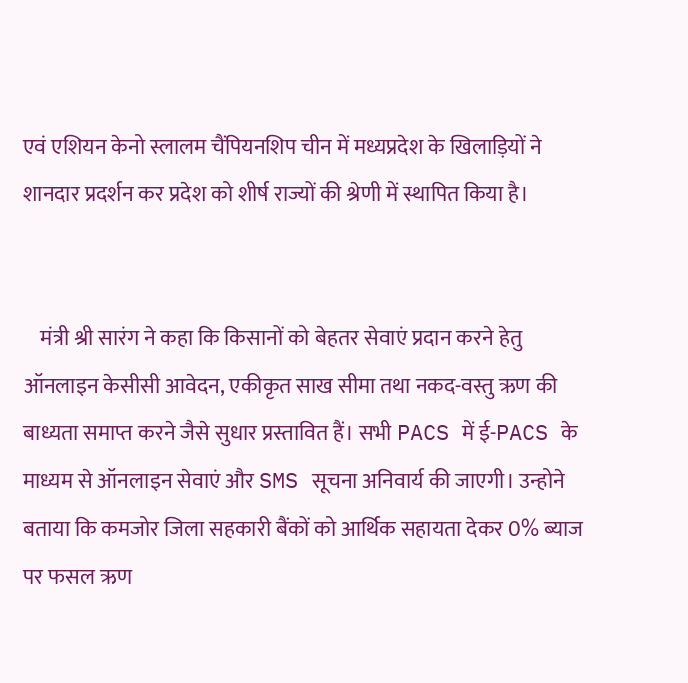एवं एशियन केनो स्लालम चैंपियनशिप चीन में मध्यप्रदेश के खिलाड़ियों ने शानदार प्रदर्शन कर प्रदेश को शीर्ष राज्यों की श्रेणी में स्थापित किया है।


    मंत्री श्री सारंग ने कहा कि किसानों को बेहतर सेवाएं प्रदान करने हेतु ऑनलाइन केसीसी आवेदन, एकीकृत साख सीमा तथा नकद-वस्तु ऋण की बाध्यता समाप्त करने जैसे सुधार प्रस्तावित हैं। सभी PACS में ई-PACS के माध्यम से ऑनलाइन सेवाएं और SMS सूचना अनिवार्य की जाएगी। उन्होने बताया कि कमजोर जिला सहकारी बैंकों को आर्थिक सहायता देकर 0% ब्याज पर फसल ऋण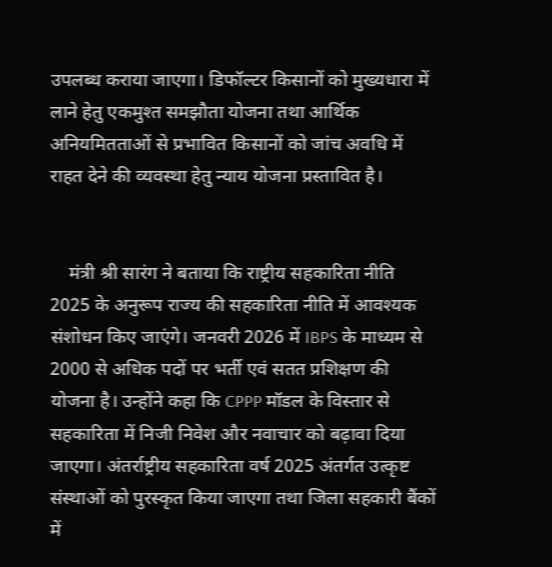उपलब्ध कराया जाएगा। डिफॉल्टर किसानों को मुख्यधारा में लाने हेतु एकमुश्त समझौता योजना तथा आर्थिक अनियमितताओं से प्रभावित किसानों को जांच अवधि में राहत देने की व्यवस्था हेतु न्याय योजना प्रस्तावित है।


    मंत्री श्री सारंग ने बताया कि राष्ट्रीय सहकारिता नीति 2025 के अनुरूप राज्य की सहकारिता नीति में आवश्यक संशोधन किए जाएंगे। जनवरी 2026 में IBPS के माध्यम से 2000 से अधिक पदों पर भर्ती एवं सतत प्रशिक्षण की योजना है। उन्होंने कहा कि CPPP मॉडल के विस्तार से सहकारिता में निजी निवेश और नवाचार को बढ़ावा दिया जाएगा। अंतर्राष्ट्रीय सहकारिता वर्ष 2025 अंतर्गत उत्कृष्ट संस्थाओं को पुरस्कृत किया जाएगा तथा जिला सहकारी बैंकों में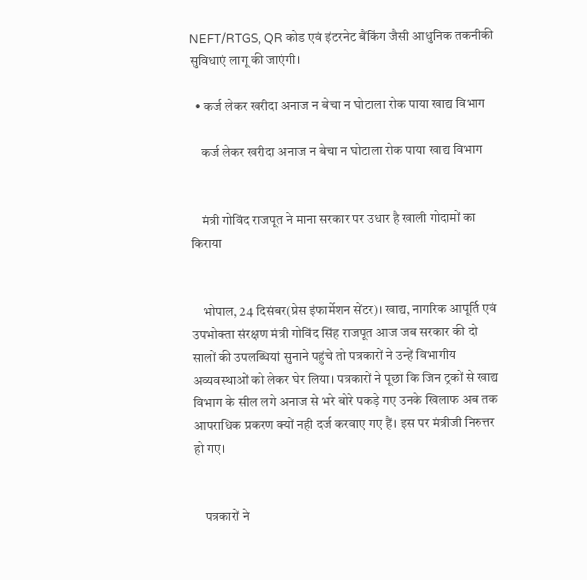NEFT/RTGS, QR कोड एवं इंटरनेट बैंकिंग जैसी आधुनिक तकनीकी सुविधाएं लागू की जाएंगी।

  • कर्ज लेकर खरीदा अनाज न बेचा न घोटाला रोक पाया खाद्य विभाग

    कर्ज लेकर खरीदा अनाज न बेचा न घोटाला रोक पाया खाद्य विभाग


    मंत्री गोविंद राजपूत ने माना सरकार पर उधार है खाली गोदामों का किराया


    भोपाल, 24 दिसंबर(प्रेस इंफार्मेशन सेंटर)। खाद्य, नागरिक आपूर्ति एवं उपभोक्ता संरक्षण मंत्री गोविंद सिंह राजपूत आज जब सरकार की दो सालों की उपलब्धियां सुनाने पहुंचे तो पत्रकारों ने उन्हें विभागीय अव्यवस्थाओं को लेकर घेर लिया। पत्रकारों ने पूछा कि जिन ट्रकों से खाद्य विभाग के सील लगे अनाज से भरे बोरे पकड़े गए उनके खिलाफ अब तक आपराधिक प्रकरण क्यों नही दर्ज करवाए गए हैं। इस पर मंत्रीजी निरुत्तर हो गए।


    पत्रकारों ने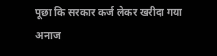पूछा कि सरकार कर्ज लेकर खरीदा गया अनाज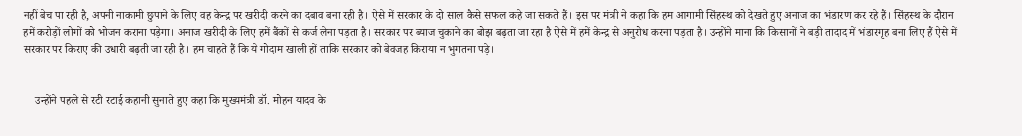नहीं बेच पा रही है, अपनी नाकामी छुपाने के लिए वह केन्द्र पर खरीदी करने का दबाव बना रही है। ऐसे में सरकार के दो साल कैसे सफल कहे जा सकते हैं। इस पर मंत्री ने कहा कि हम आगामी सिंहस्थ को देखते हुए अनाज का भंडारण कर रहे हैं। सिंहस्थ के दौरान हमें करोड़ों लोगों को भोजन कराना पड़ेगा। अनाज खरीदी के लिए हमें बैंकों से कर्ज लेना पड़ता है। सरकार पर ब्याज चुकाने का बोझ बढ़ता जा रहा है ऐसे में हमें केन्द्र से अनुरोध करना पड़ता है। उन्होंने माना कि किसानों ने बड़ी तादाद में भंडारगृह बना लिए हैं ऐसे में सरकार पर किराए की उधारी बढ़ती जा रही है। हम चाहते हैं कि ये गोदाम खाली हों ताकि सरकार को बेवजह किराया न भुगतना पड़े।


    उन्होंने पहले से रटी रटाई कहानी सुनाते हुए कहा कि मुख्यमंत्री डॉ. मोहन यादव के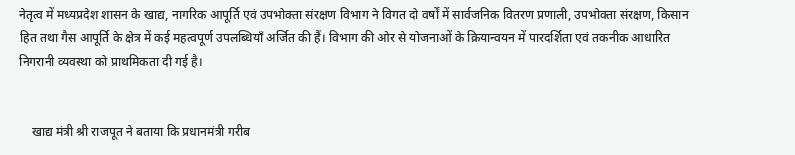नेतृत्व में मध्यप्रदेश शासन के खाद्य, नागरिक आपूर्ति एवं उपभोक्ता संरक्षण विभाग ने विगत दो वर्षों में सार्वजनिक वितरण प्रणाली, उपभोक्ता संरक्षण, किसान हित तथा गैस आपूर्ति के क्षेत्र में कई महत्वपूर्ण उपलब्धियाँ अर्जित की हैं। विभाग की ओर से योजनाओं के क्रियान्वयन में पारदर्शिता एवं तकनीक आधारित निगरानी व्यवस्था को प्राथमिकता दी गई है।


    खाद्य मंत्री श्री राजपूत ने बताया कि प्रधानमंत्री गरीब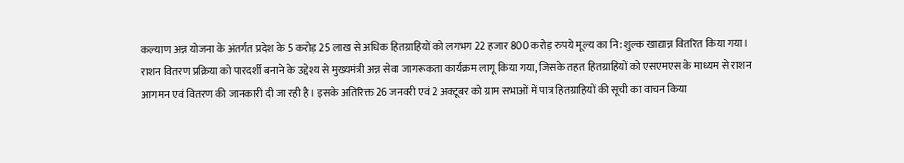कल्याण अन्न योजना के अंतर्गत प्रदेश के 5 करोड़ 25 लाख से अधिक हितग्राहियों को लगभग 22 हजार 800 करोड़ रुपये मूल्य का नि:शुल्क खाद्यान्न वितरित किया गया। राशन वितरण प्रक्रिया को पारदर्शी बनाने के उद्देश्य से मुख्यमंत्री अन्न सेवा जागरूकता कार्यक्रम लागू किया गया, जिसके तहत हितग्राहियों को एसएमएस के माध्यम से राशन आगमन एवं वितरण की जानकारी दी जा रही है। इसके अतिरिक्त 26 जनवरी एवं 2 अक्टूबर को ग्राम सभाओं में पात्र हितग्राहियों की सूची का वाचन किया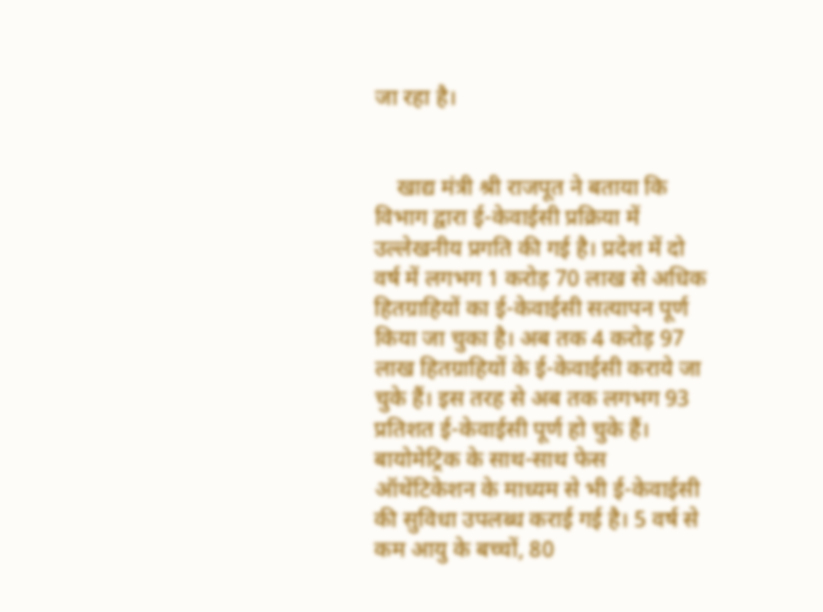जा रहा है।


    खाद्य मंत्री श्री राजपूत ने बताया कि विभाग द्वारा ई-केवाईसी प्रक्रिया में उल्लेखनीय प्रगति की गई है। प्रदेश में दो वर्ष में लगभग 1 करोड़ 70 लाख से अधिक हितग्राहियों का ई-केवाईसी सत्यापन पूर्ण किया जा चुका है। अब तक 4 करोड़ 97 लाख हितग्राहियों के ई-केवाईसी कराये जा चुके हैं। इस तरह से अब तक लगभग 93 प्रतिशत ई-केवाईसी पूर्ण हो चुके हैं। बायोमेट्रिक के साथ-साथ फेस ऑथेंटिकेशन के माध्यम से भी ई-केवाईसी की सुविधा उपलब्ध कराई गई है। 5 वर्ष से कम आयु के बच्चों, 80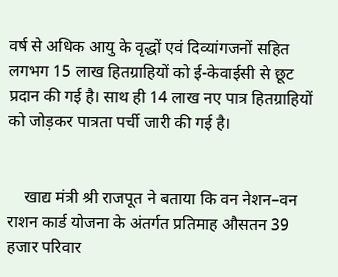वर्ष से अधिक आयु के वृद्धों एवं दिव्यांगजनों सहित लगभग 15 लाख हितग्राहियों को ई-केवाईसी से छूट प्रदान की गई है। साथ ही 14 लाख नए पात्र हितग्राहियों को जोड़कर पात्रता पर्ची जारी की गई है।


    खाद्य मंत्री श्री राजपूत ने बताया कि वन नेशन–वन राशन कार्ड योजना के अंतर्गत प्रतिमाह औसतन 39 हजार परिवार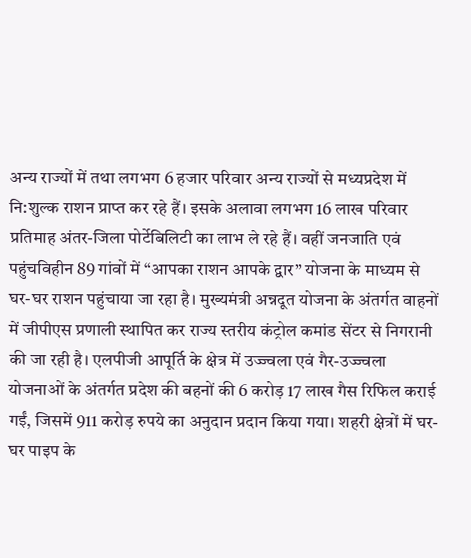अन्य राज्यों में तथा लगभग 6 हजार परिवार अन्य राज्यों से मध्यप्रदेश में नि:शुल्क राशन प्राप्त कर रहे हैं। इसके अलावा लगभग 16 लाख परिवार प्रतिमाह अंतर-जिला पोर्टेबिलिटी का लाभ ले रहे हैं। वहीं जनजाति एवं पहुंचविहीन 89 गांवों में “आपका राशन आपके द्वार” योजना के माध्यम से घर-घर राशन पहुंचाया जा रहा है। मुख्यमंत्री अन्नदूत योजना के अंतर्गत वाहनों में जीपीएस प्रणाली स्थापित कर राज्य स्तरीय कंट्रोल कमांड सेंटर से निगरानी की जा रही है। एलपीजी आपूर्ति के क्षेत्र में उज्ज्वला एवं गैर-उज्ज्वला योजनाओं के अंतर्गत प्रदेश की बहनों की 6 करोड़ 17 लाख गैस रिफिल कराई गईं, जिसमें 911 करोड़ रुपये का अनुदान प्रदान किया गया। शहरी क्षेत्रों में घर-घर पाइप के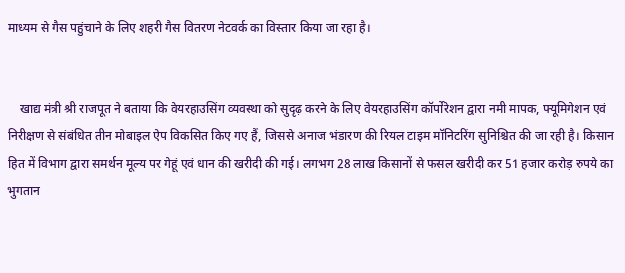माध्यम से गैस पहुंचाने के लिए शहरी गैस वितरण नेटवर्क का विस्तार किया जा रहा है।


    खाद्य मंत्री श्री राजपूत ने बताया कि वेयरहाउसिंग व्यवस्था को सुदृढ़ करने के लिए वेयरहाउसिंग कॉर्पोरेशन द्वारा नमी मापक, फ्यूमिगेशन एवं निरीक्षण से संबंधित तीन मोबाइल ऐप विकसित किए गए हैं, जिससे अनाज भंडारण की रियल टाइम मॉनिटरिंग सुनिश्चित की जा रही है। किसान हित में विभाग द्वारा समर्थन मूल्य पर गेहूं एवं धान की खरीदी की गई। लगभग 28 लाख किसानों से फसल खरीदी कर 51 हजार करोड़ रुपये का भुगतान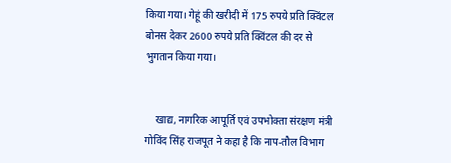किया गया। गेहूं की खरीदी में 175 रुपये प्रति क्विंटल बोनस देकर 2600 रुपये प्रति क्विंटल की दर से भुगतान किया गया।


    खाद्य, नागरिक आपूर्ति एवं उपभोक्ता संरक्षण मंत्री गोविंद सिंह राजपूत ने कहा है कि नाप-तौल विभाग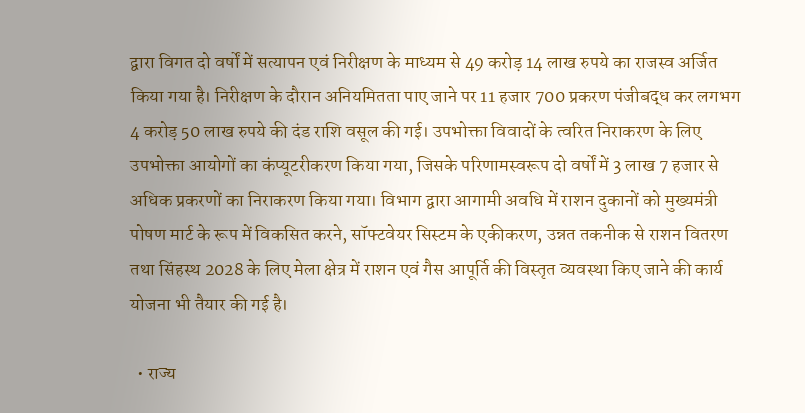द्वारा विगत दो वर्षों में सत्यापन एवं निरीक्षण के माध्यम से 49 करोड़ 14 लाख रुपये का राजस्व अर्जित किया गया है। निरीक्षण के दौरान अनियमितता पाए जाने पर 11 हजार 700 प्रकरण पंजीबद्ध कर लगभग 4 करोड़ 50 लाख रुपये की दंड राशि वसूल की गई। उपभोक्ता विवादों के त्वरित निराकरण के लिए उपभोक्ता आयोगों का कंप्यूटरीकरण किया गया, जिसके परिणामस्वरूप दो वर्षों में 3 लाख 7 हजार से अधिक प्रकरणों का निराकरण किया गया। विभाग द्वारा आगामी अवधि में राशन दुकानों को मुख्यमंत्री पोषण मार्ट के रूप में विकसित करने, सॉफ्टवेयर सिस्टम के एकीकरण, उन्नत तकनीक से राशन वितरण तथा सिंहस्थ 2028 के लिए मेला क्षेत्र में राशन एवं गैस आपूर्ति की विस्तृत व्यवस्था किए जाने की कार्य योजना भी तैयार की गई है।

  • राज्य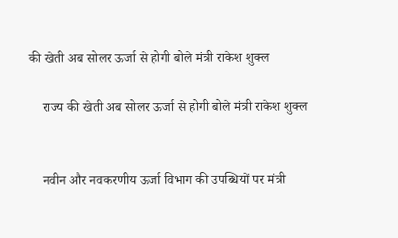की खेती अब सोलर ऊर्जा से होगी बोले मंत्री राकेश शुक्ल

    राज्य की खेती अब सोलर ऊर्जा से होगी बोले मंत्री राकेश शुक्ल


    नवीन और नवकरणीय ऊर्जा विभाग की उपब्धियों पर मंत्री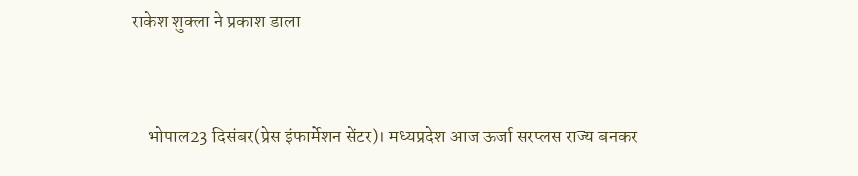राकेश शुक्ला ने प्रकाश डाला


    भोपाल23 दिसंबर(प्रेस इंफार्मेशन सेंटर)। मध्यप्रदेश आज ऊर्जा सरप्लस राज्य बनकर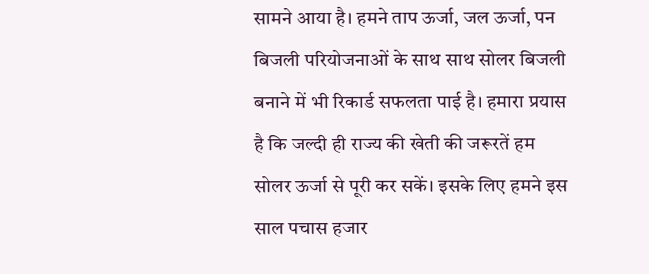सामने आया है। हमने ताप ऊर्जा, जल ऊर्जा, पन बिजली परियोजनाओं के साथ साथ सोलर बिजली बनाने में भी रिकार्ड सफलता पाई है। हमारा प्रयास है कि जल्दी ही राज्य की खेती की जरूरतें हम सोलर ऊर्जा से पूरी कर सकें। इसके लिए हमने इस साल पचास हजार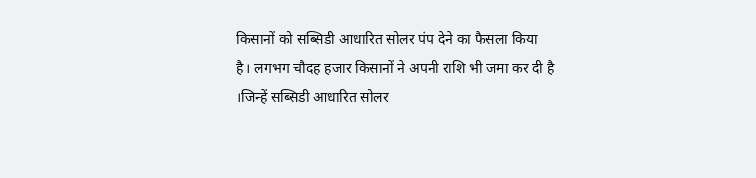किसानों को सब्सिडी आधारित सोलर पंप देने का फैसला किया है। लगभग चौदह हजार किसानों ने अपनी राशि भी जमा कर दी है ।जिन्हें सब्सिडी आधारित सोलर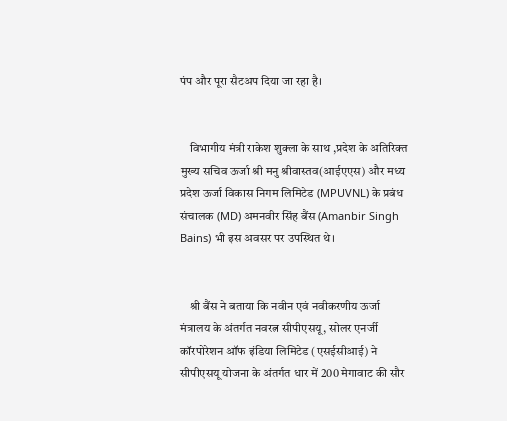पंप और पूरा सैटअप दिया जा रहा है।


    विभागीय मंत्री राकेश शुक्ला के साथ ,प्रदेश के अतिरिक्त मुख्य सचिव ऊर्जा श्री मनु श्रीवास्तव(आईएएस) और मध्य प्रदेश ऊर्जा विकास निगम लिमिटेड (MPUVNL) के प्रबंध संचालक (MD) अमनवीर सिंह बैंस (Amanbir Singh Bains) भी इस अवसर पर उपस्थित थे।


    श्री बैंस ने बताया कि नवीन एवं नवीकरणीय ऊर्जा मंत्रालय के अंतर्गत नवरत्न सीपीएसयू, सोलर एनर्जी कॉरपोरेशन ऑफ इंडिया लिमिटेड (एसईसीआई) ने सीपीएसयू योजना के अंतर्गत धार में 200 मेगावाट की सौर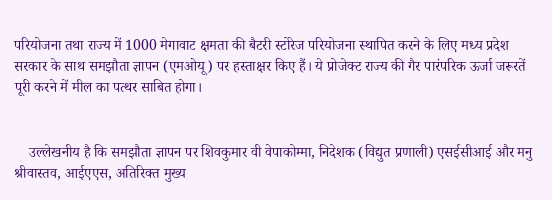परियोजना तथा राज्य में 1000 मेगावाट क्षमता की बैटरी स्टोरेज परियोजना स्थापित करने के लिए मध्य प्रदेश सरकार के साथ समझौता ज्ञापन (एमओयू) पर हस्ताक्षर किए हैं। ये प्रोजेक्ट राज्य की गैर पारंपरिक ऊर्जा जरूरतें पूरी करने में मील का पत्थर साबित होगा।


    उल्लेखनीय है कि समझौता ज्ञापन पर शिवकुमार वी वेपाकोम्मा, निदेशक (विद्युत प्रणाली) एसईसीआई और मनु श्रीवास्तव, आईएएस, अतिरिक्त मुख्य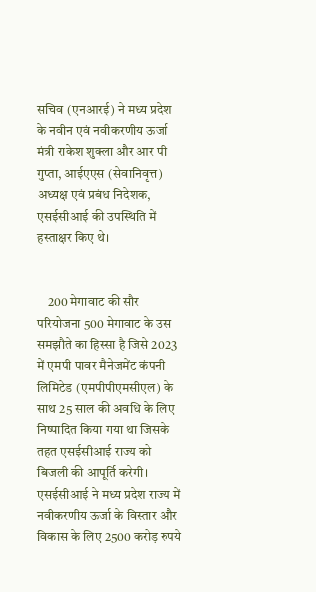सचिव (एनआरई) ने मध्य प्रदेश के नवीन एवं नवीकरणीय ऊर्जा मंत्री राकेश शुक्ला और आर पी गुप्ता, आईएएस (सेवानिवृत्त) अध्यक्ष एवं प्रबंध निदेशक, एसईसीआई की उपस्थिति में हस्ताक्षर किए थे।


    200 मेगावाट की सौर परियोजना 500 मेगावाट के उस समझौते का हिस्सा है जिसे 2023 में एमपी पावर मैनेजमेंट कंपनी लिमिटेड (एमपीपीएमसीएल) के साथ 25 साल की अवधि के लिए निष्पादित किया गया था जिसके तहत एसईसीआई राज्य को बिजली की आपूर्ति करेगी। एसईसीआई ने मध्य प्रदेश राज्य में नवीकरणीय ऊर्जा के विस्तार और विकास के लिए 2500 करोड़ रुपये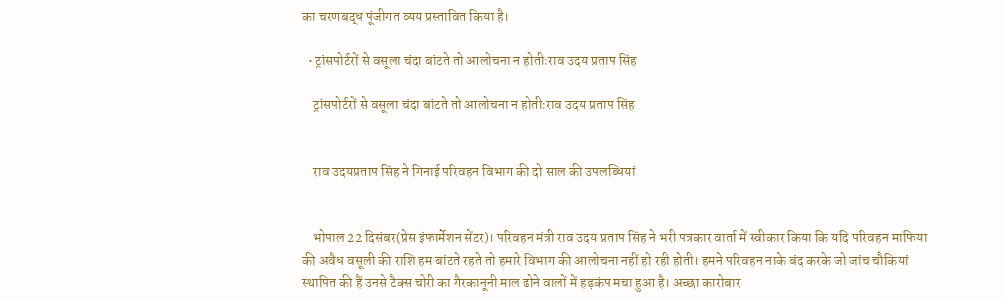का चरणबद्ध पूंजीगत व्यय प्रस्तावित किया है।

  • ट्रांसपोर्टरों से वसूला चंदा बांटते तो आलोचना न होतीःराव उदय प्रताप सिंह

    ट्रांसपोर्टरों से वसूला चंदा बांटते तो आलोचना न होतीःराव उदय प्रताप सिंह


    राव उदयप्रताप सिंह ने गिनाई परिवहन विभाग की दो साल की उपलब्धियां


    भोपाल 22 दिसंबर(प्रेस इंफार्मेशन सेंटर)। परिवहन मंत्री राव उदय प्रताप सिंह ने भरी पत्रकार वार्ता में स्वीकार किया कि यदि परिवहन माफिया की अवैध वसूली की राशि हम बांटते रहते तो हमारे विभाग की आलोचना नहीं हो रही होती। हमने परिवहन नाके बंद करके जो जांच चौकियां स्थापित की हैं उनसे टैक्स चोरी का गैरकानूनी माल ढोने वालों में हड़कंप मचा हुआ है। अच्छा कारोबार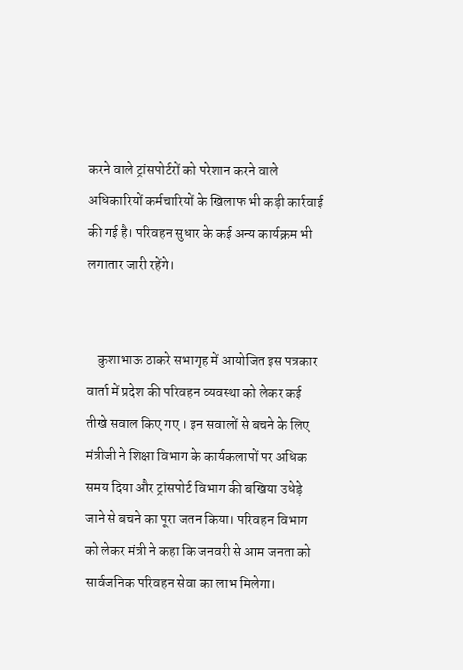करने वाले ट्रांसपोर्टरों को परेशान करने वाले अधिकारियों कर्मचारियों के खिलाफ भी कड़ी कार्रवाई की गई है। परिवहन सुधार के कई अन्य कार्यक्रम भी लगातार जारी रहेंगे।


    कुशाभाऊ ठाकरे सभागृह में आयोजित इस पत्रकार वार्ता में प्रदेश की परिवहन व्यवस्था को लेकर कई तीखे सवाल किए गए । इन सवालों से बचने के लिए मंत्रीजी ने शिक्षा विभाग के कार्यकलापों पर अधिक समय दिया और ट्रांसपोर्ट विभाग की बखिया उधेड़े जाने से बचने का पूरा जतन किया। परिवहन विभाग को लेकर मंत्री ने कहा कि जनवरी से आम जनता को सार्वजनिक परिवहन सेवा का लाभ मिलेगा।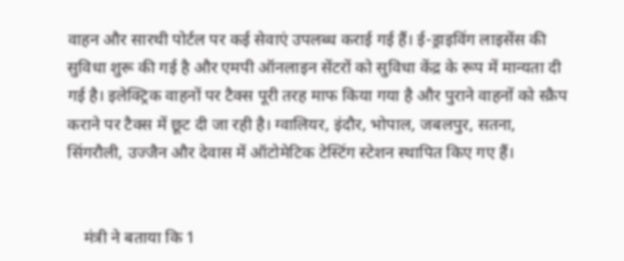वाहन और सारथी पोर्टल पर कई सेवाएं उपलब्ध कराई गई हैं। ई-ड्राइविंग लाइसेंस की सुविधा शुरू की गई है और एमपी ऑनलाइन सेंटरों को सुविधा केंद्र के रूप में मान्यता दी गई है। इलेक्ट्रिक वाहनों पर टैक्स पूरी तरह माफ किया गया है और पुराने वाहनों को स्क्रैप कराने पर टैक्स में छूट दी जा रही है। ग्वालियर, इंदौर, भोपाल, जबलपुर, सतना, सिंगरौली, उज्जैन और देवास में ऑटोमेटिक टेस्टिंग स्टेशन स्थापित किए गए हैं।


    मंत्री ने बताया कि 1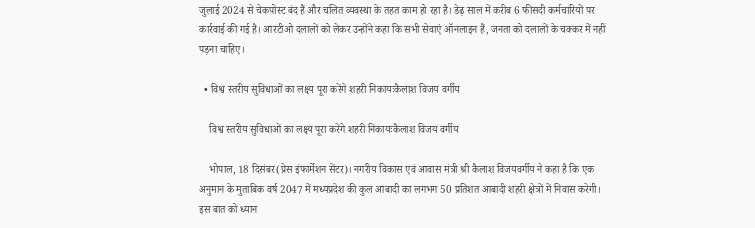जुलाई 2024 से चेकपोस्ट बंद हैं और चलित व्यवस्था के तहत काम हो रहा है। डेढ़ साल में करीब 6 फीसदी कर्मचारियों पर कार्रवाई की गई है। आरटीओ दलालों को लेकर उन्होंने कहा कि सभी सेवाएं ऑनलाइन हैं, जनता को दलालों के चक्कर में नहीं पड़ना चाहिए।

  • विश्व स्तरीय सुविधाओं का लक्ष्य पूरा करेंगे शहरी निकायःकैलाश विजय वर्गीय

    विश्व स्तरीय सुविधाओं का लक्ष्य पूरा करेंगे शहरी निकायःकैलाश विजय वर्गीय

    भोपाल, 18 दिसंबर(प्रेस इंफार्मेशन सेंटर)। नगरीय विकास एवं आवास मंत्री श्री कैलाश विजयवर्गीय ने कहा है कि एक अनुमान के मुताबिक वर्ष 2047 में मध्यप्रदेश की कुल आबादी का लगभग 50 प्रतिशत आबादी शहरी क्षेत्रों में निवास करेगी। इस बात को ध्यान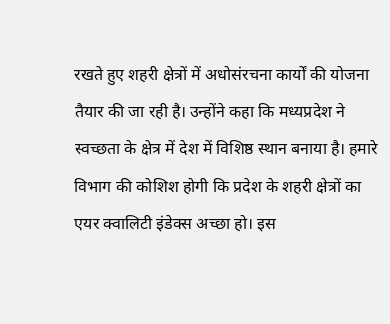रखते हुए शहरी क्षेत्रों में अधोसंरचना कार्यों की योजना तैयार की जा रही है। उन्होंने कहा कि मध्यप्रदेश ने स्वच्छता के क्षेत्र में देश में विशिष्ठ स्थान बनाया है। हमारे विभाग की कोशिश होगी कि प्रदेश के शहरी क्षेत्रों का एयर क्वालिटी इंडेक्स अच्छा हो। इस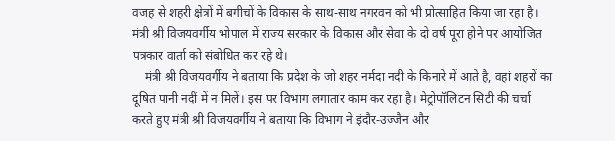वजह से शहरी क्षेत्रों में बगीचों के विकास के साथ-साथ नगरवन को भी प्रोत्साहित किया जा रहा है। मंत्री श्री विजयवर्गीय भोपाल में राज्य सरकार के विकास और सेवा के दो वर्ष पूरा होने पर आयोजित पत्रकार वार्ता को संबोधित कर रहे थे।
    मंत्री श्री विजयवर्गीय ने बताया कि प्रदेश के जो शहर नर्मदा नदी के किनारे में आते है, वहां शहरों का दूषित पानी नदीं में न मिलें। इस पर विभाग लगातार काम कर रहा है। मेट्रोपॉलिटन सिटी की चर्चा करते हुए मंत्री श्री विजयवर्गीय ने बताया कि विभाग ने इंदौर-उज्जैन और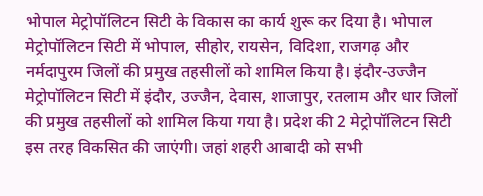भोपाल मेट्रोपॉलिटन सिटी के विकास का कार्य शुरू कर दिया है। भोपाल मेट्रोपॉलिटन सिटी में भोपाल, सीहोर, रायसेन, विदिशा, राजगढ़ और नर्मदापुरम जिलों की प्रमुख तहसीलों को शामिल किया है। इंदौर-उज्जैन मेट्रोपॉलिटन सिटी में इंदौर, उज्जैन, देवास, शाजापुर, रतलाम और धार जिलों की प्रमुख तहसीलों को शामिल किया गया है। प्रदेश की 2 मेट्रोपॉलिटन सिटी इस तरह विकसित की जाएंगी। जहां शहरी आबादी को सभी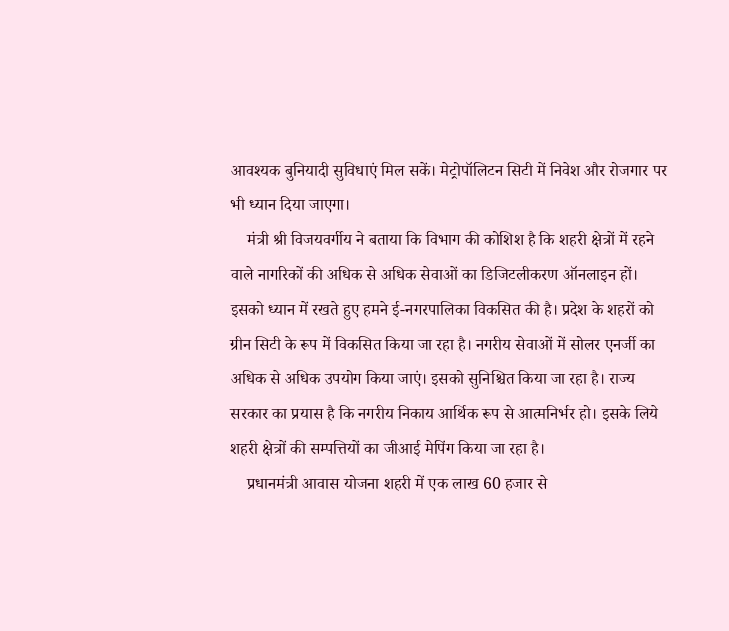आवश्यक बुनियादी सुविधाएं मिल सकें। मेट्रोपॉलिटन सिटी में निवेश और रोजगार पर भी ध्यान दिया जाएगा।
    मंत्री श्री विजयवर्गीय ने बताया कि विभाग की कोशिश है कि शहरी क्षेत्रों में रहने वाले नागरिकों की अधिक से अधिक सेवाओं का डिजिटलीकरण ऑनलाइन हों। इसको ध्यान में रखते हुए हमने ई-नगरपालिका विकसित की है। प्रदेश के शहरों को ग्रीन सिटी के रूप में विकसित किया जा रहा है। नगरीय सेवाओं में सोलर एनर्जी का अधिक से अधिक उपयोग किया जाएं। इसको सुनिश्चित किया जा रहा है। राज्य सरकार का प्रयास है कि नगरीय निकाय आर्थिक रूप से आत्मनिर्भर हो। इसके लिये शहरी क्षेत्रों की सम्पत्तियों का जीआई मेपिंग किया जा रहा है।
    प्रधानमंत्री आवास योजना शहरी में एक लाख 60 हजार से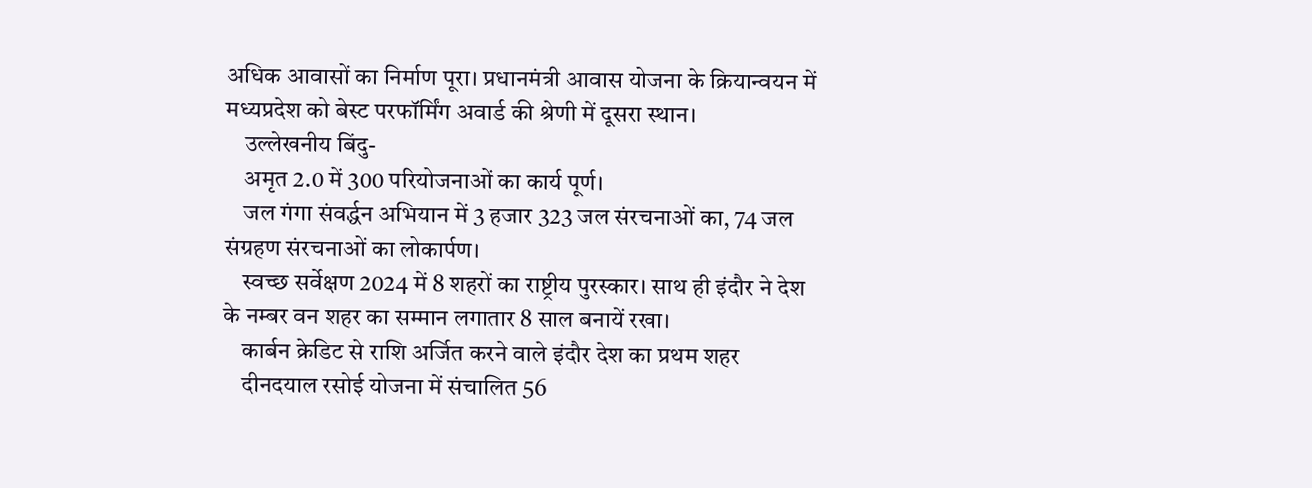अधिक आवासों का निर्माण पूरा। प्रधानमंत्री आवास योजना के क्रियान्वयन में मध्यप्रदेश को बेस्ट परफॉर्मिंग अवार्ड की श्रेणी में दूसरा स्थान।
    उल्लेखनीय बिंदु-
    अमृत 2.0 में 300 परियोजनाओं का कार्य पूर्ण।
    जल गंगा संवर्द्धन अभियान में 3 हजार 323 जल संरचनाओं का, 74 जल संग्रहण संरचनाओं का लोकार्पण।
    स्वच्छ सर्वेक्षण 2024 में 8 शहरों का राष्ट्रीय पुरस्कार। साथ ही इंदौर ने देश के नम्बर वन शहर का सम्मान लगातार 8 साल बनायें रखा।
    कार्बन क्रेडिट से राशि अर्जित करने वाले इंदौर देश का प्रथम शहर
    दीनदयाल रसोई योजना में संचालित 56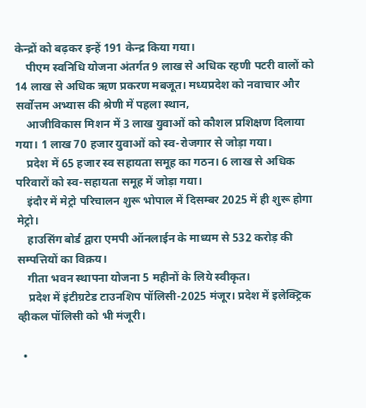केन्द्रों को बढ़कर इन्हें 191 केन्द्र किया गया।
    पीएम स्वनिधि योजना अंतर्गत 9 लाख से अधिक रहणी पटरी वालों को 14 लाख से अधिक ऋण प्रकरण मबजूत। मध्यप्रदेश को नवाचार और सर्वोत्तम अभ्यास की श्रेणी में पहला स्थान,
    आजीविकास मिशन में 3 लाख युवाओं को कौशल प्रशिक्षण दिलाया गया। 1 लाख 70 हजार युवाओं को स्व-रोजगार से जोड़ा गया।
    प्रदेश में 65 हजार स्व सहायता समूह का गठन। 6 लाख से अधिक परिवारों को स्व-सहायता समूह में जोड़ा गया।
    इंदौर में मेट्रो परिचालन शुरू भोपाल में दिसम्बर 2025 में ही शुरू होगा मेट्रो।
    हाउसिंग बोर्ड द्वारा एमपी ऑनलाईन के माध्यम से 532 करोड़ की सम्पत्तियों का विक्रय।
    गीता भवन स्थापना योजना 5 महीनों के लिये स्वीकृत।
    प्रदेश में इंटीग्रटेड टाउनशिप पॉलिसी-2025 मंजूर। प्रदेश में इलेक्ट्रिक व्हीकल पॉलिसी को भी मंजूरी।

  •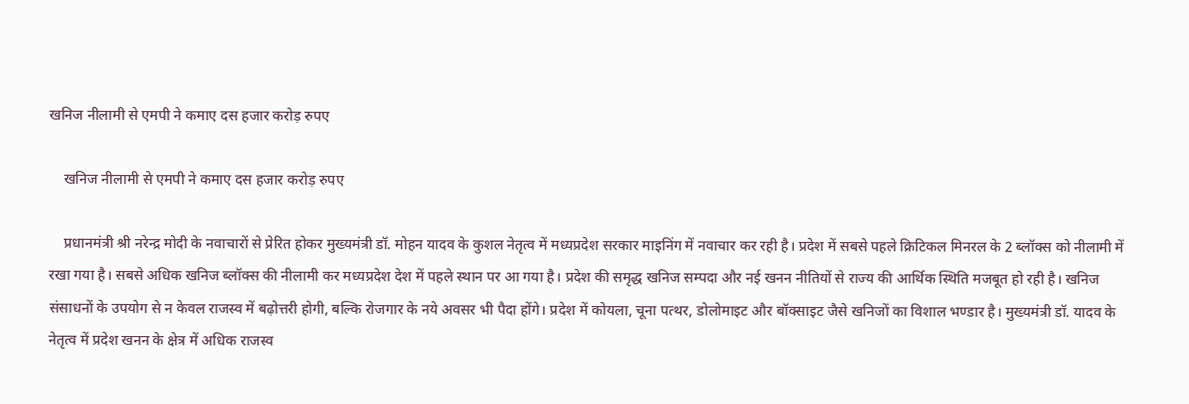खनिज नीलामी से एमपी ने कमाए दस हजार करोड़ रुपए

    खनिज नीलामी से एमपी ने कमाए दस हजार करोड़ रुपए

    प्रधानमंत्री श्री नरेन्द्र मोदी के नवाचारों से प्रेरित होकर मुख्यमंत्री डॉ. मोहन यादव के कुशल नेतृत्व में मध्यप्रदेश सरकार माइनिंग में नवाचार कर रही है। प्रदेश में सबसे पहले क्रिटिकल मिनरल के 2 ब्लॉक्स को नीलामी में रखा गया है। सबसे अधिक खनिज ब्लॉक्स की नीलामी कर मध्यप्रदेश देश में पहले स्थान पर आ गया है। प्रदेश की समृद्ध खनिज सम्पदा और नई खनन नीतियों से राज्य की आर्थिक स्थिति मजबूत हो रही है। खनिज संसाधनों के उपयोग से न केवल राजस्व में बढ़ोत्तरी होगी, बल्कि रोजगार के नये अवसर भी पैदा होंगे। प्रदेश में कोयला, चूना पत्थर, डोलोमाइट और बॉक्साइट जैसे खनिजों का विशाल भण्डार है। मुख्यमंत्री डॉ. यादव के नेतृत्व में प्रदेश खनन के क्षेत्र में अधिक राजस्व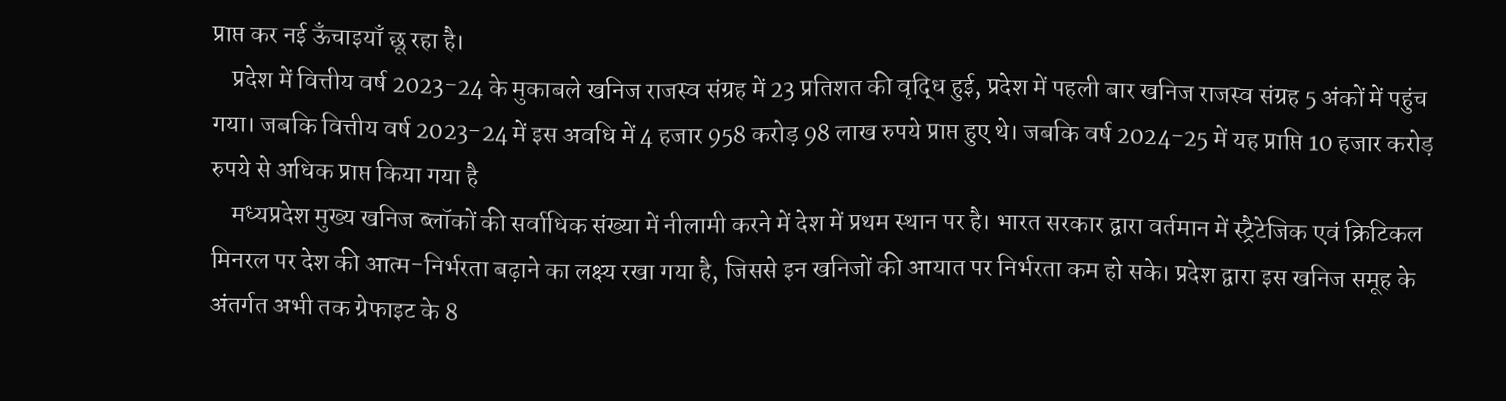प्राप्त कर नई ऊँचाइयाँ छू रहा है।
    प्रदेश में वित्तीय वर्ष 2023-24 के मुकाबले खनिज राजस्व संग्रह में 23 प्रतिशत की वृद्धि हुई, प्रदेश में पहली बार खनिज राजस्व संग्रह 5 अंकों में पहुंच गया। जबकि वित्तीय वर्ष 2023-24 में इस अवधि में 4 हजार 958 करोड़ 98 लाख रुपये प्राप्त हुए थे। जबकि वर्ष 2024-25 में यह प्राप्ति 10 हजार करोड़ रुपये से अधिक प्राप्त किया गया है
    मध्यप्रदेश मुख्य खनिज ब्लॉकों की सर्वाधिक संख्या में नीलामी करने में देश में प्रथम स्थान पर है। भारत सरकार द्वारा वर्तमान में स्ट्रैटेजिक एवं क्रिटिकल मिनरल पर देश की आत्म-निर्भरता बढ़ाने का लक्ष्य रखा गया है, जिससे इन खनिजों की आयात पर निर्भरता कम हो सके। प्रदेश द्वारा इस खनिज समूह के अंतर्गत अभी तक ग्रेफाइट के 8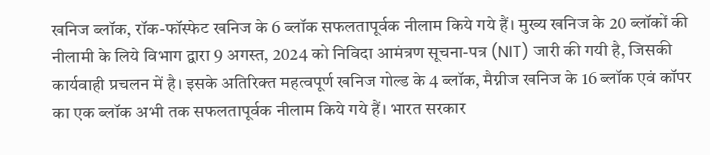खनिज ब्लॉक, रॉक-फॉस्फेट खनिज के 6 ब्लॉक सफलतापूर्वक नीलाम किये गये हैं। मुख्य खनिज के 20 ब्लॉकों की नीलामी के लिये विभाग द्वारा 9 अगस्त, 2024 को निविदा आमंत्रण सूचना-पत्र (NIT) जारी की गयी है, जिसकी कार्यवाही प्रचलन में है। इसके अतिरिक्त महत्वपूर्ण खनिज गोल्ड के 4 ब्लॉक, मैग्नीज खनिज के 16 ब्लॉक एवं कॉपर का एक ब्लॉक अभी तक सफलतापूर्वक नीलाम किये गये हैं। भारत सरकार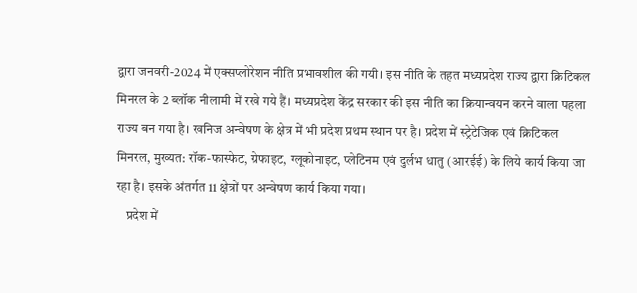द्वारा जनवरी-2024 में एक्सप्लोरेशन नीति प्रभावशील की गयी। इस नीति के तहत मध्यप्रदेश राज्य द्वारा क्रिटिकल मिनरल के 2 ब्लॉक नीलामी में रखे गये हैं। मध्यप्रदेश केंद्र सरकार की इस नीति का क्रियान्वयन करने वाला पहला राज्य बन गया है। खनिज अन्वेषण के क्षेत्र में भी प्रदेश प्रथम स्थान पर है। प्रदेश में स्ट्रेटेजिक एवं क्रिटिकल मिनरल, मुख्यत: रॉक-फास्फेट, ग्रेफाइट, ग्लूकोनाइट, प्लेटिनम एवं दुर्लभ धातु (आरईई) के लिये कार्य किया जा रहा है। इसके अंतर्गत 11 क्षेत्रों पर अन्वेषण कार्य किया गया।
    प्रदेश में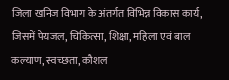जिला खनिज विभाग के अंतर्गत विभिन्न विकास कार्य, जिसमें पेयजल, चिकित्सा, शिक्षा, महिला एवं बाल कल्याण, स्वच्छता, कौशल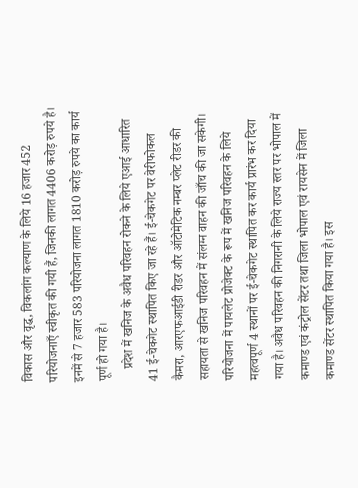विकास और वृद्ध, विकलांग कल्याण के लिये 16 हजार 452 परियोजनाएँ स्वीकृत की गयी हैं, जिनकी लागत 4406 करोड़ रुपये है। इनमें से 7 हजार 583 परियोजना लागत 1810 करोड़ रुपये का कार्य पूर्ण हो गया है।
    प्रदेश में खनिज के अवैध परिवहन रोकने के लिये एआई आधारित 41 ई-चेकगेट स्थापित किए जा रहे हैं। ई-चेकगेट पर वेरीफोकल कैमरा, आरएफआईडी रीडर और ऑटोमेटिक नम्बर प्लेट रीडर की सहायता से खनिज परिवहन में संलग्न वाहन की जाँच की जा सकेगी। परियोजना में पायलेट प्रोजेक्ट के रूप में खनिज परिवहन के लिये महत्वपूर्ण 4 स्थानों पर ई-चेकगेट स्थापित कर कार्य प्रारंभ कर दिया गया है। अवैध परिवहन की निगरानी के लिये राज्य स्तर पर भोपाल में कमाण्ड एवं कंट्रोल सेंटर तथा जिला भोपाल एवं रायसेन में जिला कमाण्ड सेंटर स्थापित किया गया है। इस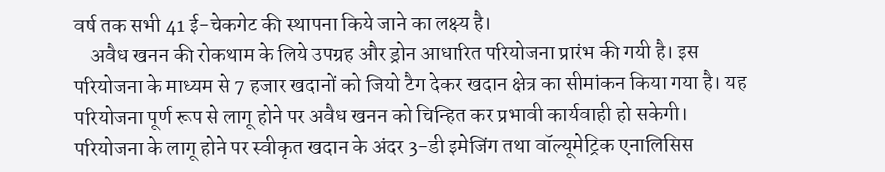वर्ष तक सभी 41 ई-चेकगेट की स्थापना किये जाने का लक्ष्य है।
    अवैध खनन की रोकथाम के लिये उपग्रह और ड्रोन आधारित परियोजना प्रारंभ की गयी है। इस परियोजना के माध्यम से 7 हजार खदानों को जियो टैग देकर खदान क्षेत्र का सीमांकन किया गया है। यह परियोजना पूर्ण रूप से लागू होने पर अवैध खनन को चिन्हित कर प्रभावी कार्यवाही हो सकेगी। परियोजना के लागू होने पर स्वीकृत खदान के अंदर 3-डी इमेजिंग तथा वॉल्यूमेट्रिक एनालिसिस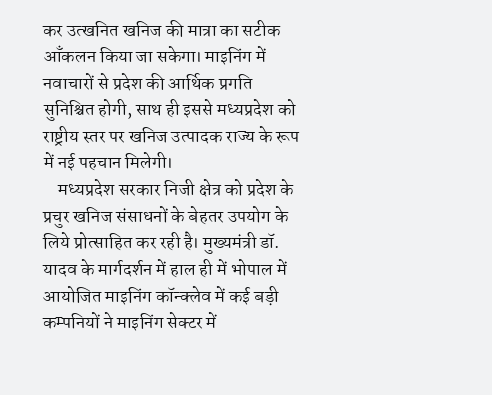कर उत्खनित खनिज की मात्रा का सटीक आँकलन किया जा सकेगा। माइनिंग में नवाचारों से प्रदेश की आर्थिक प्रगति सुनिश्चित होगी, साथ ही इससे मध्यप्रदेश को राष्ट्रीय स्तर पर खनिज उत्पादक राज्य के रूप में नई पहचान मिलेगी।
    मध्यप्रदेश सरकार निजी क्षेत्र को प्रदेश के प्रचुर खनिज संसाधनों के बेहतर उपयोग के लिये प्रोत्साहित कर रही है। मुख्यमंत्री डॉ. यादव के मार्गदर्शन में हाल ही में भोपाल में आयोजित माइनिंग कॉन्क्लेव में कई बड़ी कम्पनियों ने माइनिंग सेक्टर में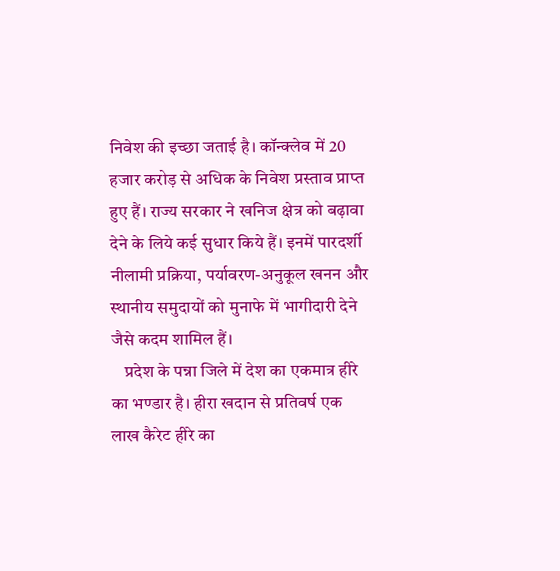निवेश की इच्छा जताई है। कॉन्क्लेव में 20 हजार करोड़ से अधिक के निवेश प्रस्ताव प्राप्त हुए हैं। राज्य सरकार ने खनिज क्षेत्र को बढ़ावा देने के लिये कई सुधार किये हैं। इनमें पारदर्शी नीलामी प्रक्रिया, पर्यावरण-अनुकूल खनन और स्थानीय समुदायों को मुनाफे में भागीदारी देने जैसे कदम शामिल हैं।
    प्रदेश के पन्ना जिले में देश का एकमात्र हीरे का भण्डार है। हीरा खदान से प्रतिवर्ष एक लाख कैरेट हीरे का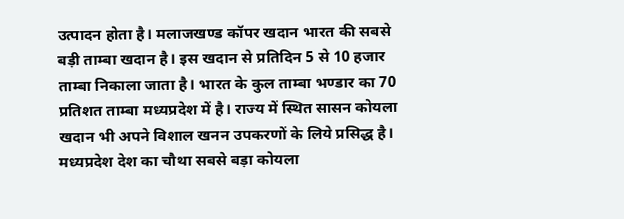उत्पादन होता है। मलाजखण्ड कॉपर खदान भारत की सबसे बड़ी ताम्बा खदान है। इस खदान से प्रतिदिन 5 से 10 हजार ताम्बा निकाला जाता है। भारत के कुल ताम्बा भण्डार का 70 प्रतिशत ताम्बा मध्यप्रदेश में है। राज्य में स्थित सासन कोयला खदान भी अपने विशाल खनन उपकरणों के लिये प्रसिद्ध है। मध्यप्रदेश देश का चौथा सबसे बड़ा कोयला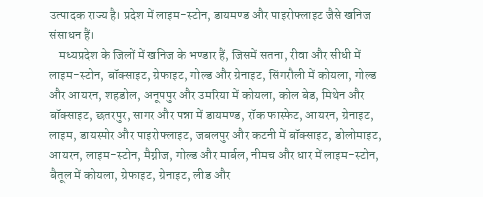उत्पादक राज्य है। प्रदेश में लाइम-स्टोन, डायमण्ड और पाइरोफ्लाइट जैसे खनिज संसाधन हैं।
    मध्यप्रदेश के जिलों में खनिज के भण्डार हैं, जिसमें सतना, रीवा और सीधी में लाइम-स्टोन, बॉक्साइट, ग्रेफाइट, गोल्ड और ग्रेनाइट, सिंगरौली में कोयला, गोल्ड और आयरन, शहडोल, अनूपपुर और उमरिया में कोयला, कोल बेड, मिथेन और बॉक्साइट, छतरपुर, सागर और पन्ना में डायमण्ड, रॉक फास्फेट, आयरन, ग्रेनाइट, लाइम, डायस्पोर और पाइरोफ्लाइट, जबलपुर और कटनी में बॉक्साइट, डोलोमाइट, आयरन, लाइम-स्टोन, मैग्नीज, गोल्ड और मार्बल, नीमच और धार में लाइम-स्टोन, बैतूल में कोयला, ग्रेफाइट, ग्रेनाइट, लीड और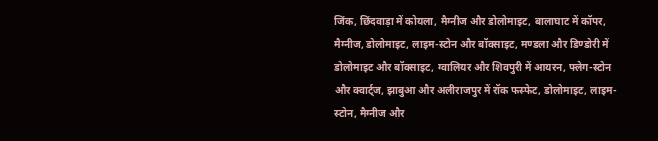जिंक, छिंदवाड़ा में कोयला, मैग्नीज और डोलोमाइट, बालाघाट में कॉपर, मैग्नीज, डोलोमाइट, लाइम-स्टोन और बॉक्साइट, मण्डला और डिण्डोरी में डोलोमाइट और बॉक्साइट, ग्वालियर और शिवपुरी में आयरन, फ्लेग-स्टोन और क्वार्ट्ज, झाबुआ और अलीराजपुर में रॉक फस्फेट, डोलोमाइट, लाइम-स्टोन, मैग्नीज और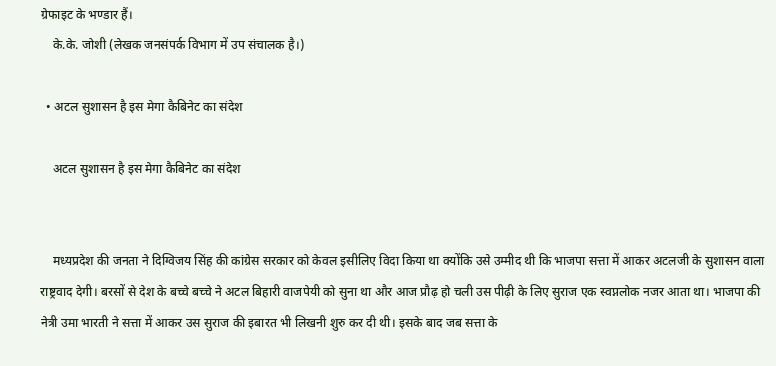ग्रेफाइट के भण्डार हैं।
    के.के. जोशी (लेखक जनसंपर्क विभाग में उप संचालक है।)

  • अटल सुशासन है इस मेगा कैबिनेट का संदेश

    अटल सुशासन है इस मेगा कैबिनेट का संदेश


    मध्यप्रदेश की जनता ने दिग्विजय सिंह की कांग्रेस सरकार को केवल इसीलिए विदा किया था क्योंकि उसे उम्मीद थी कि भाजपा सत्ता में आकर अटलजी के सुशासन वाला राष्ट्रवाद देगी। बरसों से देश के बच्चे बच्चे ने अटल बिहारी वाजपेयी को सुना था और आज प्रौढ़ हो चली उस पीढ़ी के लिए सुराज एक स्वप्नलोक नजर आता था। भाजपा की नेत्री उमा भारती ने सत्ता में आकर उस सुराज की इबारत भी लिखनी शुरु कर दी थी। इसके बाद जब सत्ता के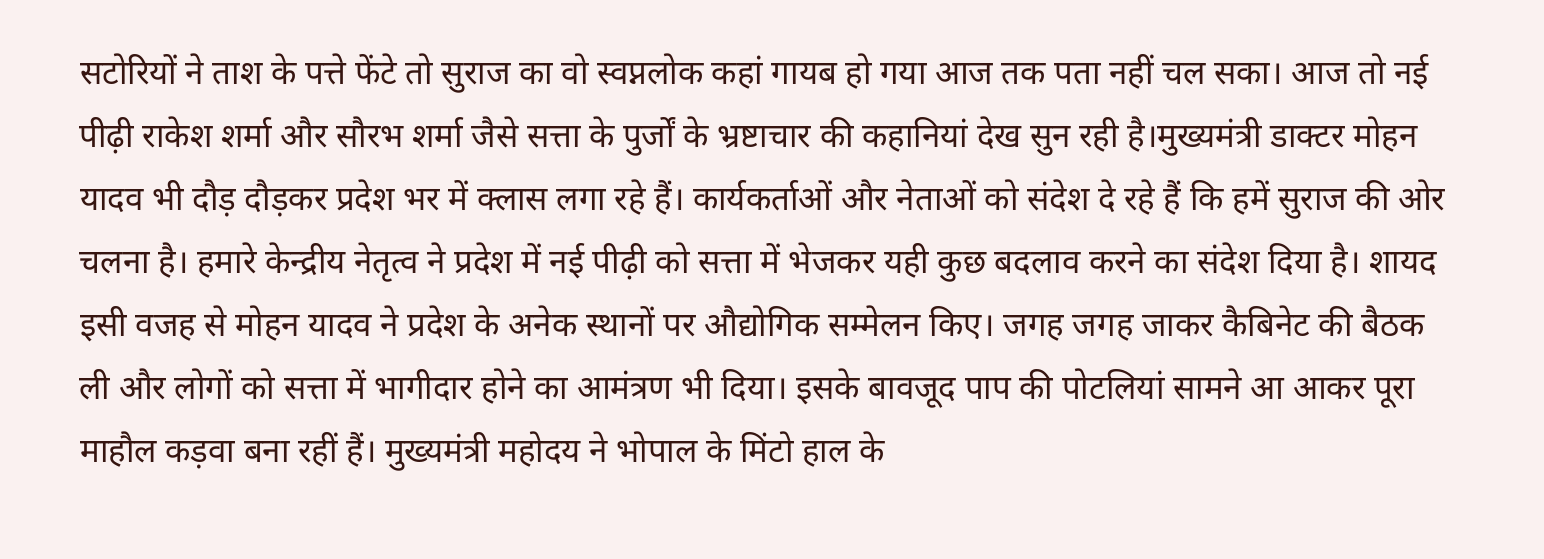सटोरियों ने ताश के पत्ते फेंटे तो सुराज का वो स्वप्नलोक कहां गायब हो गया आज तक पता नहीं चल सका। आज तो नई पीढ़ी राकेश शर्मा और सौरभ शर्मा जैसे सत्ता के पुर्जों के भ्रष्टाचार की कहानियां देख सुन रही है।मुख्यमंत्री डाक्टर मोहन यादव भी दौड़ दौड़कर प्रदेश भर में क्लास लगा रहे हैं। कार्यकर्ताओं और नेताओं को संदेश दे रहे हैं कि हमें सुराज की ओर चलना है। हमारे केन्द्रीय नेतृत्व ने प्रदेश में नई पीढ़ी को सत्ता में भेजकर यही कुछ बदलाव करने का संदेश दिया है। शायद इसी वजह से मोहन यादव ने प्रदेश के अनेक स्थानों पर औद्योगिक सम्मेलन किए। जगह जगह जाकर कैबिनेट की बैठक ली और लोगों को सत्ता में भागीदार होने का आमंत्रण भी दिया। इसके बावजूद पाप की पोटलियां सामने आ आकर पूरा माहौल कड़वा बना रहीं हैं। मुख्यमंत्री महोदय ने भोपाल के मिंटो हाल के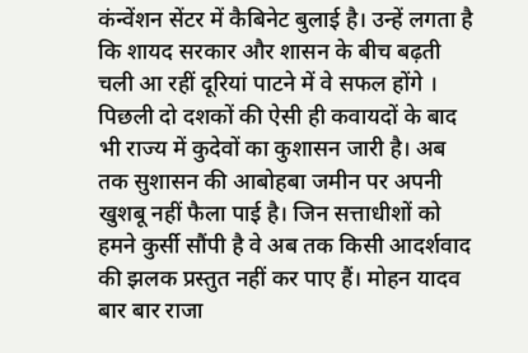कंन्वेंशन सेंटर में कैबिनेट बुलाई है। उन्हें लगता है कि शायद सरकार और शासन के बीच बढ़ती चली आ रहीं दूरियां पाटने में वे सफल होंगे । पिछली दो दशकों की ऐसी ही कवायदों के बाद भी राज्य में कुदेवों का कुशासन जारी है। अब तक सुशासन की आबोहबा जमीन पर अपनी खुशबू नहीं फैला पाई है। जिन सत्ताधीशों को हमने कुर्सी सौंपी है वे अब तक किसी आदर्शवाद की झलक प्रस्तुत नहीं कर पाए हैं। मोहन यादव बार बार राजा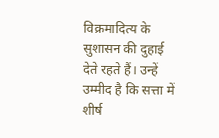विक्रमादित्य के सुशासन की दुहाई देते रहते हैं। उन्हें उम्मीद है कि सत्ता में शीर्ष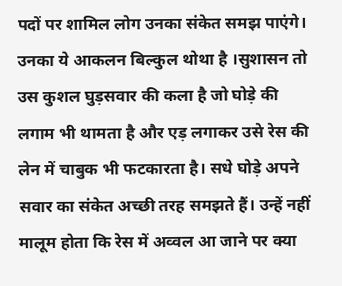पदों पर शामिल लोग उनका संकेत समझ पाएंगे। उनका ये आकलन बिल्कुल थोथा है ।सुशासन तो उस कुशल घुड़सवार की कला है जो घोड़े की लगाम भी थामता है और एड़ लगाकर उसे रेस की लेन में चाबुक भी फटकारता है। सधे घोड़े अपने सवार का संकेत अच्छी तरह समझते हैं। उन्हें नहीं मालूम होता कि रेस में अव्वल आ जाने पर क्या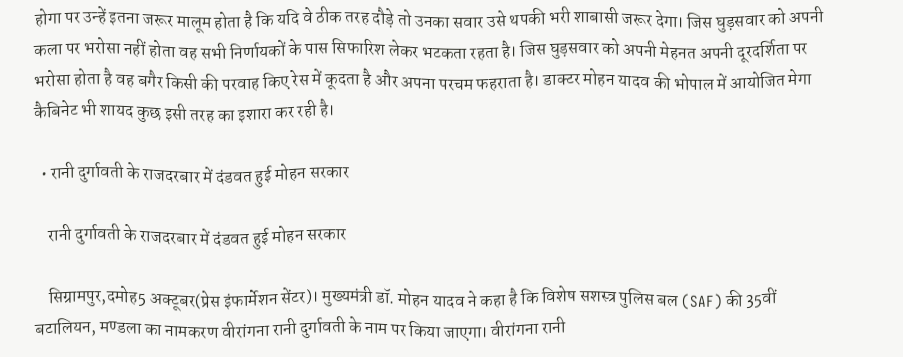होगा पर उन्हें इतना जरूर मालूम होता है कि यदि वे ठीक तरह दौड़े तो उनका सवार उसे थपकी भरी शाबासी जरूर देगा। जिस घुड़सवार को अपनी कला पर भरोसा नहीं होता वह सभी निर्णायकों के पास सिफारिश लेकर भटकता रहता है। जिस घुड़सवार को अपनी मेहनत अपनी दूरदर्शिता पर भरोसा होता है वह बगैर किसी की परवाह किए रेस में कूदता है और अपना परचम फहराता है। डाक्टर मोहन यादव की भोपाल में आयोजित मेगा कैबिनेट भी शायद कुछ इसी तरह का इशारा कर रही है।

  • रानी दुर्गावती के राजदरबार में दंडवत हुई मोहन सरकार

    रानी दुर्गावती के राजदरबार में दंडवत हुई मोहन सरकार

    सिग्रामपुर,दमोह5 अक्टूबर(प्रेस इंफार्मेशन सेंटर)। मुख्यमंत्री डॉ. मोहन यादव ने कहा है कि विशेष सशस्त्र पुलिस बल (SAF) की 35वीं बटालियन, मण्डला का नामकरण वीरांगना रानी दुर्गावती के नाम पर किया जाएगा। वीरांगना रानी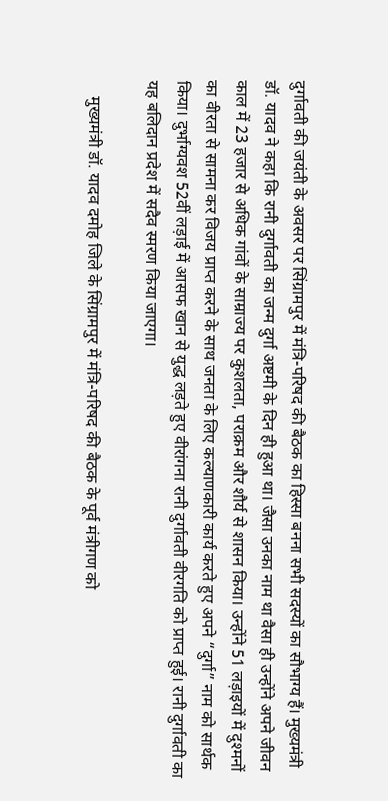दुर्गावती की जयंती के अवसर पर सिंग्रामपुर में मंत्रि-परिषद की बैठक का हिस्सा बनना सभी सदस्यों का सौभाग्य हैं। मुख्यमंत्री डॉ. यादव ने कहा कि रानी दुर्गावती का जन्म दुर्गा अष्टमी के दिन ही हुआ था। जैसा उनका नाम था वैसा ही उन्होंने अपने जीवन काल में 23 हजार से अधिक गांवों के साम्राज्य पर कुशलता, पराक्रम और शौर्य से शासन किया। उन्होंने 51 लड़ाइयों में दुश्मनों का वीरता से सामना कर विजय प्राप्त करने के साथ जनता के लिए कल्याणकारी कार्य करते हुए अपने “दुर्गा” नाम को सार्थक किया। दुर्भाग्यवश 52वीं लड़ाई में आसफ खान से युद्ध लड़ते हुए वीरांगना रानी दुर्गावती वीरगति को प्राप्त हुई। रानी दुर्गावती का यह बलिदान प्रदेश में सदैव स्मरण किया जाएगा।

    मुख्यमंत्री डॉ. यादव दमोह जिले के सिंग्रामपुर में मंत्रि-परिषद की बैठक के पूर्व मंत्रीगण को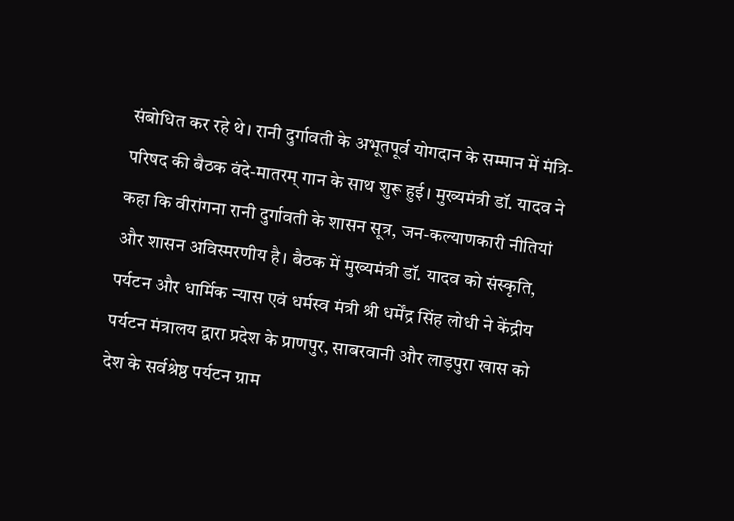संबोधित कर रहे थे। रानी दुर्गावती के अभूतपूर्व योगदान के सम्मान में मंत्रि-परिषद की बैठक वंदे-मातरम् गान के साथ शुरू हुई। मुख्यमंत्री डॉ. यादव ने कहा कि वीरांगना रानी दुर्गावती के शासन सूत्र, जन-कल्याणकारी नीतियां और शासन अविस्मरणीय है। बैठक में मुख्यमंत्री डॉ. यादव को संस्कृति, पर्यटन और धार्मिक न्यास एवं धर्मस्व मंत्री श्री धर्मेंद्र सिंह लोधी ने केंद्रीय पर्यटन मंत्रालय द्वारा प्रदेश के प्राणपुर, साबरवानी और लाड़पुरा खास को देश के सर्वश्रेष्ठ पर्यटन ग्राम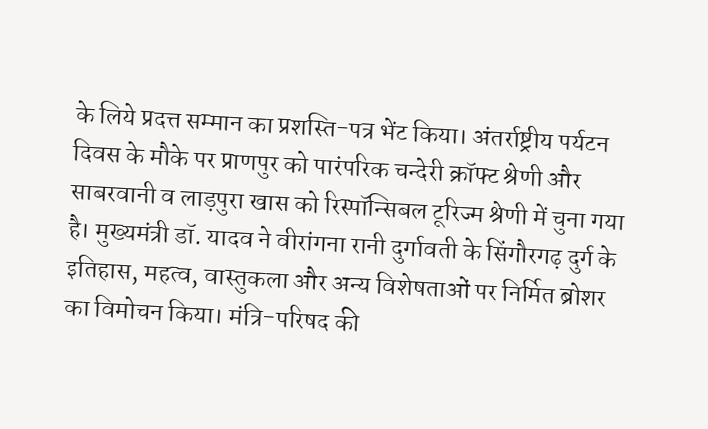के लिये प्रदत्त सम्मान का प्रशस्ति-पत्र भेंट किया। अंतर्राष्ट्रीय पर्यटन दिवस के मौके पर प्राणपुर को पारंपरिक चन्देरी क्रॉफ्ट श्रेणी और साबरवानी व लाड़पुरा खास को रिस्पॉन्सिबल टूरिज्म श्रेणी में चुना गया है। मुख्यमंत्री डॉ. यादव ने वीरांगना रानी दुर्गावती के सिंगौरगढ़ दुर्ग के इतिहास, महत्व, वास्तुकला और अन्य विशेषताओं पर निर्मित ब्रोशर का विमोचन किया। मंत्रि-परिषद की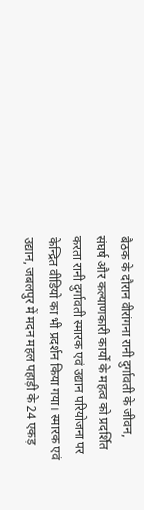बैठक के दौरान वीरांगना रानी दुर्गावती के जीवन, संघर्ष और कल्याणकारी कार्यों के महत्व को प्रदर्शित करता रानी दुर्गावती स्मारक एवं उद्यान परियोजना पर केन्द्रित वीडियो का भी प्रदर्शन किया गया। स्मारक एवं उद्यान, जबलपुर में मदन महल पहाड़ी के 24 एकड़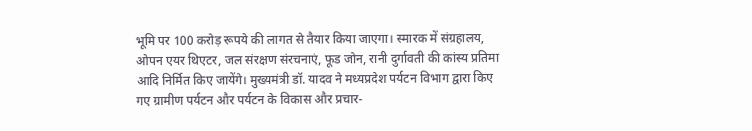भूमि पर 100 करोड़ रूपये की लागत से तैयार किया जाएगा। स्मारक में संग्रहालय, ओपन एयर थिएटर, जल संरक्षण संरचनाएं, फूड जोन, रानी दुर्गावती की कांस्य प्रतिमा आदि निर्मित किए जायेंगे। मुख्यमंत्री डॉ. यादव ने मध्यप्रदेश पर्यटन विभाग द्वारा किए गए ग्रामीण पर्यटन और पर्यटन के विकास और प्रचार-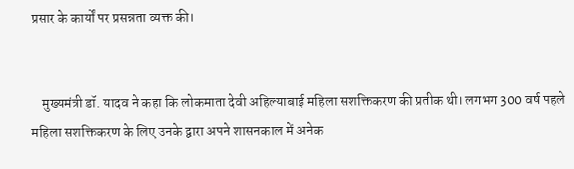प्रसार के कार्यों पर प्रसन्नता व्यक्त की।


    मुख्यमंत्री डॉ. यादव ने कहा कि लोकमाता देवी अहिल्याबाई महिला सशक्तिकरण की प्रतीक थी। लगभग 300 वर्ष पहले महिला सशक्तिकरण के लिए उनके द्वारा अपने शासनकाल में अनेक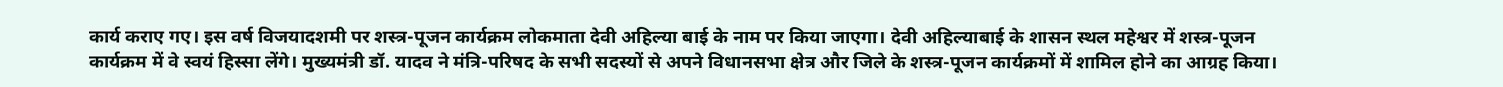कार्य कराए गए। इस वर्ष विजयादशमी पर शस्त्र-पूजन कार्यक्रम लोकमाता देवी अहिल्या बाई के नाम पर किया जाएगा। देवी अहिल्याबाई के शासन स्थल महेश्वर में शस्त्र-पूजन कार्यक्रम में वे स्वयं हिस्सा लेंगे। मुख्यमंत्री डॉ. यादव ने मंत्रि-परिषद के सभी सदस्यों से अपने विधानसभा क्षेत्र और जिले के शस्त्र-पूजन कार्यक्रमों में शामिल होने का आग्रह किया।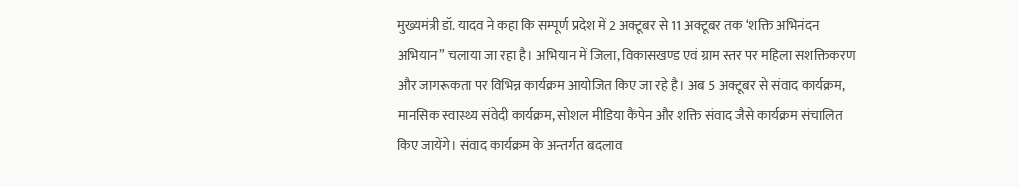मुख्यमंत्री डॉ. यादव ने कहा कि सम्पूर्ण प्रदेश में 2 अक्टूबर से 11 अक्टूबर तक ‘शक्ति अभिनंदन अभियान” चलाया जा रहा है। अभियान में जिला, विकासखण्ड एवं ग्राम स्तर पर महिला सशक्तिकरण और जागरूकता पर विभिन्न कार्यक्रम आयोजित किए जा रहे है। अब 5 अक्टूबर से संवाद कार्यक्रम, मानसिक स्वास्थ्य संवेदी कार्यक्रम, सोशल मीडिया कैंपेन और शक्ति संवाद जैसे कार्यक्रम संचालित किए जायेंगे। संवाद कार्यक्रम के अन्तर्गत बदलाव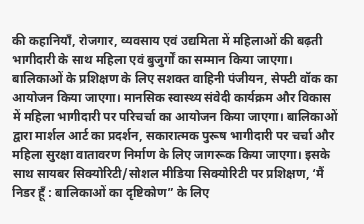की कहानियाँ, रोजगार, व्यवसाय एवं उद्यमिता में महिलाओं की बढ़ती भागीदारी के साथ महिला एवं बुजुर्गों का सम्मान किया जाएगा। बालिकाओं के प्रशिक्षण के लिए सशक्त वाहिनी पंजीयन, सेफ्टी वॉक का आयोजन किया जाएगा। मानसिक स्वास्थ्य संवेदी कार्यक्रम और विकास में महिला भागीदारी पर परिचर्चा का आयोजन किया जाएगा। बालिकाओं द्वारा मार्शल आर्ट का प्रदर्शन, सकारात्मक पुरूष भागीदारी पर चर्चा और महिला सुरक्षा वातावरण निर्माण के लिए जागरूक किया जाएगा। इसके साथ सायबर सिक्योरिटी/सोशल मीडिया सिक्योरिटी पर प्रशिक्षण, ‘मैं निडर हूँ : बालिकाओं का दृष्टिकोण” के लिए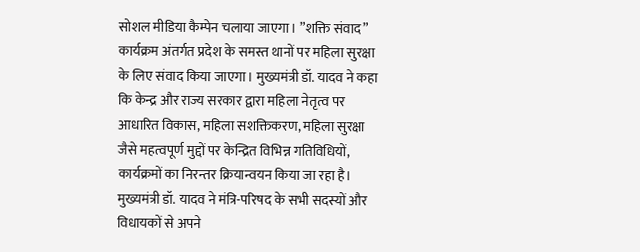सोशल मीडिया कैम्पेन चलाया जाएगा। ”शक्ति संवाद” कार्यक्रम अंतर्गत प्रदेश के समस्त थानों पर महिला सुरक्षा के लिए संवाद किया जाएगा। मुख्यमंत्री डॉ. यादव ने कहा कि केन्द्र और राज्य सरकार द्वारा महिला नेतृत्व पर आधारित विकास, महिला सशक्तिकरण, महिला सुरक्षा जैसे महत्वपूर्ण मुद्दों पर केन्द्रित विभिन्न गतिविधियों, कार्यक्रमों का निरन्तर क्रियान्वयन किया जा रहा है। मुख्यमंत्री डॉ. यादव ने मंत्रि-परिषद के सभी सदस्यों और विधायकों से अपने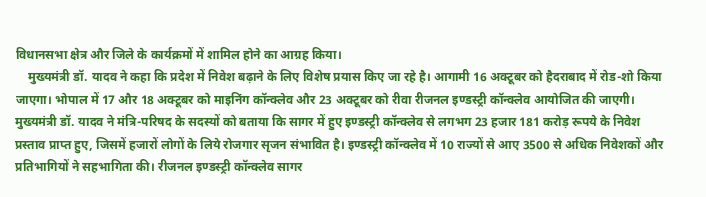विधानसभा क्षेत्र और जिले के कार्यक्रमों में शामिल होने का आग्रह किया।
    मुख्यमंत्री डॉ. यादव ने कहा कि प्रदेश में निवेश बढ़ाने के लिए विशेष प्रयास किए जा रहे है। आगामी 16 अक्टूबर को हैदराबाद में रोड-शो किया जाएगा। भोपाल में 17 और 18 अक्टूबर को माइनिंग कॉन्क्लेव और 23 अक्टूबर को रीवा रीजनल इण्डस्ट्री कॉन्क्लेव आयोजित की जाएगी। मुख्यमंत्री डॉ. यादव ने मंत्रि-परिषद के सदस्यों को बताया कि सागर में हुए इण्डस्ट्री कॉन्क्लेव से लगभग 23 हजार 181 करोड़ रूपये के निवेश प्रस्ताव प्राप्त हुए, जिसमें हजारों लोगों के लिये रोजगार सृजन संभावित है। इण्डस्ट्री कॉन्क्लेव में 10 राज्यों से आए 3500 से अधिक निवेशकों और प्रतिभागियों ने सहभागिता की। रीजनल इण्डस्ट्री कॉन्क्लेव सागर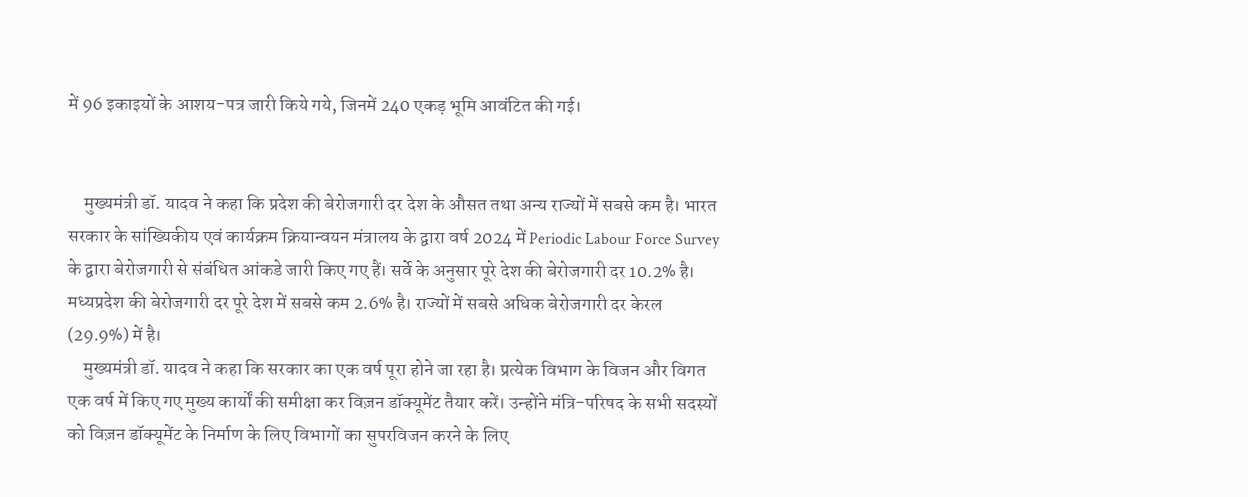में 96 इकाइयों के आशय-पत्र जारी किये गये, जिनमें 240 एकड़ भूमि आवंटित की गई।


    मुख्यमंत्री डॉ. यादव ने कहा कि प्रदेश की बेरोजगारी दर देश के औसत तथा अन्य राज्यों में सबसे कम है। भारत सरकार के सांख्यिकीय एवं कार्यक्रम क्रियान्वयन मंत्रालय के द्वारा वर्ष 2024 में Periodic Labour Force Survey के द्वारा बेरोजगारी से संबंधित आंकडे जारी किए गए हैं। सर्वे के अनुसार पूरे देश की बेरोजगारी दर 10.2% है। मध्यप्रदेश की बेरोजगारी दर पूरे देश में सबसे कम 2.6% है। राज्यों में सबसे अधिक बेरोजगारी दर केरल (29.9%) में है।
    मुख्यमंत्री डॉ. यादव ने कहा कि सरकार का एक वर्ष पूरा होने जा रहा है। प्रत्येक विभाग के विजन और विगत एक वर्ष में किए गए मुख्य कार्यों की समीक्षा कर विज़न डॉक्यूमेंट तैयार करें। उन्होंने मंत्रि-परिषद के सभी सदस्यों को विज़न डॉक्यूमेंट के निर्माण के लिए विभागों का सुपरविजन करने के लिए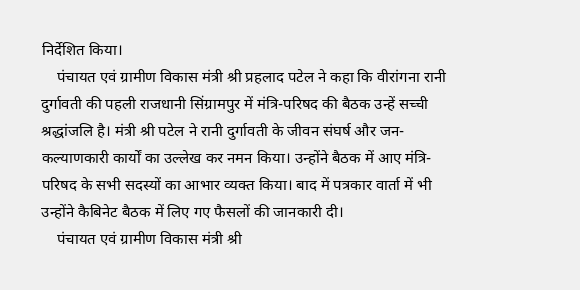निर्देशित किया।
    पंचायत एवं ग्रामीण विकास मंत्री श्री प्रहलाद पटेल ने कहा कि वीरांगना रानी दुर्गावती की पहली राजधानी सिंग्रामपुर में मंत्रि-परिषद की बैठक उन्हें सच्ची श्रद्धांजलि है। मंत्री श्री पटेल ने रानी दुर्गावती के जीवन संघर्ष और जन-कल्याणकारी कार्यों का उल्लेख कर नमन किया। उन्होंने बैठक में आए मंत्रि-परिषद के सभी सदस्यों का आभार व्यक्त किया। बाद में पत्रकार वार्ता में भी उन्होंने कैबिनेट बैठक में लिए गए फैसलों की जानकारी दी।
    पंचायत एवं ग्रामीण विकास मंत्री श्री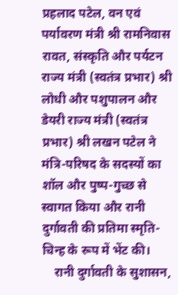प्रहलाद पटेल, वन एवं पर्यावरण मंत्री श्री रामनिवास रावत, संस्कृति और पर्यटन राज्य मंत्री (स्वतंत्र प्रभार) श्री लोधी और पशुपालन और डेयरी राज्य मंत्री (स्वतंत्र प्रभार) श्री लखन पटेल ने मंत्रि-परिषद के सदस्यों का शॉल और पुष्प-गुच्छ से स्वागत किया और रानी दुर्गावती की प्रतिमा स्मृति-चिन्ह के रूप में भेंट की।
    रानी दुर्गावती के सुशासन,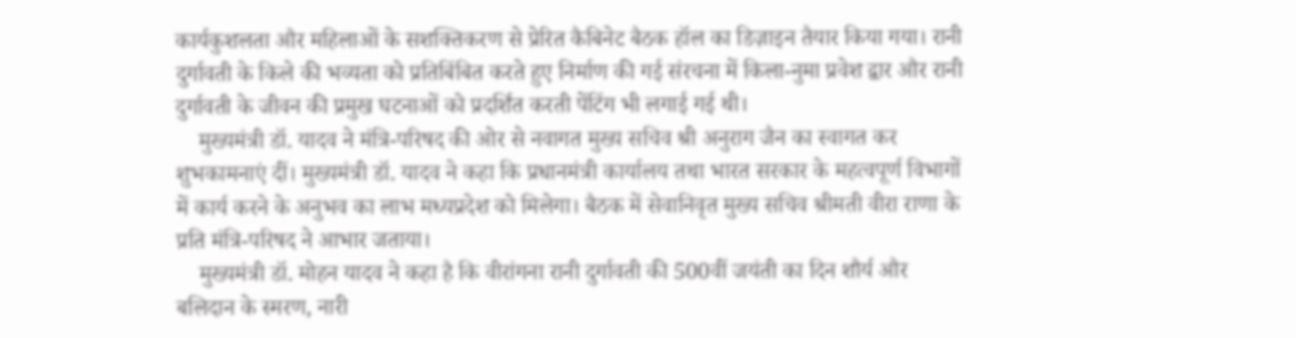कार्यकुशलता और महिलाओं के सशक्तिकरण से प्रेरित कैबिनेट बैठक हॉल का डिज़ाइन तैयार किया गया। रानी दुर्गावती के किले की भव्यता को प्रतिबिंबित करते हुए निर्माण की गई संरचना में किला-नुमा प्रवेश द्वार और रानी दुर्गावती के जीवन की प्रमुख घटनाओं को प्रदर्शित करती पेंटिंग भी लगाई गई थी।
    मुख्यमंत्री डॉ. यादव ने मंत्रि-परिषद की ओर से नवागत मुख्य सचिव श्री अनुराग जैन का स्वागत कर शुभकामनाएं दीं। मुख्यमंत्री डॉ. यादव ने कहा कि प्रधानमंत्री कार्यालय तथा भारत सरकार के महत्वपूर्ण विभागों में कार्य करने के अनुभव का लाभ मध्यप्रदेश को मिलेगा। बैठक में सेवानिवृत मुख्य सचिव श्रीमती वीरा राणा के प्रति मंत्रि-परिषद ने आभार जताया।
    मुख्यमंत्री डॉ. मोहन यादव ने कहा है कि वीरांगना रानी दुर्गावती की 500वीं जयंती का दिन शौर्य और बलिदान के स्मरण, नारी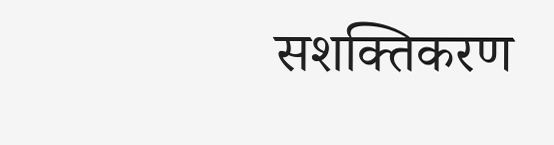सशक्तिकरण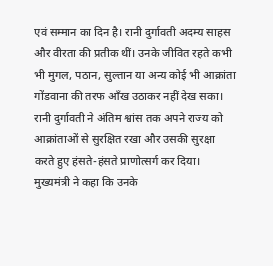एवं सम्मान का दिन है। रानी दुर्गावती अदम्य साहस और वीरता की प्रतीक थीं। उनके जीवित रहते कभी भी मुगल, पठान, सुल्तान या अन्य कोई भी आक्रांता गोंडवाना की तरफ आँख उठाकर नहीं देख सका। रानी दुर्गावती ने अंतिम श्वांस तक अपने राज्य को आक्रांताओं से सुरक्षित रखा और उसकी सुरक्षा करते हुए हंसते-हंसते प्राणोत्सर्ग कर दिया। मुख्यमंत्री ने कहा कि उनके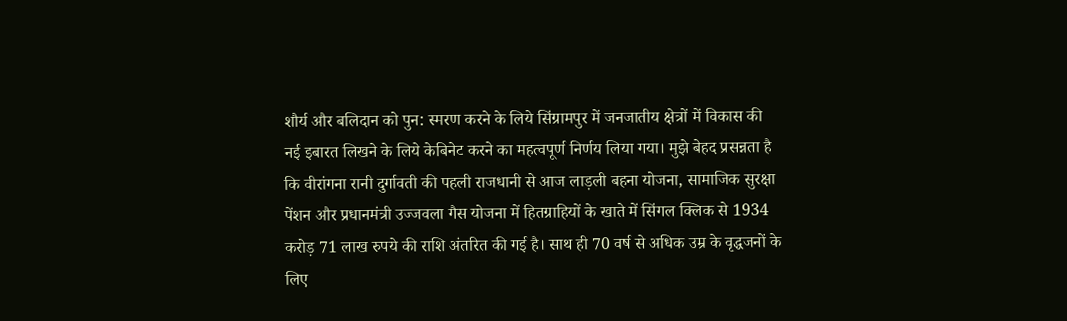शौर्य और बलिदान को पुन: स्मरण करने के लिये सिंग्रामपुर में जनजातीय क्षेत्रों में विकास की नई इबारत लिखने के लिये केबिनेट करने का महत्वपूर्ण निर्णय लिया गया। मुझे बेहद प्रसन्नता है कि वीरांगना रानी दुर्गावती की पहली राजधानी से आज लाड़ली बहना योजना, सामाजिक सुरक्षा पेंशन और प्रधानमंत्री उज्जवला गैस योजना में हितग्राहियों के खाते में सिंगल क्लिक से 1934 करोड़ 71 लाख रुपये की राशि अंतरित की गई है। साथ ही 70 वर्ष से अधिक उम्र के वृद्धजनों के लिए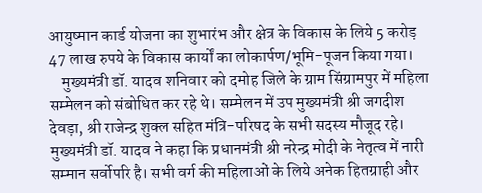आयुष्मान कार्ड योजना का शुभारंभ और क्षेत्र के विकास के लिये 5 करोड़ 47 लाख रुपये के विकास कार्यों का लोकार्पण/भूमि-पूजन किया गया।
    मुख्यमंत्री डॉ. यादव शनिवार को दमोह जिले के ग्राम सिंग्रामपुर में महिला सम्मेलन को संबोधित कर रहे थे। सम्मेलन में उप मुख्यमंत्री श्री जगदीश देवड़ा, श्री राजेन्द्र शुक्ल सहित मंत्रि-परिषद के सभी सदस्य मौजूद रहे। मुख्यमंत्री डॉ. यादव ने कहा कि प्रधानमंत्री श्री नरेन्द्र मोदी के नेतृत्व में नारी सम्मान सर्वोपरि है। सभी वर्ग की महिलाओं के लिये अनेक हितग्राही और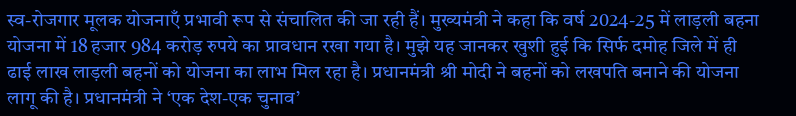स्व-रोजगार मूलक योजनाएँ प्रभावी रूप से संचालित की जा रही हैं। मुख्यमंत्री ने कहा कि वर्ष 2024-25 में लाड़ली बहना योजना में 18 हजार 984 करोड़ रुपये का प्रावधान रखा गया है। मुझे यह जानकर खुशी हुई कि सिर्फ दमोह जिले में ही ढाई लाख लाड़ली बहनों को योजना का लाभ मिल रहा है। प्रधानमंत्री श्री मोदी ने बहनों को लखपति बनाने की योजना लागू की है। प्रधानमंत्री ने ‘एक देश-एक चुनाव’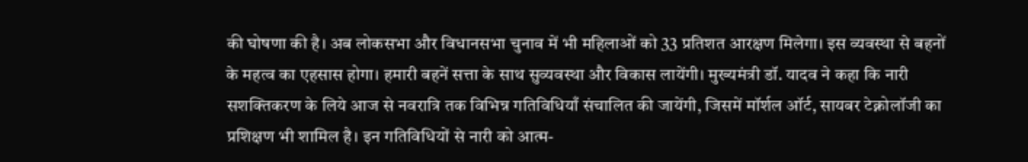की घोषणा की है। अब लोकसभा और विधानसभा चुनाव में भी महिलाओं को 33 प्रतिशत आरक्षण मिलेगा। इस व्यवस्था से बहनों के महत्व का एहसास होगा। हमारी बहनें सत्ता के साथ सुव्यवस्था और विकास लायेंगी। मुख्यमंत्री डॉ. यादव ने कहा कि नारी सशक्तिकरण के लिये आज से नवरात्रि तक विभिन्न गतिविधियाँ संचालित की जायेंगी, जिसमें मॉर्शल ऑर्ट, सायबर टेक्नोलॉजी का प्रशिक्षण भी शामिल है। इन गतिविधियों से नारी को आत्म-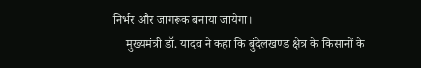निर्भर और जागरूक बनाया जायेगा।
    मुख्यमंत्री डॉ. यादव ने कहा कि बुंदेलखण्ड क्षेत्र के किसानों के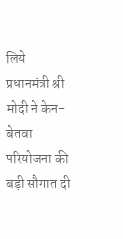लिये प्रधानमंत्री श्री मोदी ने केन-बेतवा परियोजना की बड़ी सौगात दी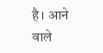है। आने वाले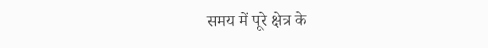समय में पूरे क्षेत्र के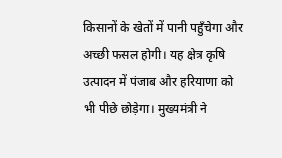किसानों के खेतों में पानी पहुँचेगा और अच्छी फसल होगी। यह क्षेत्र कृषि उत्पादन में पंजाब और हरियाणा को भी पीछे छोड़ेगा। मुख्यमंत्री ने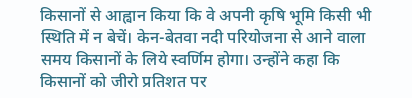किसानों से आह्वान किया कि वे अपनी कृषि भूमि किसी भी स्थिति में न बेचें। केन-बेतवा नदी परियोजना से आने वाला समय किसानों के लिये स्वर्णिम होगा। उन्होंने कहा कि किसानों को जीरो प्रतिशत पर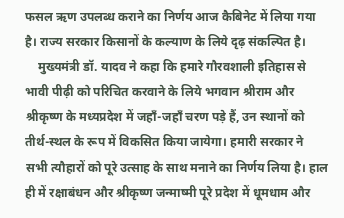फसल ऋण उपलब्ध कराने का निर्णय आज कैबिनेट में लिया गया है। राज्य सरकार किसानों के कल्याण के लिये दृढ़ संकल्पित है।
    मुख्यमंत्री डॉ. यादव ने कहा कि हमारे गौरवशाली इतिहास से भावी पीढ़ी को परिचित करवाने के लिये भगवान श्रीराम और श्रीकृष्ण के मध्यप्रदेश में जहाँ-जहाँ चरण पड़े हैं, उन स्थानों को तीर्थ-स्थल के रूप में विकसित किया जायेगा। हमारी सरकार ने सभी त्यौहारों को पूरे उत्साह के साथ मनाने का निर्णय लिया है। हाल ही में रक्षाबंधन और श्रीकृष्ण जन्माष्मी पूरे प्रदेश में धूमधाम और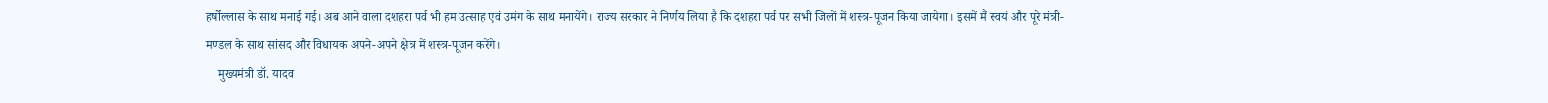हर्षोल्लास के साथ मनाई गई। अब आने वाला दशहरा पर्व भी हम उत्साह एवं उमंग के साथ मनायेंगे। राज्य सरकार ने निर्णय लिया है कि दशहरा पर्व पर सभी जिलों में शस्त्र-पूजन किया जायेगा। इसमें मैं स्वयं और पूरे मंत्री-मण्डल के साथ सांसद और विधायक अपने-अपने क्षेत्र में शस्त्र-पूजन करेंगे।
    मुख्यमंत्री डॉ. यादव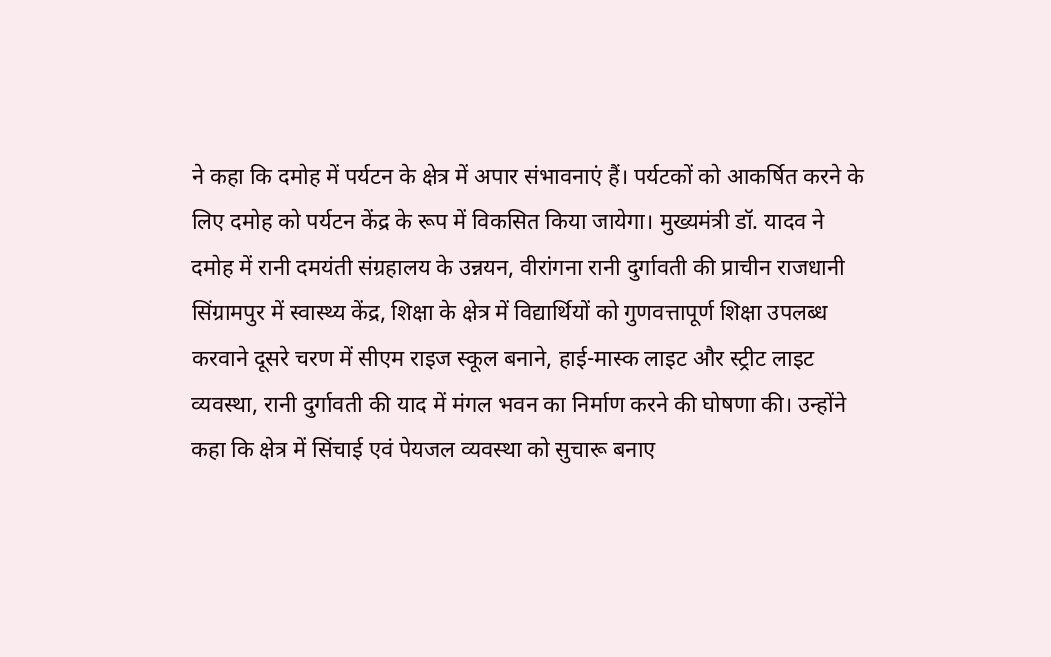ने कहा कि दमोह में पर्यटन के क्षेत्र में अपार संभावनाएं हैं। पर्यटकों को आकर्षित करने के लिए दमोह को पर्यटन केंद्र के रूप में विकसित किया जायेगा। मुख्यमंत्री डॉ. यादव ने दमोह में रानी दमयंती संग्रहालय के उन्नयन, वीरांगना रानी दुर्गावती की प्राचीन राजधानी सिंग्रामपुर में स्वास्थ्य केंद्र, शिक्षा के क्षेत्र में विद्यार्थियों को गुणवत्तापूर्ण शिक्षा उपलब्ध करवाने दूसरे चरण में सीएम राइज स्कूल बनाने, हाई-मास्क लाइट और स्ट्रीट लाइट व्यवस्था, रानी दुर्गावती की याद में मंगल भवन का निर्माण करने की घोषणा की। उन्होंने कहा कि क्षेत्र में सिंचाई एवं पेयजल व्यवस्था को सुचारू बनाए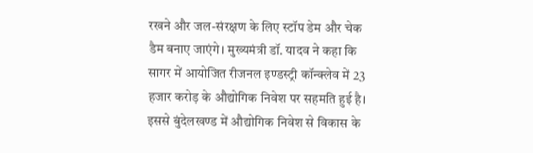रखने और जल-संरक्षण के लिए स्टॉप डेम और चेक डैम बनाए जाएंगे। मुख्यमंत्री डॉ. यादव ने कहा कि सागर में आयोजित रीजनल इण्डस्ट्री कॉन्क्लेव में 23 हजार करोड़ के औद्योगिक निवेश पर सहमति हुई है। इससे बुंदेलखण्ड में औद्योगिक निवेश से विकास के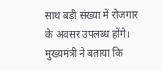साथ बड़ी संख्या में रोजगार के अवसर उपलब्ध होंगे। मुख्यमंत्री ने बताया कि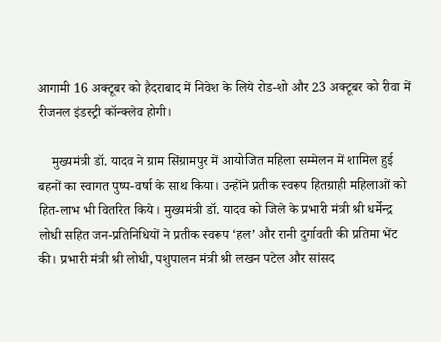आगामी 16 अक्टूबर को हैदराबाद में निवेश के लिये रोड-शो और 23 अक्टूबर को रीवा में रीजनल इंडस्ट्री कॉन्क्लेव होगी।

    मुख्यमंत्री डॉ. यादव ने ग्राम सिंग्रामपुर में आयोजित महिला सम्मेलन में शामिल हुई बहनों का स्वागत पुष्प-वर्षा के साथ किया। उन्होंने प्रतीक स्वरूप हितग्राही महिलाओं को हित-लाभ भी वितरित किये। मुख्यमंत्री डॉ. यादव को जिले के प्रभारी मंत्री श्री धर्मेन्द्र लोधी सहित जन-प्रतिनिधियों ने प्रतीक स्वरूप ‘हल’ और रानी दुर्गावती की प्रतिमा भेंट की। प्रभारी मंत्री श्री लोधी, पशुपालन मंत्री श्री लखन पटेल और सांसद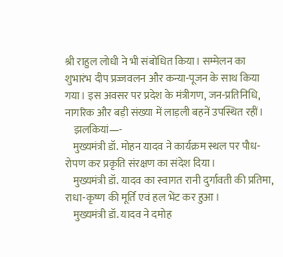श्री राहुल लोधी ने भी संबोधित किया। सम्मेलन का शुभारंभ दीप प्रज्जवलन और कन्या-पूजन के साथ किया गया। इस अवसर पर प्रदेश के मंत्रीगण, जन-प्रतिनिधि, नागरिक और बड़ी संख्या में लाड़ली बहनें उपस्थित रहीं।
    झलकियां—-
    मुख्यमंत्री डॉ. मोहन यादव ने कार्यक्रम स्थल पर पौध-रोपण कर प्रकृति संरक्षण का संदेश दिया।
    मुख्यमंत्री डॉ. यादव का स्वागत रानी दुर्गावती की प्रतिमा, राधा-कृष्ण की मूर्ति एवं हल भेंट कर हुआ।
    मुख्यमंत्री डॉ. यादव ने दमोह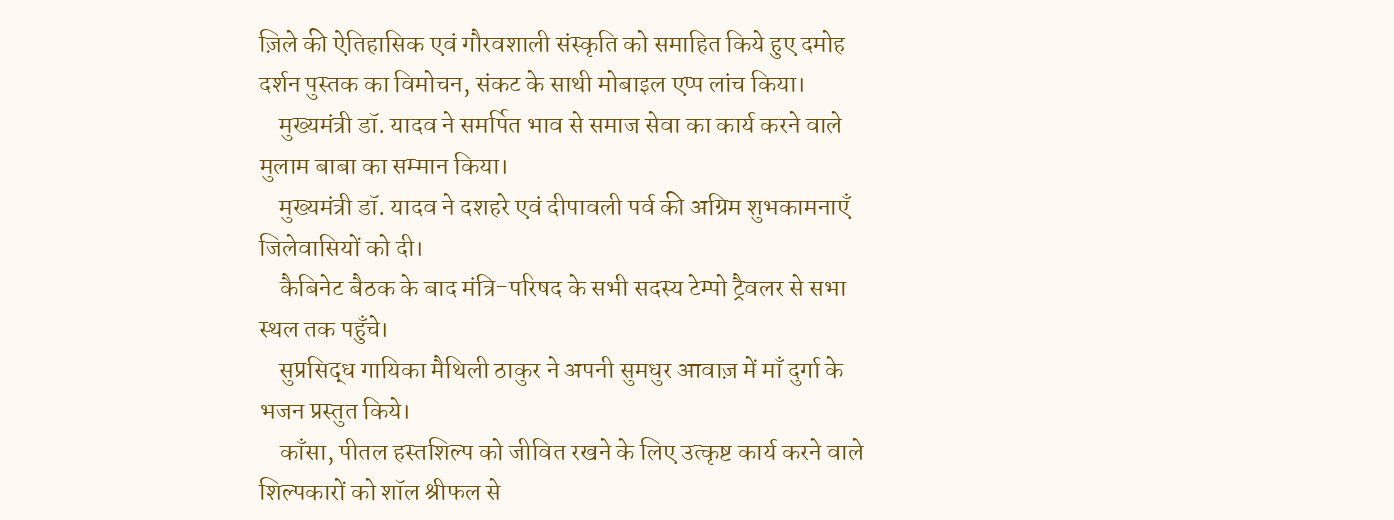ज़िले की ऐतिहासिक एवं गौरवशाली संस्कृति को समाहित किये हुए दमोह दर्शन पुस्तक का विमोचन, संकट के साथी मोबाइल एप्प लांच किया।
    मुख्यमंत्री डॉ. यादव ने समर्पित भाव से समाज सेवा का कार्य करने वाले मुलाम बाबा का सम्मान किया।
    मुख्यमंत्री डॉ. यादव ने दशहरे एवं दीपावली पर्व की अग्रिम शुभकामनाएँ जिलेवासियों को दी।
    कैबिनेट बैठक के बाद मंत्रि-परिषद के सभी सदस्य टेम्पो ट्रैवलर से सभा स्थल तक पहुँचे।
    सुप्रसिद्ध गायिका मैथिली ठाकुर ने अपनी सुमधुर आवाज़ में माँ दुर्गा के भजन प्रस्तुत किये।
    काँसा, पीतल हस्तशिल्प को जीवित रखने के लिए उत्कृष्ट कार्य करने वाले शिल्पकारों को शॉल श्रीफल से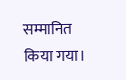सम्मानित किया गया।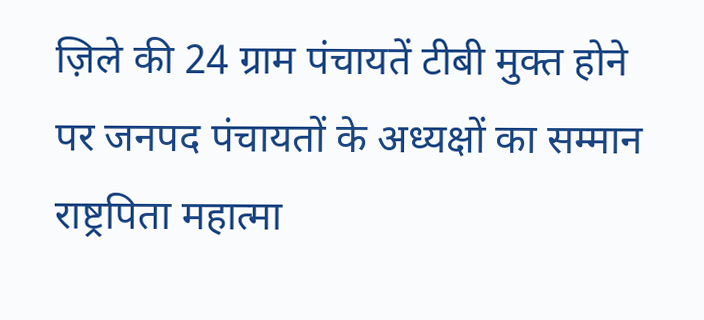ज़िले की 24 ग्राम पंचायतें टीबी मुक्त होने पर जनपद पंचायतों के अध्यक्षों का सम्मान राष्ट्रपिता महात्मा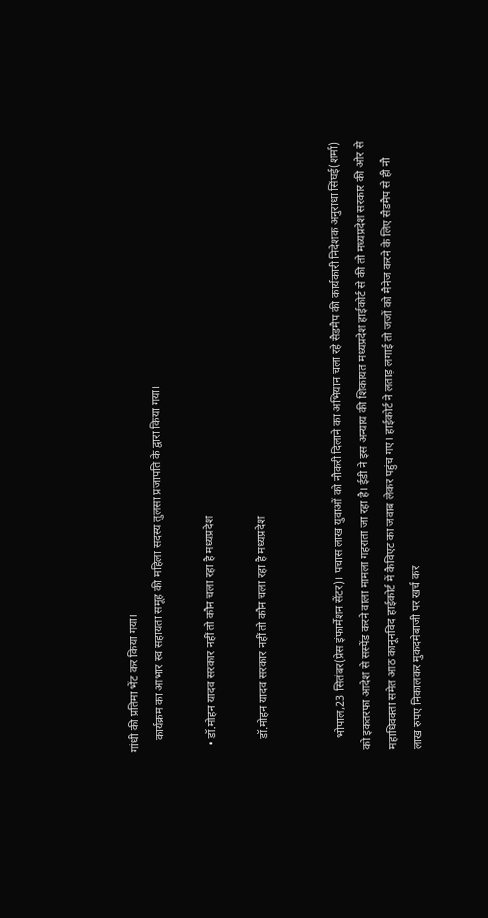गांधी की प्रतिमा भेंट कर किया गया।
    कार्यक्रम का आभार स्व सहायता समूह की महिला सदस्य तुलसा प्रजापति के द्वारा किया गया।

  • डॉ.मोहन यादव सरकार नहीं तो कौन चला रहा है मध्यप्रदेश

    डॉ.मोहन यादव सरकार नहीं तो कौन चला रहा है मध्यप्रदेश


    भोपाल,23 सितंबर(प्रेस इंफार्मेशन सेंटर)। पचास लाख युवाओं को नौकरी दिलाने का अभियान चला रहे सैडमैप की कार्यकारी निदेशक अनुराधा सिंघई(शर्मा) को इकतरफा आदेश से सस्पेंड करने वाला मामला गहराता जा रहा है। ईडी ने इस अन्याय की शिकायत मध्यप्रदेश हाईकोर्ट से की तो मध्यप्रदेश सरकार की ओर से महाधिवक्ता समेत आठ कानूनविद हाईकोर्ट में कैविएट का जवाब लेकर पहुंच गए। हाईकोर्ट ने लताड़ लगाई तो जजों को मैनेज करने के लिए सैडमैप से ही नौ लाख रुपए निकालकर मुकदमेबाजी पर खर्च कर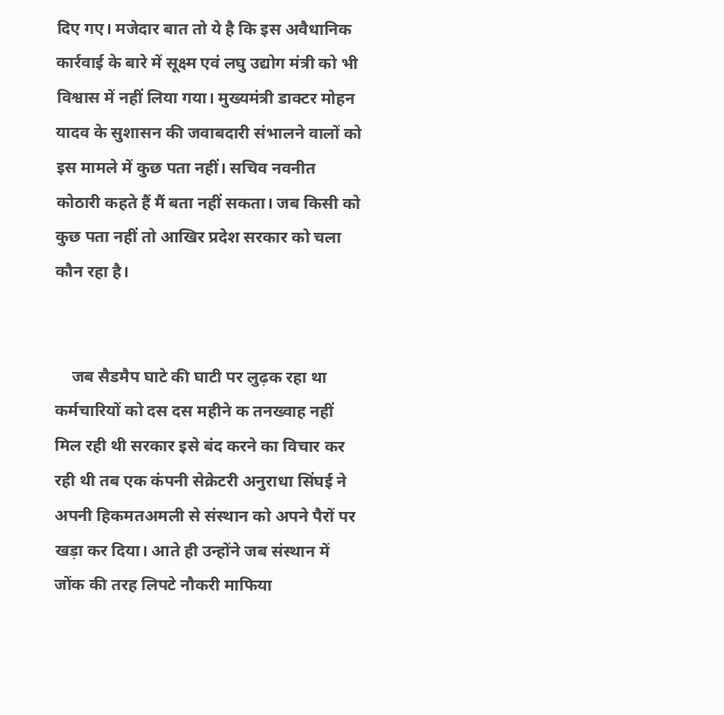दिए गए। मजेदार बात तो ये है कि इस अवैधानिक कार्रवाई के बारे में सूक्ष्म एवं लघु उद्योग मंत्री को भी विश्वास में नहीं लिया गया। मुख्यमंत्री डाक्टर मोहन यादव के सुशासन की जवाबदारी संभालने वालों को इस मामले में कुछ पता नहीं। सचिव नवनीत कोठारी कहते हैं मैं बता नहीं सकता। जब किसी को कुछ पता नहीं तो आखिर प्रदेश सरकार को चला कौन रहा है।


    जब सैडमैप घाटे की घाटी पर लुढ़क रहा था कर्मचारियों को दस दस महीने क तनख्वाह नहीं मिल रही थी सरकार इसे बंद करने का विचार कर रही थी तब एक कंपनी सेक्रेटरी अनुराधा सिंघई ने अपनी हिकमतअमली से संस्थान को अपने पैरों पर खड़ा कर दिया। आते ही उन्होंने जब संस्थान में जोंक की तरह लिपटे नौकरी माफिया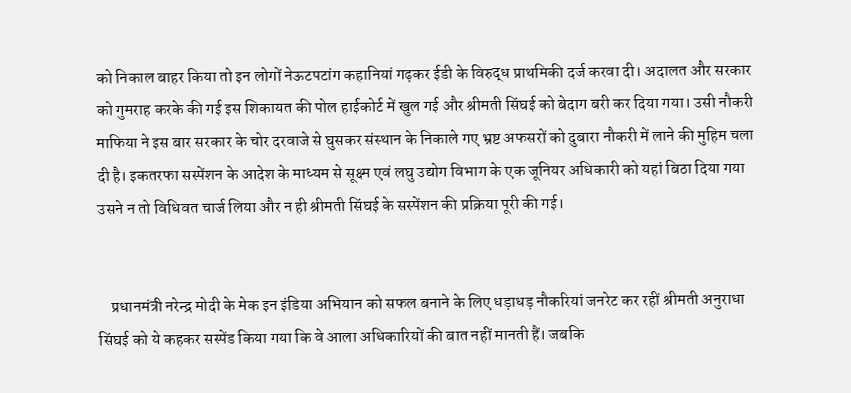को निकाल बाहर किया तो इन लोगों नेऊटपटांग कहानियां गढ़कर ईडी के विरुद्ध प्राथमिकी दर्ज करवा दी। अदालत और सरकार को गुमराह करके की गई इस शिकायत की पोल हाईकोर्ट में खुल गई और श्रीमती सिंघई को बेदाग बरी कर दिया गया। उसी नौकरी माफिया ने इस बार सरकार के चोर दरवाजे से घुसकर संस्थान के निकाले गए भ्रष्ट अफसरों को दुबारा नौकरी में लाने की मुहिम चला दी है। इकतरफा सस्पेंशन के आदेश के माध्यम से सूक्ष्म एवं लघु उद्योग विभाग के एक जूनियर अधिकारी को यहां बिठा दिया गया उसने न तो विधिवत चार्ज लिया और न ही श्रीमती सिंघई के सस्पेंशन की प्रक्रिया पूरी की गई।


    प्रधानमंत्री नरेन्द्र मोदी के मेक इन इंडिया अभियान को सफल बनाने के लिए धड़ाधड़ नौकरियां जनरेट कर रहीं श्रीमती अनुराधा सिंघई को ये कहकर सस्पेंड किया गया कि वे आला अधिकारियों की बात नहीं मानती हैं। जबकि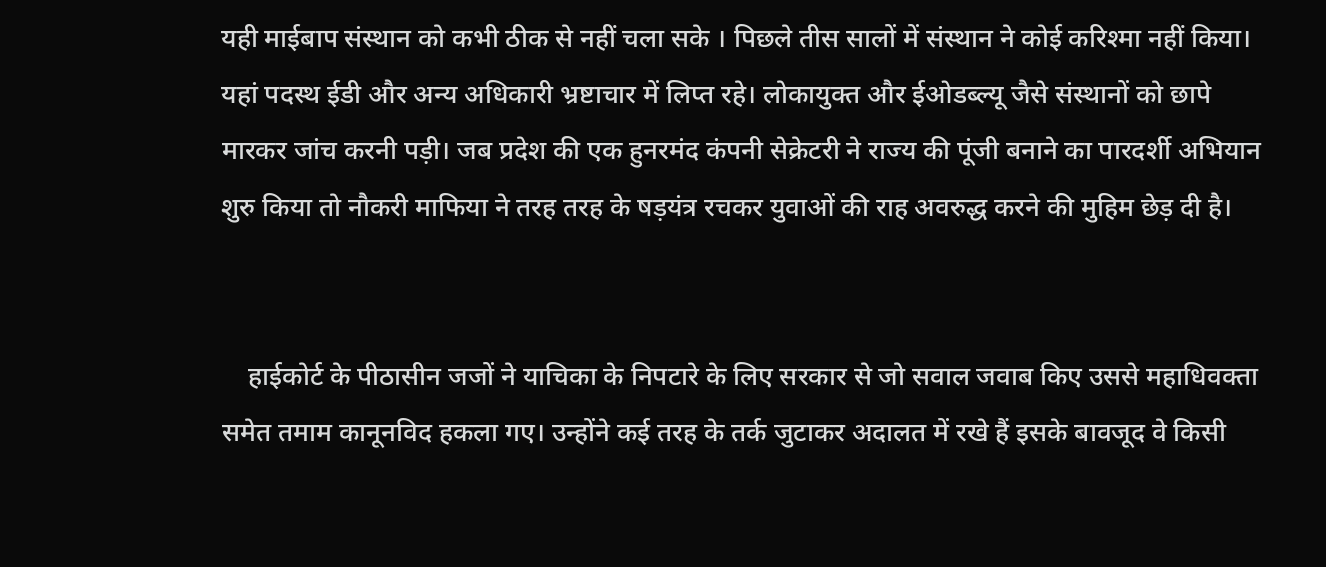यही माईबाप संस्थान को कभी ठीक से नहीं चला सके । पिछले तीस सालों में संस्थान ने कोई करिश्मा नहीं किया। यहां पदस्थ ईडी और अन्य अधिकारी भ्रष्टाचार में लिप्त रहे। लोकायुक्त और ईओडब्ल्यू जैसे संस्थानों को छापे मारकर जांच करनी पड़ी। जब प्रदेश की एक हुनरमंद कंपनी सेक्रेटरी ने राज्य की पूंजी बनाने का पारदर्शी अभियान शुरु किया तो नौकरी माफिया ने तरह तरह के षड़यंत्र रचकर युवाओं की राह अवरुद्ध करने की मुहिम छेड़ दी है।


    हाईकोर्ट के पीठासीन जजों ने याचिका के निपटारे के लिए सरकार से जो सवाल जवाब किए उससे महाधिवक्ता समेत तमाम कानूनविद हकला गए। उन्होंने कई तरह के तर्क जुटाकर अदालत में रखे हैं इसके बावजूद वे किसी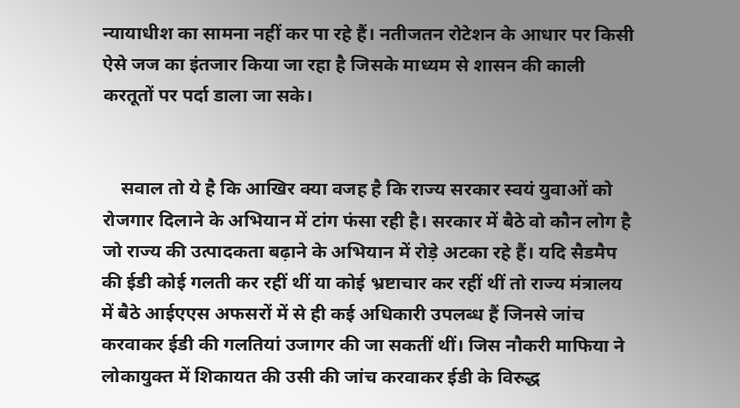न्यायाधीश का सामना नहीं कर पा रहे हैं। नतीजतन रोटेशन के आधार पर किसी ऐसे जज का इंतजार किया जा रहा है जिसके माध्यम से शासन की काली करतूतों पर पर्दा डाला जा सके।


    सवाल तो ये है कि आखिर क्या वजह है कि राज्य सरकार स्वयं युवाओं को रोजगार दिलाने के अभियान में टांग फंसा रही है। सरकार में बैठे वो कौन लोग है जो राज्य की उत्पादकता बढ़ाने के अभियान में रोड़े अटका रहे हैं। यदि सैडमैप की ईडी कोई गलती कर रहीं थीं या कोई भ्रष्टाचार कर रहीं थीं तो राज्य मंत्रालय में बैठे आईएएस अफसरों में से ही कई अधिकारी उपलब्ध हैं जिनसे जांच करवाकर ईडी की गलतियां उजागर की जा सकतीं थीं। जिस नौकरी माफिया ने लोकायुक्त में शिकायत की उसी की जांच करवाकर ईडी के विरुद्ध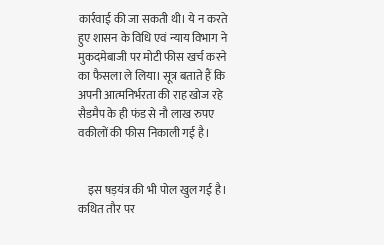कार्रवाई की जा सकती थी। ये न करते हुए शासन के विधि एवं न्याय विभाग ने मुकदमेबाजी पर मोटी फीस खर्च करने का फैसला ले लिया। सूत्र बताते हैं कि अपनी आत्मनिर्भरता की राह खोज रहे सैडमैप के ही फंड से नौ लाख रुपए वकीलों की फीस निकाली गई है।


    इस षड़यंत्र की भी पोल खुल गई है। कथित तौर पर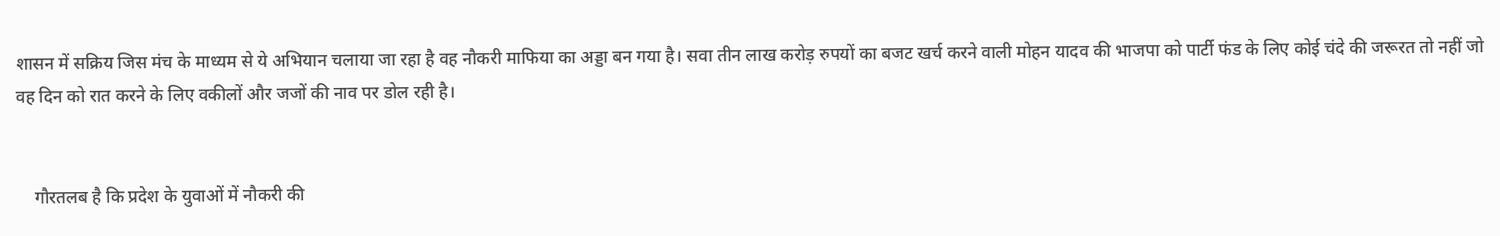शासन में सक्रिय जिस मंच के माध्यम से ये अभियान चलाया जा रहा है वह नौकरी माफिया का अड्डा बन गया है। सवा तीन लाख करोड़ रुपयों का बजट खर्च करने वाली मोहन यादव की भाजपा को पार्टी फंड के लिए कोई चंदे की जरूरत तो नहीं जो वह दिन को रात करने के लिए वकीलों और जजों की नाव पर डोल रही है।


    गौरतलब है कि प्रदेश के युवाओं में नौकरी की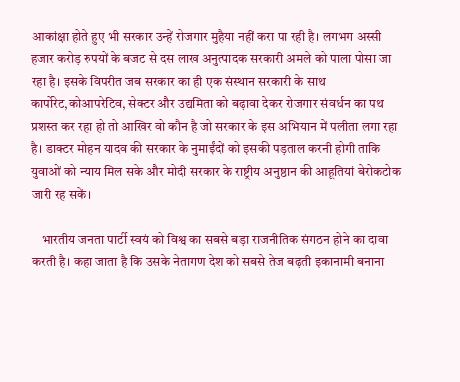आकांक्षा होते हुए भी सरकार उन्हें रोजगार मुहैया नहीं करा पा रही है। लगभग अस्सी हजार करोड़ रुपयों के बजट से दस लाख अनुत्पादक सरकारी अमले को पाला पोसा जा रहा है। इसके विपरीत जब सरकार का ही एक संस्थान सरकारी के साथ कार्पोरेट,कोआपरेटिव, सेक्टर और उद्यमिता को बढ़ावा देकर रोजगार संवर्धन का पथ प्रशस्त कर रहा हो तो आखिर वो कौन है जो सरकार के इस अभियान में पलीता लगा रहा है। डाक्टर मोहन यादव की सरकार के नुमाईंदों को इसकी पड़ताल करनी होगी ताकि युवाओं को न्याय मिल सके और मोदी सरकार के राष्ट्रीय अनुष्ठान की आहूतियां बेरोकटोक जारी रह सकें।

    भारतीय जनता पार्टी स्वयं को विश्व का सबसे बड़ा राजनीतिक संगठन होने का दावा करती है। कहा जाता है कि उसके नेतागण देश को सबसे तेज बढ़ती इकानामी बनाना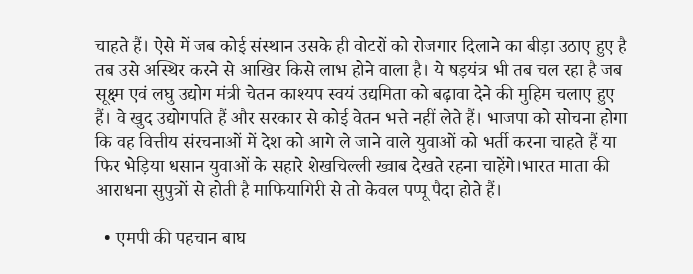चाहते हैं। ऐसे में जब कोई संस्थान उसके ही वोटरों को रोजगार दिलाने का बीड़ा उठाए हुए है तब उसे अस्थिर करने से आखिर किसे लाभ होने वाला है। ये षड़यंत्र भी तब चल रहा है जब सूक्ष्म एवं लघु उद्योग मंत्री चेतन काश्यप स्वयं उद्यमिता को बढ़ावा देने की मुहिम चलाए हुए हैं। वे खुद उद्योगपति हैं और सरकार से कोई वेतन भत्ते नहीं लेते हैं। भाजपा को सोचना होगा कि वह वित्तीय संरचनाओं में देश को आगे ले जाने वाले युवाओं को भर्ती करना चाहते हैं या फिर भेड़िया धसान युवाओं के सहारे शेखचिल्ली ख्वाब देखते रहना चाहेंगे।भारत माता की आराधना सुपुत्रों से होती है माफियागिरी से तो केवल पप्पू पैदा होते हैं।

  • एमपी की पहचान बाघ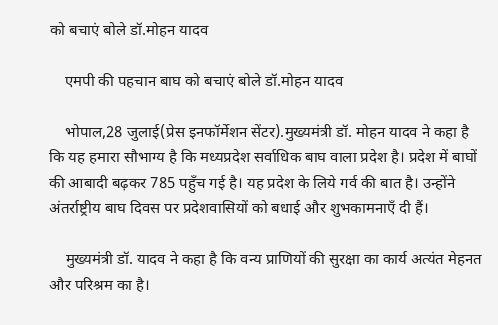को बचाएं बोले डॉ.मोहन यादव

    एमपी की पहचान बाघ को बचाएं बोले डॉ.मोहन यादव

    भोपाल,28 जुलाई(प्रेस इनफॉर्मेशन सेंटर).मुख्यमंत्री डॉ. मोहन यादव ने कहा है कि यह हमारा सौभाग्य है कि मध्यप्रदेश सर्वाधिक बाघ वाला प्रदेश है। प्रदेश में बाघों की आबादी बढ़कर 785 पहुँच गई है। यह प्रदेश के लिये गर्व की बात है। उन्होंने अंतर्राष्ट्रीय बाघ दिवस पर प्रदेशवासियों को बधाई और शुभकामनाएँ दी हैं।

    मुख्यमंत्री डॉ. यादव ने कहा है कि वन्य प्राणियों की सुरक्षा का कार्य अत्यंत मेहनत और परिश्रम का है।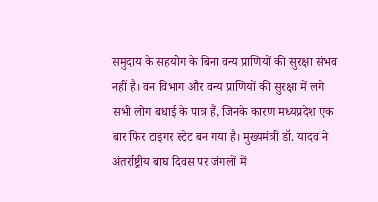समुदाय के सहयोग के बिना वन्य प्राणियों की सुरक्षा संभव नहीं है। वन विभाग और वन्य प्राणियों की सुरक्षा में लगे सभी लोग बधाई के पात्र हैं, जिनके कारण मध्यप्रदेश एक बार फिर टाइगर स्टेट बन गया है। मुख्यमंत्री डॉ. यादव ने अंतर्राष्ट्रीय बाघ दिवस पर जंगलों में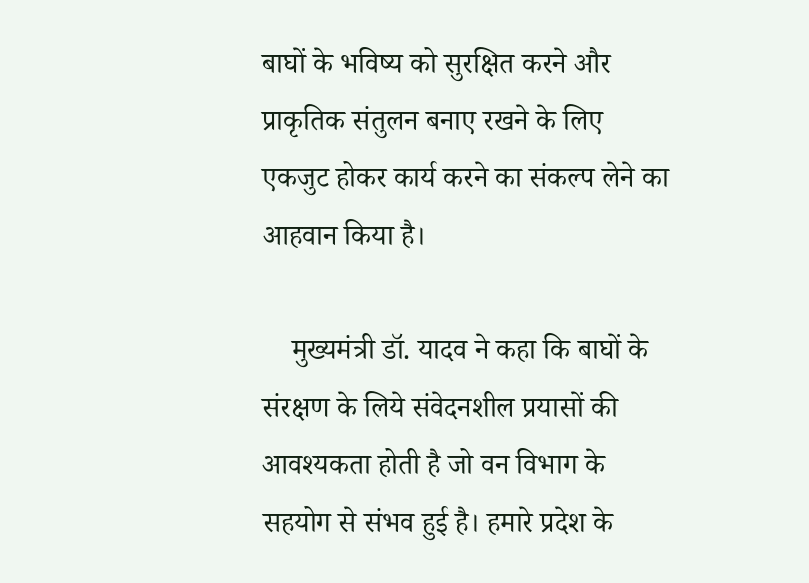बाघों के भविष्य को सुरक्षित करने और प्राकृतिक संतुलन बनाए रखने के लिए एकजुट होकर कार्य करने का संकल्प लेने का आहवान किया है।

    मुख्यमंत्री डॉ. यादव ने कहा कि बाघों के संरक्षण के लिये संवेदनशील प्रयासों की आवश्यकता होती है जो वन विभाग के सहयोग से संभव हुई है। हमारे प्रदेश के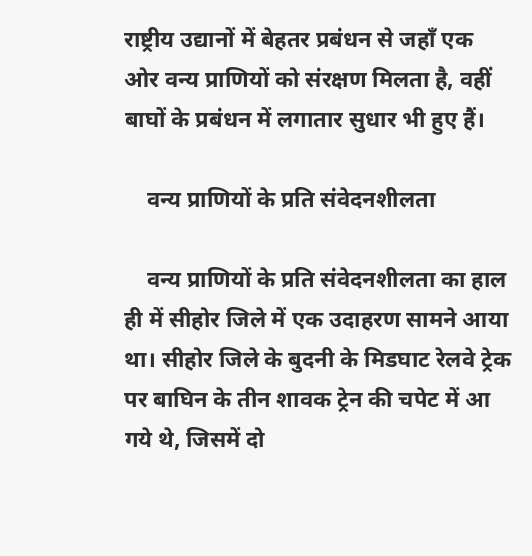राष्ट्रीय उद्यानों में बेहतर प्रबंधन से जहाँ एक ओर वन्य प्राणियों को संरक्षण मिलता है, वहीं बाघों के प्रबंधन में लगातार सुधार भी हुए हैं।

    वन्य प्राणियों के प्रति संवेदनशीलता

    वन्य प्राणियों के प्रति संवेदनशीलता का हाल ही में सीहोर जिले में एक उदाहरण सामने आया था। सीहोर जिले के बुदनी के मिडघाट रेलवे ट्रेक पर बाघिन के तीन शावक ट्रेन की चपेट में आ गये थे, जिसमें दो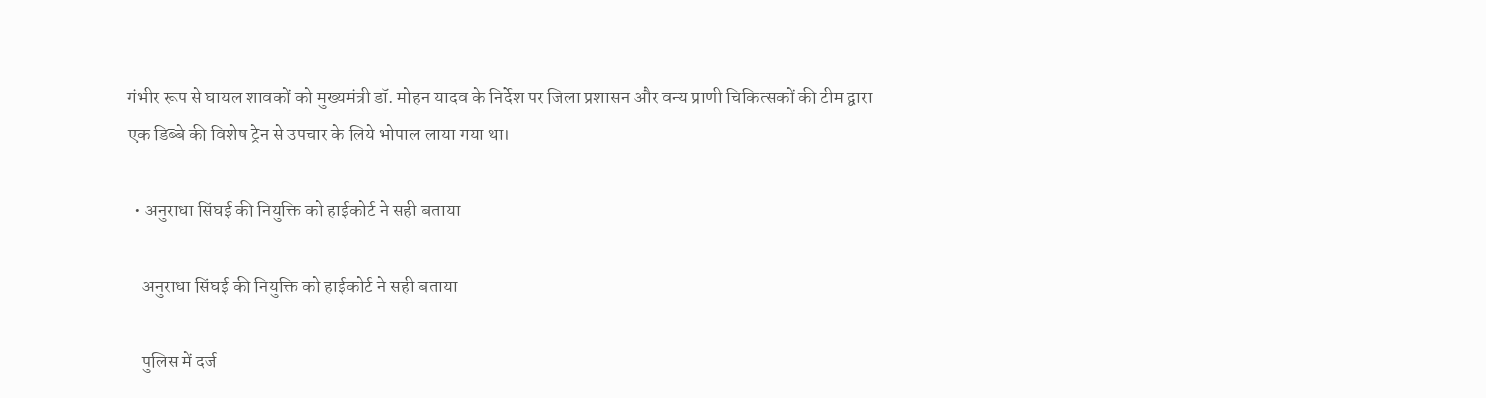गंभीर रूप से घायल शावकों को मुख्यमंत्री डॉ. मोहन यादव के निर्देश पर जिला प्रशासन और वन्य प्राणी चिकित्सकों की टीम द्वारा एक डिब्बे की विशेष ट्रेन से उपचार के लिये भोपाल लाया गया था।

  • अनुराधा सिंघई की नियुक्ति को हाईकोर्ट ने सही बताया

    अनुराधा सिंघई की नियुक्ति को हाईकोर्ट ने सही बताया

    पुलिस में दर्ज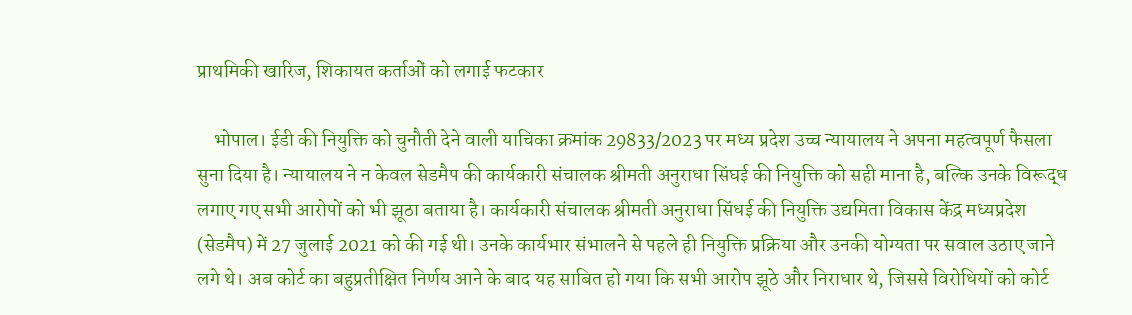प्राथमिकी खारिज, शिकायत कर्ताओं को लगाई फटकार

    भोपाल। ईडी की नियुक्ति को चुनौती देने वाली याचिका क्रमांक 29833/2023 पर मध्य प्रदेश उच्च न्यायालय ने अपना महत्वपूर्ण फैसला सुना दिया है। न्यायालय ने न केवल सेडमैप की कार्यकारी संचालक श्रीमती अनुराधा सिंघई की नियुक्ति को सही माना है, बल्कि उनके विरूद्ध लगाए गए सभी आरोपों को भी झूठा बताया है। कार्यकारी संचालक श्रीमती अनुराधा सिंधई की नियुक्ति उद्यमिता विकास केंद्र मध्यप्रदेश (सेडमैप) में 27 जुलाई 2021 को की गई थी। उनके कार्यभार संभालने से पहले ही नियुक्ति प्रक्रिया और उनकी योग्यता पर सवाल उठाए जाने लगे थे। अब कोर्ट का बहुप्रतीक्षित निर्णय आने के बाद यह साबित हो गया कि सभी आरोप झूठे और निराधार थे, जिससे विरोधियों को कोर्ट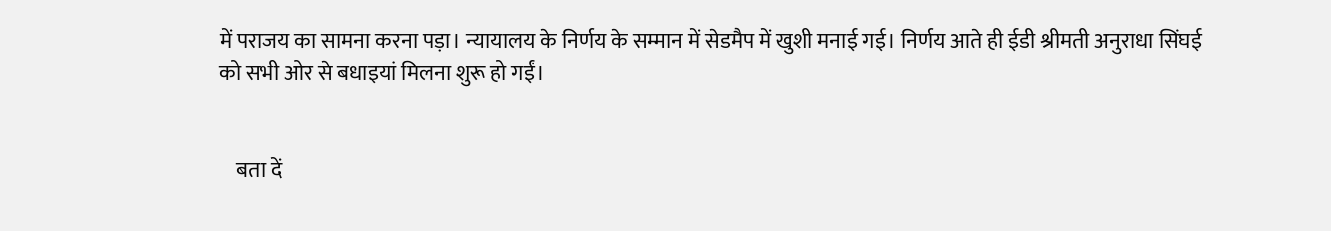में पराजय का सामना करना पड़ा। न्यायालय के निर्णय के सम्मान में सेडमैप में खुशी मनाई गई। निर्णय आते ही ईडी श्रीमती अनुराधा सिंघई को सभी ओर से बधाइयां मिलना शुरू हो गईं।


    बता दें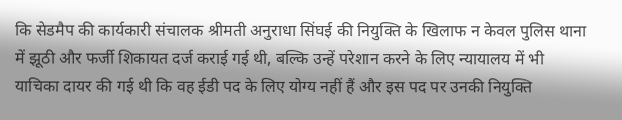कि सेडमैप की कार्यकारी संचालक श्रीमती अनुराधा सिंघई की नियुक्ति के खिलाफ न केवल पुलिस थाना में झूठी और फर्जी शिकायत दर्ज कराई गई थी, बल्कि उन्हें परेशान करने के लिए न्यायालय में भी याचिका दायर की गई थी कि वह ईडी पद के लिए योग्य नहीं हैं और इस पद पर उनकी नियुक्ति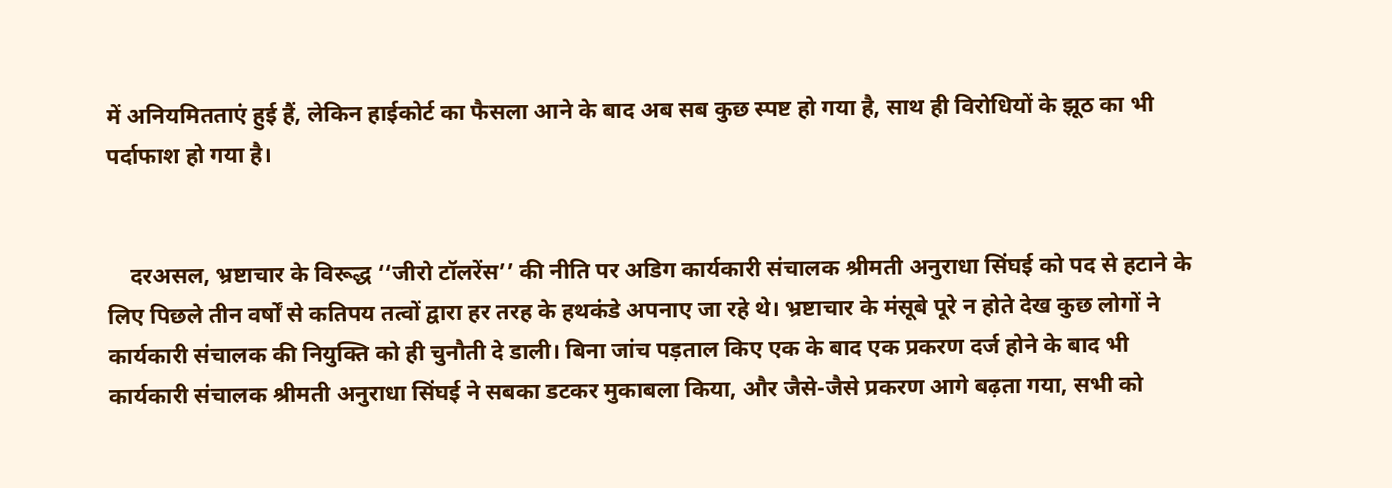में अनियमितताएं हुई हैं, लेकिन हाईकोर्ट का फैसला आने के बाद अब सब कुछ स्पष्ट हो गया है, साथ ही विरोधियों के झूठ का भी पर्दाफाश हो गया है।


    दरअसल, भ्रष्टाचार के विरूद्ध ‘‘जीरो टॉलरेंस’’ की नीति पर अडिग कार्यकारी संचालक श्रीमती अनुराधा सिंघई को पद से हटाने के लिए पिछले तीन वर्षों से कतिपय तत्वों द्वारा हर तरह के हथकंडे अपनाए जा रहे थे। भ्रष्टाचार के मंसूबे पूरे न होते देख कुछ लोगों ने कार्यकारी संचालक की नियुक्ति को ही चुनौती दे डाली। बिना जांच पड़ताल किए एक के बाद एक प्रकरण दर्ज होने के बाद भी कार्यकारी संचालक श्रीमती अनुराधा सिंघई ने सबका डटकर मुकाबला किया, और जैसे-जैसे प्रकरण आगे बढ़ता गया, सभी को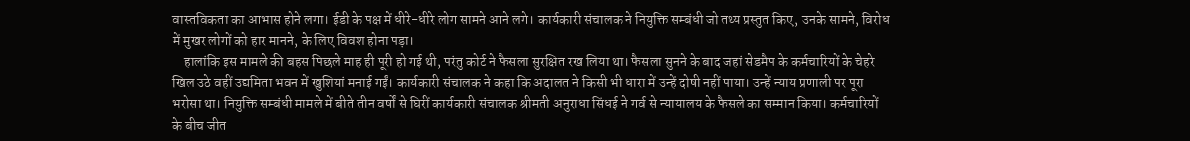वास्तविकता का आभास होने लगा। ईडी के पक्ष में धीरे-धीरे लोग सामने आने लगे। कार्यकारी संचालक ने नियुक्ति सम्बंधी जो तथ्य प्रस्तुत किए, उनके सामने, विरोध में मुखर लोगों को हार मानने, के लिए विवश होना पड़ा।
    हालांकि इस मामले की बहस पिछले माह ही पूरी हो गई थी, परंतु कोर्ट ने फैसला सुरक्षित रख लिया था। फैसला सुनने के बाद जहां सेडमैप के कर्मचारियों के चेहरे खिल उठे वहीं उद्यमिता भवन में खुशियां मनाई गईं। कार्यकारी संचालक ने कहा कि अदालत ने किसी भी धारा में उन्हें दोषी नहीं पाया। उन्हें न्याय प्रणाली पर पूरा भरोसा था। नियुक्ति सम्बंधी मामले में बीते तीन वर्षों से घिरीं कार्यकारी संचालक श्रीमती अनुराधा सिंधई ने गर्व से न्यायालय के फैसले का सम्मान किया। कर्मचारियों के बीच जीत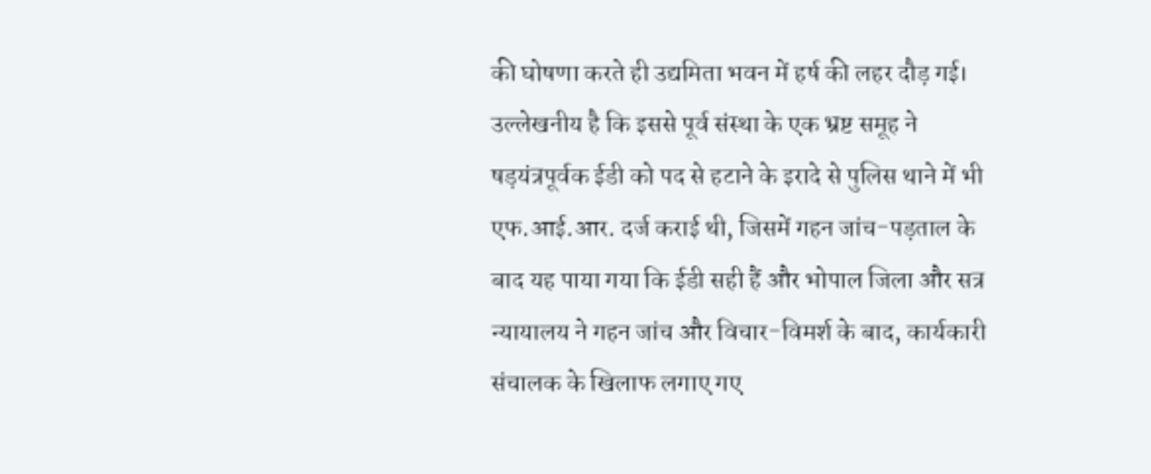की घोषणा करते ही उद्यमिता भवन में हर्ष की लहर दौड़ गई। उल्लेखनीय है कि इससे पूर्व संस्था के एक भ्रष्ट समूह ने षड़यंत्रपूर्वक ईडी को पद से हटाने के इरादे से पुलिस थाने में भी एफ.आई.आर. दर्ज कराई थी, जिसमें गहन जांच-पड़ताल के बाद यह पाया गया कि ईडी सही हैं और भोपाल जिला और सत्र न्यायालय ने गहन जांच और विचार-विमर्श के बाद, कार्यकारी संचालक के खिलाफ लगाए गए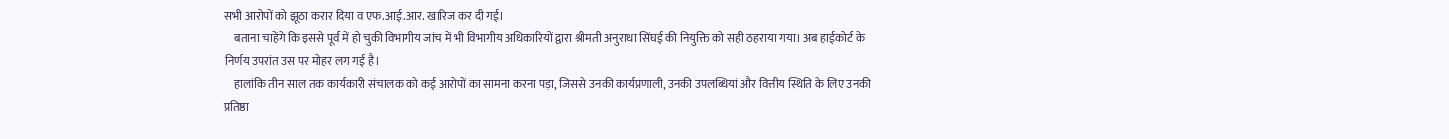सभी आरोपों को झूठा करार दिया व एफ.आई.आर. खारिज कर दी गई।
    बताना चाहेंगे कि इससे पूर्व में हो चुकी विभागीय जांच में भी विभागीय अधिकारियों द्वारा श्रीमती अनुराधा सिंघई की नियुक्ति को सही ठहराया गया। अब हाईकोर्ट के निर्णय उपरांत उस पर मोहर लग गई है।
    हालांकि तीन साल तक कार्यकारी संचालक को कई आरोपों का सामना करना पड़ा, जिससे उनकी कार्यप्रणाली, उनकी उपलब्धियां और वित्तीय स्थिति के लिए उनकी प्रतिष्ठा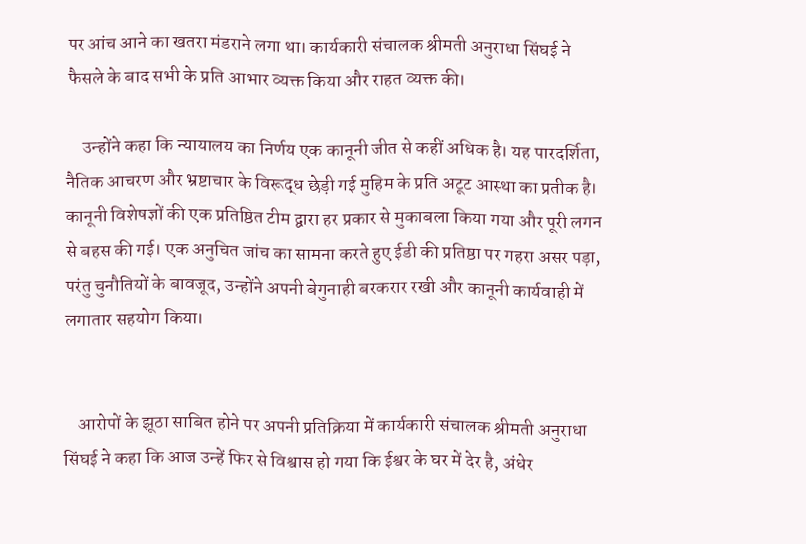पर आंच आने का खतरा मंडराने लगा था। कार्यकारी संचालक श्रीमती अनुराधा सिंघई ने फैसले के बाद सभी के प्रति आभार व्यक्त किया और राहत व्यक्त की।

    उन्होंने कहा कि न्यायालय का निर्णय एक कानूनी जीत से कहीं अधिक है। यह पारदर्शिता, नैतिक आचरण और भ्रष्टाचार के विरूद्ध छेड़ी गई मुहिम के प्रति अटूट आस्था का प्रतीक है। कानूनी विशेषज्ञों की एक प्रतिष्ठित टीम द्वारा हर प्रकार से मुकाबला किया गया और पूरी लगन से बहस की गई। एक अनुचित जांच का सामना करते हुए ईडी की प्रतिष्ठा पर गहरा असर पड़ा, परंतु चुनौतियों के बावजूद, उन्होंने अपनी बेगुनाही बरकरार रखी और कानूनी कार्यवाही में लगातार सहयोग किया।


    आरोपों के झूठा साबित होने पर अपनी प्रतिक्रिया में कार्यकारी संचालक श्रीमती अनुराधा सिंघई ने कहा कि आज उन्हें फिर से विश्वास हो गया कि ईश्वर के घर में देर है, अंधेर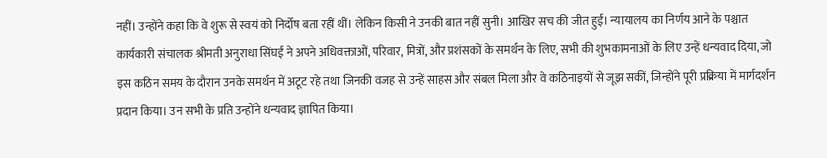नहीं। उन्होंने कहा कि वे शुरू से स्वयं को निर्दोष बता रहीं थीं। लेकिन किसी ने उनकी बात नहीं सुनी। आखिर सच की जीत हुई। न्यायालय का निर्णय आने के पश्चात कार्यकारी संचालक श्रीमती अनुराधा सिंघई ने अपने अधिवक्ताओं, परिवार, मित्रों, और प्रशंसकों के समर्थन के लिए, सभी की शुभकामनाओं के लिए उन्हें धन्यवाद दिया, जो इस कठिन समय के दौरान उनके समर्थन में अटूट रहे तथा जिनकी वजह से उन्हें साहस और संबल मिला और वे कठिनाइयों से जूझ सकीं, जिन्होंने पूरी प्रक्रिया में मार्गदर्शन प्रदान किया। उन सभी के प्रति उन्होंने धन्यवाद ज्ञापित किया।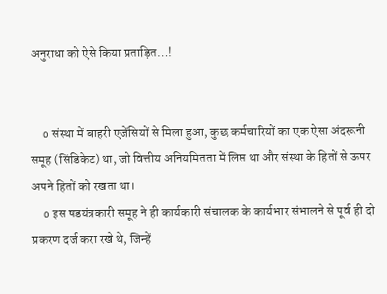अनुराधा को ऐसे किया प्रताड़ित…!


    o संस्था में बाहरी एजेंसियों से मिला हुआ, कुछ कर्मचारियों का एक ऐसा अंदरूनी समूह (सिंडिकेट) था, जो वित्तीय अनियमितता में लिप्त था और संस्था के हितों से ऊपर अपने हितों को रखता था।
    o इस षडयंत्रकारी समूह ने ही कार्यकारी संचालक के कार्यभार संभालने से पूर्व ही दो प्रकरण दर्ज करा रखे थे, जिन्हें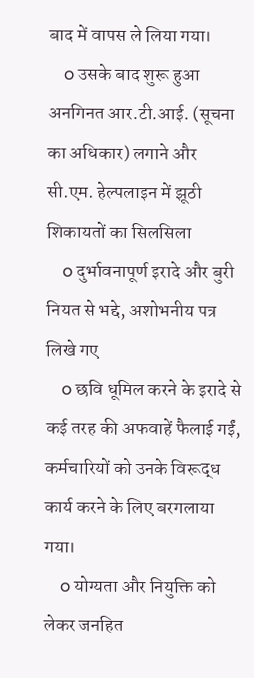बाद में वापस ले लिया गया।
    o उसके बाद शुरू हुआ अनगिनत आर.टी.आई. (सूचना का अधिकार) लगाने और सी.एम. हेल्पलाइन में झूठी शिकायतों का सिलसिला
    o दुर्भावनापूर्ण इरादे और बुरी नियत से भद्दे, अशोभनीय पत्र लिखे गए
    o छवि धूमिल करने के इरादे से कई तरह की अफवाहें फैलाई गईं, कर्मचारियों को उनके विरूद्ध कार्य करने के लिए बरगलाया गया।
    o योग्यता और नियुक्ति को लेकर जनहित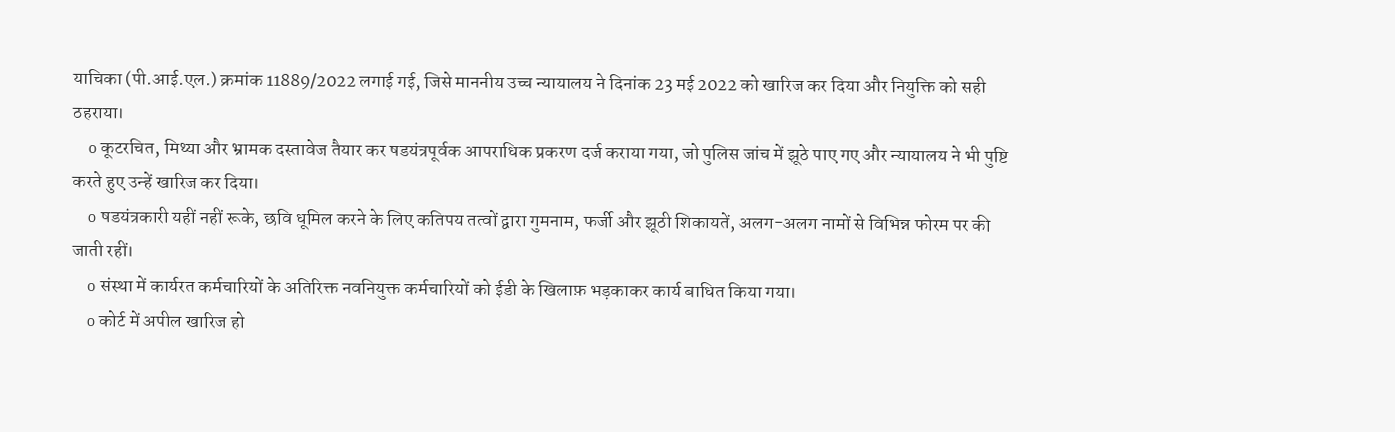याचिका (पी.आई.एल.) क्रमांक 11889/2022 लगाई गई, जिसे माननीय उच्च न्यायालय ने दिनांक 23 मई 2022 को खारिज कर दिया और नियुक्ति को सही ठहराया।
    o कूटरचित, मिथ्या और भ्रामक दस्तावेज तैयार कर षडयंत्रपूर्वक आपराधिक प्रकरण दर्ज कराया गया, जो पुलिस जांच में झूठे पाए गए और न्यायालय ने भी पुष्टि करते हुए उन्हें खारिज कर दिया।
    o षडयंत्रकारी यहीं नहीं रूके, छवि धूमिल करने के लिए कतिपय तत्वों द्वारा गुमनाम, फर्जी और झूठी शिकायतें, अलग-अलग नामों से विभिन्न फोरम पर की जाती रहीं।
    o संस्था में कार्यरत कर्मचारियों के अतिरिक्त नवनियुक्त कर्मचारियों को ईडी के खिलाफ़ भड़काकर कार्य बाधित किया गया।
    o कोर्ट में अपील खारिज हो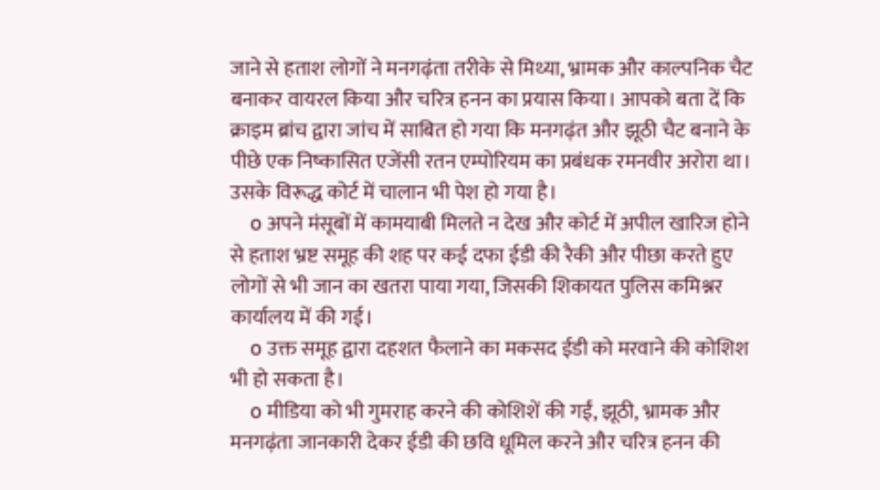जाने से हताश लोगों ने मनगढ़ंता तरीके से मिथ्या, भ्रामक और काल्पनिक चैट बनाकर वायरल किया और चरित्र हनन का प्रयास किया। आपको बता दें कि क्राइम ब्रांच द्वारा जांच में साबित हो गया कि मनगढ़ंत और झूठी चैट बनाने के पीछे एक निष्कासित एजेंसी रतन एम्पोरियम का प्रबंधक रमनवीर अरोरा था। उसके विरूद्ध कोर्ट में चालान भी पेश हो गया है।
    o अपने मंसूबों में कामयाबी मिलते न देख और कोर्ट में अपील खारिज होने से हताश भ्रष्ट समूह की शह पर कई दफा ईडी की रैकी और पीछा करते हुए लोगों से भी जान का खतरा पाया गया, जिसकी शिकायत पुलिस कमिश्नर कार्यालय में की गई।
    o उक्त समूह द्वारा दहशत फैलाने का मकसद ईडी को मरवाने की कोशिश भी हो सकता है।
    o मीडिया को भी गुमराह करने की कोशिशें की गईं, झूठी, भ्रामक और मनगढ़ंता जानकारी देकर ईडी की छवि धूमिल करने और चरित्र हनन की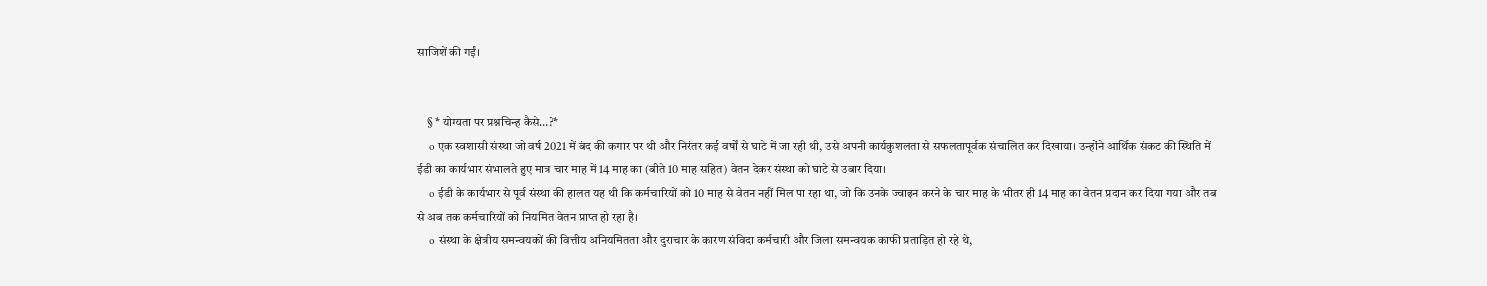साजिशें की गईं।


    § * योग्यता पर प्रश्नचिन्ह कैसे…?*
    o एक स्वशासी संस्था जो वर्ष 2021 में बंद की कगार पर थी और निरंतर कई वर्षों से घाटे में जा रही थी, उसे अपनी कार्यकुशलता से सफलतापूर्वक संचालित कर दिखाया। उन्होंने आर्थिक संकट की स्थिति में ईडी का कार्यभार संभालते हुए मात्र चार माह में 14 माह का (बीते 10 माह सहित) वेतन देकर संस्था को घाटे से उबार दिया।
    o ईडी के कार्यभार से पूर्व संस्था की हालत यह थी कि कर्मचारियों को 10 माह से वेतन नहीं मिल पा रहा था, जो कि उनके ज्वाइन करने के चार माह के भीतर ही 14 माह का वेतन प्रदान कर दिया गया और तब से अब तक कर्मचारियों को नियमित वेतन प्राप्त हो रहा है।
    o संस्था के क्षेत्रीय समन्वयकों की वित्तीय अनियमितता और दुराचार के कारण संविदा कर्मचारी और जिला समन्वयक काफी प्रताड़ित हो रहे थे,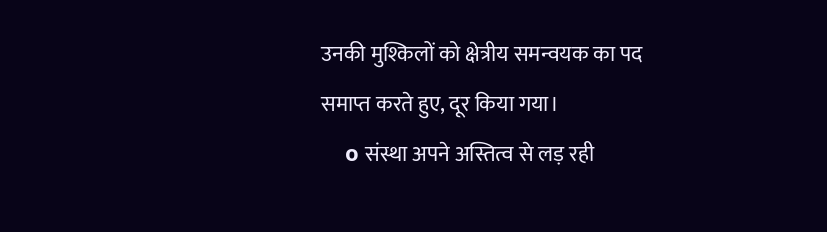उनकी मुश्किलों को क्षेत्रीय समन्वयक का पद समाप्त करते हुए, दूर किया गया।
    o संस्था अपने अस्तित्व से लड़ रही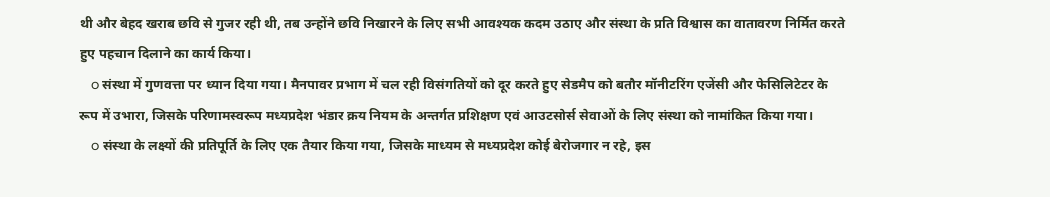थी और बेहद खराब छवि से गुजर रही थी, तब उन्होंने छवि निखारने के लिए सभी आवश्यक कदम उठाए और संस्था के प्रति विश्वास का वातावरण निर्मित करते हुए पहचान दिलाने का कार्य किया।
    o संस्था में गुणवत्ता पर ध्यान दिया गया। मैनपावर प्रभाग में चल रही विसंगतियों को दूर करते हुए सेडमैप को बतौर मॉनीटरिंग एजेंसी और फेसिलिटेटर के रूप में उभारा, जिसके परिणामस्वरूप मध्यप्रदेश भंडार क्रय नियम के अन्तर्गत प्रशिक्षण एवं आउटसोर्स सेवाओं के लिए संस्था को नामांकित किया गया।
    o संस्था के लक्ष्यों की प्रतिपूर्ति के लिए एक तैयार किया गया, जिसके माध्यम से मध्यप्रदेश कोई बेरोजगार न रहे, इस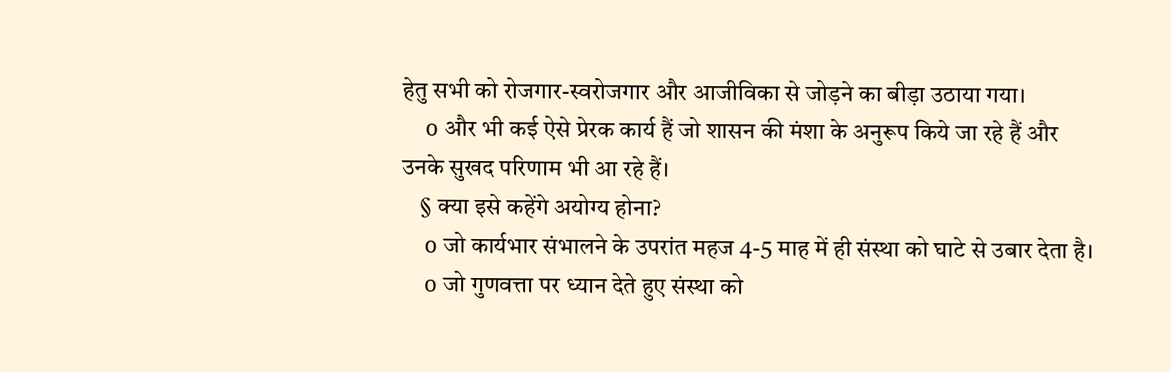हेतु सभी को रोजगार-स्वरोजगार और आजीविका से जोड़ने का बीड़ा उठाया गया।
    o और भी कई ऐसे प्रेरक कार्य हैं जो शासन की मंशा के अनुरूप किये जा रहे हैं और उनके सुखद परिणाम भी आ रहे हैं।
    § क्या इसे कहेंगे अयोग्य होना?
    o जो कार्यभार संभालने के उपरांत महज 4-5 माह में ही संस्था को घाटे से उबार देता है।
    o जो गुणवत्ता पर ध्यान देते हुए संस्था को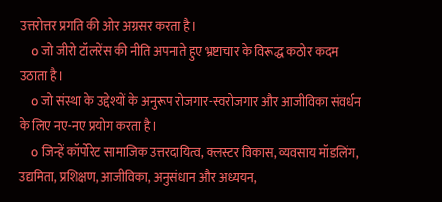उत्तरोत्तर प्रगति की ओर अग्रसर करता है।
    o जो जीरो टॉलरेंस की नीति अपनाते हुए भ्रष्टाचार के विरूद्ध कठोर कदम उठाता है।
    o जो संस्था के उद्देश्यों के अनुरूप रोजगार-स्वरोजगार और आजीविका संवर्धन के लिए नए-नए प्रयोग करता है।
    o जिन्हें कॉर्पोरेट सामाजिक उत्तरदायित्व, क्लस्टर विकास, व्यवसाय मॉडलिंग, उद्यमिता, प्रशिक्षण, आजीविका, अनुसंधान और अध्ययन,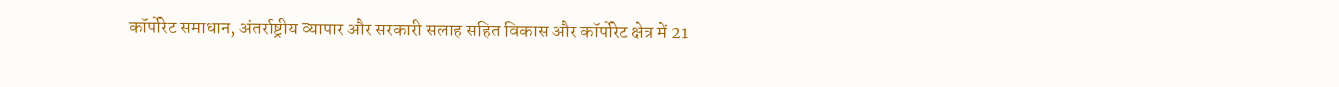कॉर्पोरेट समाधान, अंतर्राष्ट्रीय व्यापार और सरकारी सलाह सहित विकास और कॉर्पोरेट क्षेत्र में 21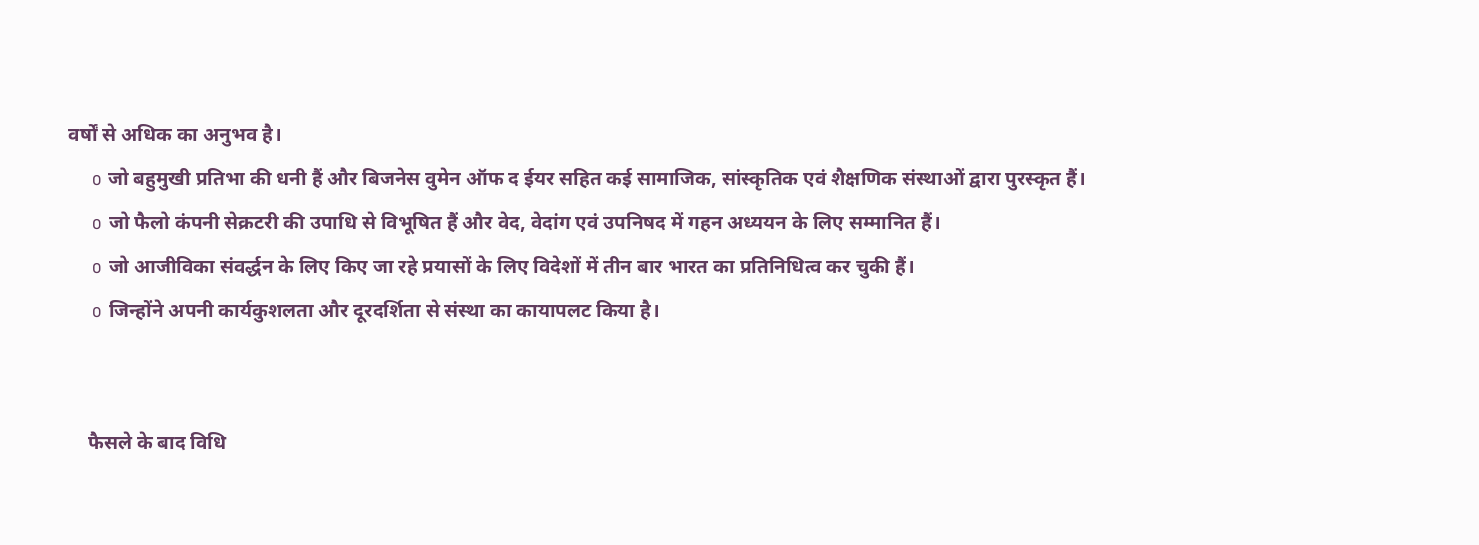वर्षों से अधिक का अनुभव है।
    o जो बहुमुखी प्रतिभा की धनी हैं और बिजनेस वुमेन ऑफ द ईयर सहित कई सामाजिक, सांस्कृतिक एवं शैक्षणिक संस्थाओं द्वारा पुरस्कृत हैं।
    o जो फैलो कंपनी सेक्रटरी की उपाधि से विभूषित हैं और वेद, वेदांग एवं उपनिषद में गहन अध्ययन के लिए सम्मानित हैं।
    o जो आजीविका संवर्द्धन के लिए किए जा रहे प्रयासों के लिए विदेशों में तीन बार भारत का प्रतिनिधित्व कर चुकी हैं।
    o जिन्होंने अपनी कार्यकुशलता और दूरदर्शिता से संस्था का कायापलट किया है।


    फैसले के बाद विधि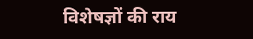विशेषज्ञों की राय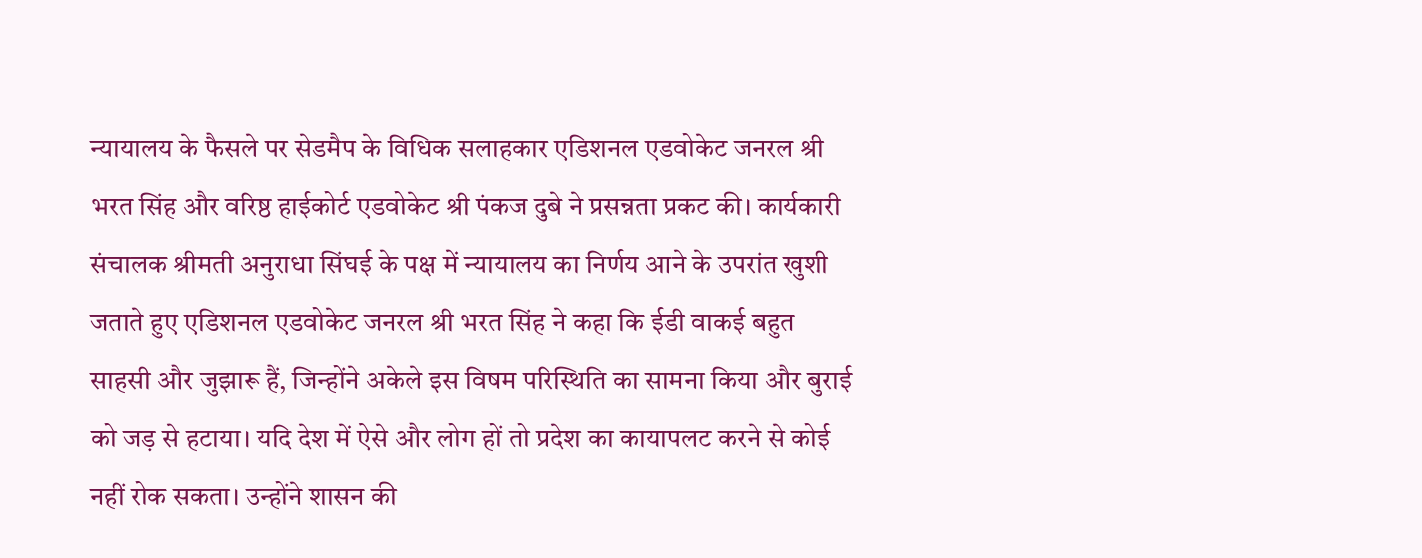न्यायालय के फैसले पर सेडमैप के विधिक सलाहकार एडिशनल एडवोकेट जनरल श्री भरत सिंह और वरिष्ठ हाईकोर्ट एडवोकेट श्री पंकज दुबे ने प्रसन्नता प्रकट की। कार्यकारी संचालक श्रीमती अनुराधा सिंघई के पक्ष में न्यायालय का निर्णय आने के उपरांत खुशी जताते हुए एडिशनल एडवोकेट जनरल श्री भरत सिंह ने कहा कि ईडी वाकई बहुत साहसी और जुझारू हैं, जिन्होंने अकेले इस विषम परिस्थिति का सामना किया और बुराई को जड़ से हटाया। यदि देश में ऐसे और लोग हों तो प्रदेश का कायापलट करने से कोई नहीं रोक सकता। उन्होंने शासन की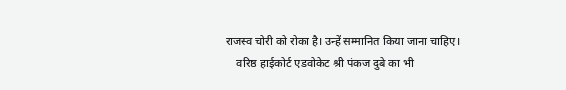राजस्व चोरी को रोका है। उन्हें सम्मानित किया जाना चाहिए।
    वरिष्ठ हाईकोर्ट एडवोकेट श्री पंकज दुबे का भी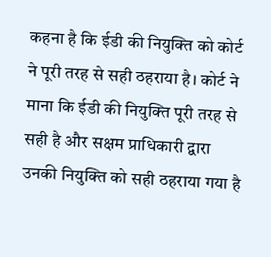कहना है कि ईडी की नियुक्ति को कोर्ट ने पूरी तरह से सही ठहराया है। कोर्ट ने माना कि ईडी की नियुक्ति पूरी तरह से सही है और सक्षम प्राधिकारी द्वारा उनकी नियुक्ति को सही ठहराया गया है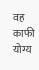वह काफी योग्य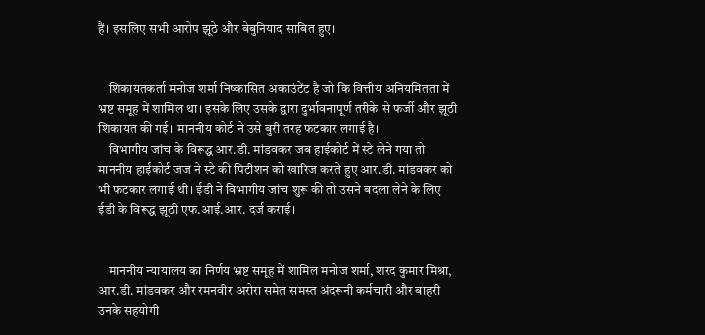हैं। इसलिए सभी आरोप झूठे और बेबुनियाद साबित हुए।


    शिकायतकर्ता मनोज शर्मा निष्कासित अकाउंटेंट है जो कि वित्तीय अनियमितता में भ्रष्ट समूह में शामिल था। इसके लिए उसके द्वारा दुर्भावनापूर्ण तरीके से फर्जी और झूठी शिकायत की गई। माननीय कोर्ट ने उसे बुरी तरह फटकार लगाई है।
    विभागीय जांच के विरूद्ध आर.डी. मांडवकर जब हाईकोर्ट में स्टे लेने गया तो माननीय हाईकोर्ट जज ने स्टे की पिटीशन को खारिज करते हुए आर.डी. मांडवकर को भी फटकार लगाई थी। ईडी ने विभागीय जांच शुरू की तो उसने बदला लेने के लिए ईडी के विरूद्ध झूठी एफ.आई.आर. दर्ज कराई।


    माननीय न्यायालय का निर्णय भ्रष्ट समूह में शामिल मनोज शर्मा, शरद कुमार मिश्रा, आर.डी. मांडवकर और रमनवीर अरोरा समेत समस्त अंदरूनी कर्मचारी और बाहरी उनके सहयोगी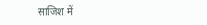साजिश में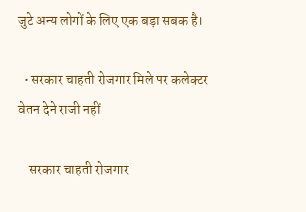जुटे अन्य लोगों के लिए एक बड़ा सबक है।

  • सरकार चाहती रोजगार मिले पर कलेक्टर वेतन देने राजी नहीं

    सरकार चाहती रोजगार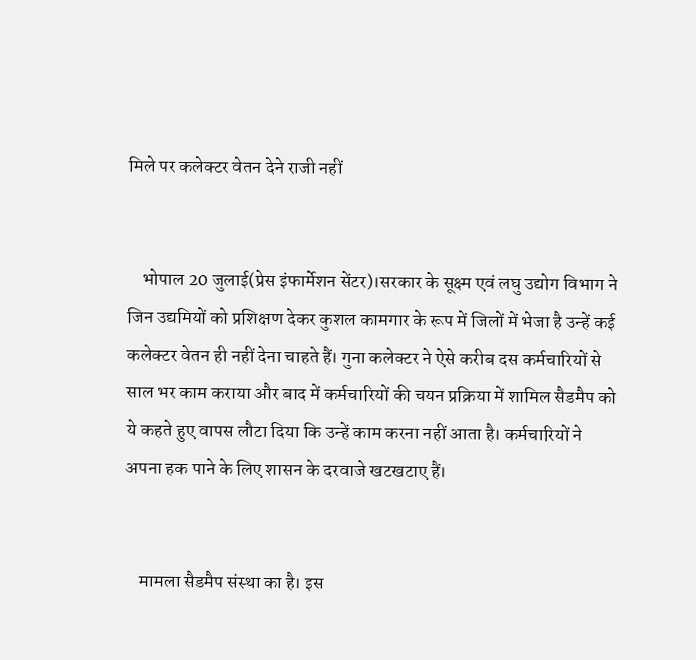मिले पर कलेक्टर वेतन देने राजी नहीं


    भोपाल 20 जुलाई(प्रेस इंफार्मेशन सेंटर)।सरकार के सूक्ष्म एवं लघु उद्योग विभाग ने जिन उद्यमियों को प्रशिक्षण देकर कुशल कामगार के रूप में जिलों में भेजा है उन्हें कई कलेक्टर वेतन ही नहीं देना चाहते हैं। गुना कलेक्टर ने ऐसे करीब दस कर्मचारियों से साल भर काम कराया और बाद में कर्मचारियों की चयन प्रक्रिया में शामिल सैडमैप को ये कहते हुए वापस लौटा दिया कि उन्हें काम करना नहीं आता है। कर्मचारियों ने अपना हक पाने के लिए शासन के दरवाजे खटखटाए हैं।


    मामला सैडमैप संस्था का है। इस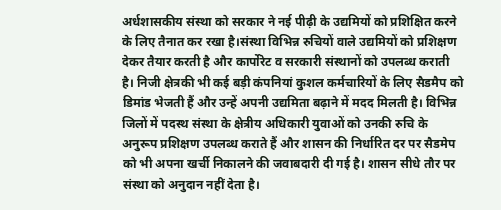अर्धशासकीय संस्था को सरकार ने नई पीढ़ी के उद्यमियों को प्रशिक्षित करने के लिए तैनात कर रखा है।संस्था विभिन्न रुचियों वाले उद्यमियों को प्रशिक्षण देकर तैयार करती है और कार्पोरेट व सरकारी संस्थानों को उपलब्ध कराती है। निजी क्षेत्रकी भी कई बड़ी कंपनियां कुशल कर्मचारियों के लिए सैडमैप को डिमांड भेजती हैं और उन्हें अपनी उद्यमिता बढ़ाने में मदद मिलती है। विभिन्न जिलों में पदस्थ संस्था के क्षेत्रीय अधिकारी युवाओं को उनकी रुचि के अनुरूप प्रशिक्षण उपलब्ध कराते हैं और शासन की निर्धारित दर पर सैडमेप को भी अपना खर्ची निकालने की जवाबदारी दी गई है। शासन सीधे तौर पर संस्था को अनुदान नहीं देता है।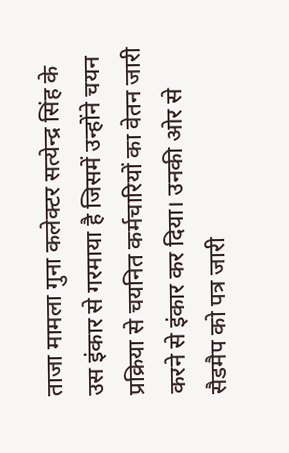ताजा मामला गुना कलेक्टर सत्येन्द्र सिंह के उस इंकार से गरमाया है जिसमें उन्होंने चयन प्रक्रिया से चयनित कर्मचारियों का वेतन जारी करने से इंकार कर दिया। उनकी ओर से सैडमैप को पत्र जारी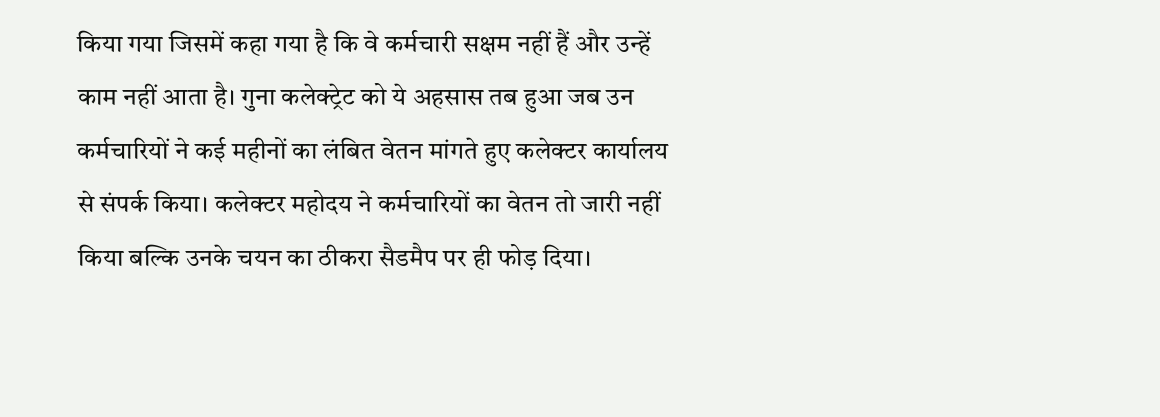किया गया जिसमें कहा गया है कि वे कर्मचारी सक्षम नहीं हैं और उन्हें काम नहीं आता है। गुना कलेक्ट्रेट को ये अहसास तब हुआ जब उन कर्मचारियों ने कई महीनों का लंबित वेतन मांगते हुए कलेक्टर कार्यालय से संपर्क किया। कलेक्टर महोदय ने कर्मचारियों का वेतन तो जारी नहीं किया बल्कि उनके चयन का ठीकरा सैडमैप पर ही फोड़ दिया।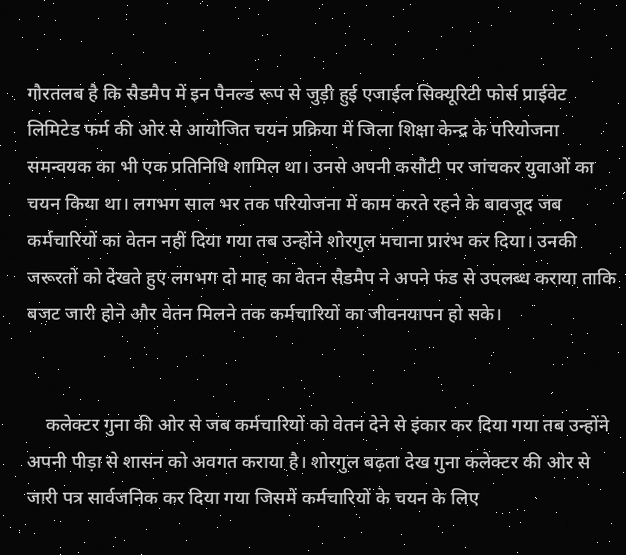गौरतलब है कि सैडमैप में इन पैनल्ड रूप से जुड़ी हुई एजाईल सिक्यूरिटी फोर्स प्राईवेट लिमिटेड फर्म की ओर से आयोजित चयन प्रक्रिया में जिला शिक्षा केन्द्र के परियोजना समन्वयक का भी एक प्रतिनिधि शामिल था। उनसे अपनी कसौटी पर जांचकर युवाओं का चयन किया था। लगभग साल भर तक परियोजना में काम करते रहने के बावजूद जब कर्मचारियों का वेतन नहीं दिया गया तब उन्होंने शोरगुल मचाना प्रारंभ कर दिया। उनकी जरूरतों को देखते हुए लगभग दो माह का वेतन सैडमैप ने अपने फंड से उपलब्ध कराया ताकि बजट जारी होने और वेतन मिलने तक कर्मचारियों का जीवनयापन हो सके।


    कलेक्टर गुना की ओर से जब कर्मचारियों को वेतन देने से इंकार कर दिया गया तब उन्होंने अपनी पीड़ा से शासन को अवगत कराया है। शोरगुल बढ़ता देख गुना कलेक्टर की ओर से जारी पत्र सार्वजनिक कर दिया गया जिसमें कर्मचारियों के चयन के लिए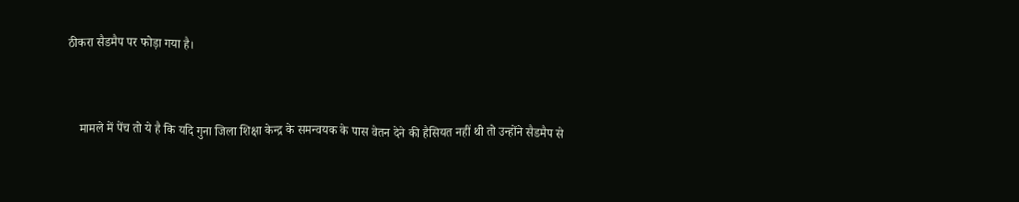ठीकरा सैडमैप पर फोड़ा गया है।


    मामले में पेंच तो ये है कि यदि गुना जिला शिक्षा केन्द्र के समन्वयक के पास वेतन देने की हैसियत नहीं थी तो उन्होंने सैडमैप से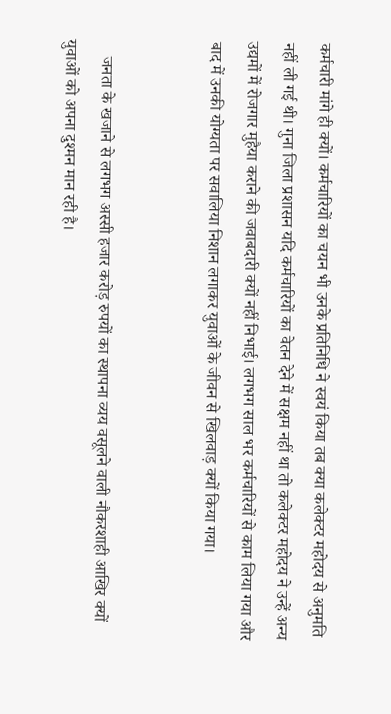कर्मचारी मांगे ही क्यों। कर्मचारियों का चयन भी उनके प्रतिनिधि ने स्वयं किया तब क्या कलेक्टर महोदय से अनुमति नहीं ली गई थी। गुना जिला प्रशासन यदि कर्मचारियों का वेतन देने में सक्षम नहीं था तो कलेक्टर महोदय ने उन्हें अन्य उद्यमों में रोजगार मुहैया कराने की जवाबदारी क्यों नहीं निभाई। लगभग साल भर कर्मचारियों से काम लिया गया और बाद में उनकी योग्यता पर सवालिया निशान लगाकर युवाओं के जीवन से खिलवाड़ क्यों किया गया।


    जनता के खजाने से लगभग अस्सी हजार करोड़ रुपयों का स्थापना व्यय वसूलने वाली नौकरशाही आखिर क्यों युवाओं को अपना दुश्मन मान रही है।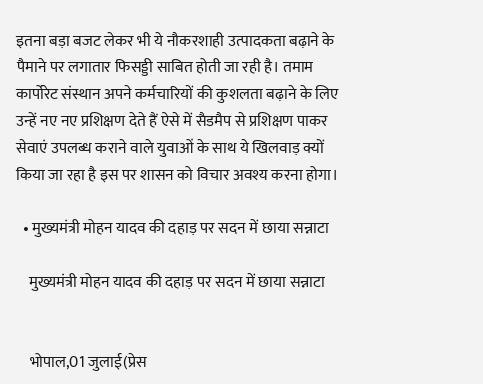इतना बड़ा बजट लेकर भी ये नौकरशाही उत्पादकता बढ़ाने के पैमाने पर लगातार फिसड्डी साबित होती जा रही है। तमाम कार्पोरेट संस्थान अपने कर्मचारियों की कुशलता बढ़ाने के लिए उन्हें नए नए प्रशिक्षण देते हैं ऐसे में सैडमैप से प्रशिक्षण पाकर सेवाएं उपलब्ध कराने वाले युवाओं के साथ ये खिलवाड़ क्यों किया जा रहा है इस पर शासन को विचार अवश्य करना होगा।

  • मुख्यमंत्री मोहन यादव की दहाड़ पर सदन में छाया सन्नाटा

    मुख्यमंत्री मोहन यादव की दहाड़ पर सदन में छाया सन्नाटा


    भोपाल,01 जुलाई(प्रेस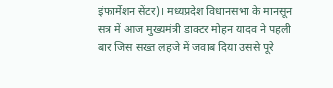इंफार्मेशन सेंटर)। मध्यप्रदेश विधानसभा के मानसून सत्र में आज मुख्यमंत्री डाक्टर मोहन यादव ने पहली बार जिस सख्त लहजे में जवाब दिया उससे पूरे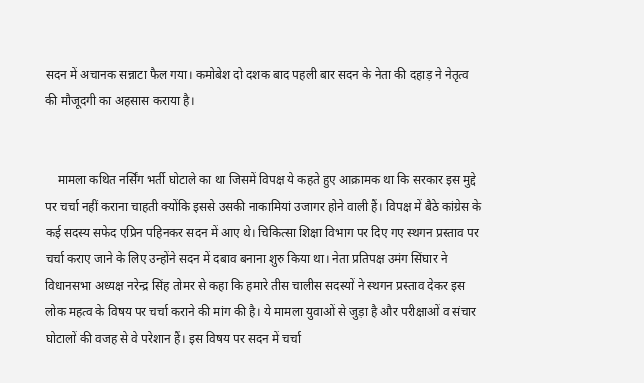सदन में अचानक सन्नाटा फैल गया। कमोबेश दो दशक बाद पहली बार सदन के नेता की दहाड़ ने नेतृत्व की मौजूदगी का अहसास कराया है।


    मामला कथित नर्सिंग भर्ती घोटाले का था जिसमें विपक्ष ये कहते हुए आक्रामक था कि सरकार इस मुद्दे पर चर्चा नहीं कराना चाहती क्योंकि इससे उसकी नाकामियां उजागर होने वाली हैं। विपक्ष में बैठे कांग्रेस के कई सदस्य सफेद एप्रिन पहिनकर सदन में आए थे। चिकित्सा शिक्षा विभाग पर दिए गए स्थगन प्रस्ताव पर चर्चा कराए जाने के लिए उन्होंने सदन में दबाव बनाना शुरु किया था। नेता प्रतिपक्ष उमंग सिंघार ने विधानसभा अध्यक्ष नरेन्द्र सिंह तोमर से कहा कि हमारे तीस चालीस सदस्यों ने स्थगन प्रस्ताव देकर इस लोक महत्व के विषय पर चर्चा कराने की मांग की है। ये मामला युवाओं से जुड़ा है और परीक्षाओं व संचार घोटालों की वजह से वे परेशान हैं। इस विषय पर सदन में चर्चा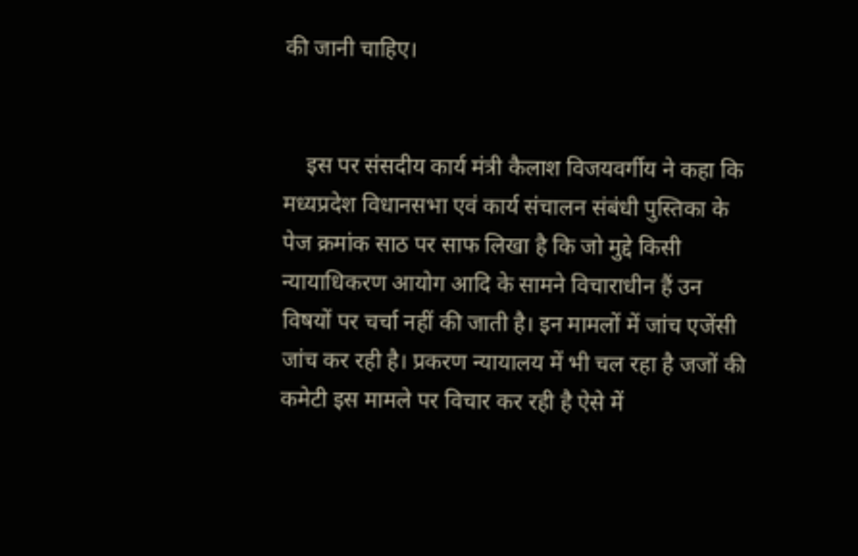की जानी चाहिए।


    इस पर संसदीय कार्य मंत्री कैलाश विजयवर्गीय ने कहा कि मध्यप्रदेश विधानसभा एवं कार्य संचालन संबंधी पुस्तिका के पेज क्रमांक साठ पर साफ लिखा है कि जो मुद्दे किसी न्यायाधिकरण आयोग आदि के सामने विचाराधीन हैं उन विषयों पर चर्चा नहीं की जाती है। इन मामलों में जांच एजेंसी जांच कर रही है। प्रकरण न्यायालय में भी चल रहा है जजों की कमेटी इस मामले पर विचार कर रही है ऐसे में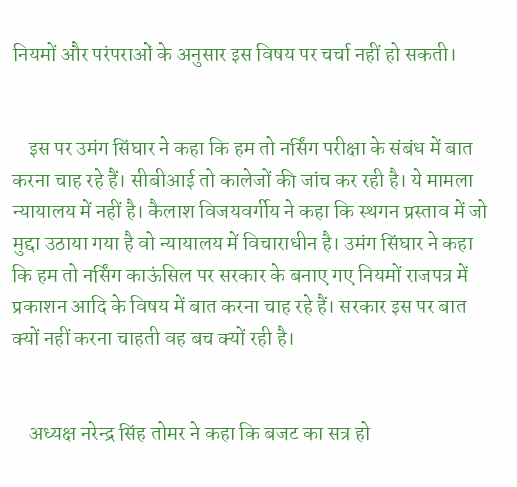नियमों और परंपराओं के अनुसार इस विषय पर चर्चा नहीं हो सकती।


    इस पर उमंग सिंघार ने कहा कि हम तो नर्सिंग परीक्षा के संबंध में बात करना चाह रहे हैं। सीबीआई तो कालेजों की जांच कर रही है। ये मामला न्यायालय में नहीं है। कैलाश विजयवर्गीय ने कहा कि स्थगन प्रस्ताव में जो मुद्दा उठाया गया है वो न्यायालय में विचाराधीन है। उमंग सिंघार ने कहा कि हम तो नर्सिंग काऊंसिल पर सरकार के बनाए गए नियमों राजपत्र में प्रकाशन आदि के विषय में बात करना चाह रहे हैं। सरकार इस पर बात क्यों नहीं करना चाहती वह बच क्यों रही है।


    अध्यक्ष नरेन्द्र सिंह तोमर ने कहा कि बजट का सत्र हो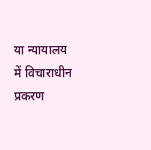या न्यायालय में विचाराधीन प्रकरण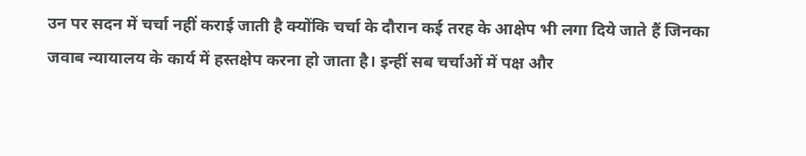उन पर सदन में चर्चा नहीं कराई जाती है क्योंकि चर्चा के दौरान कई तरह के आक्षेप भी लगा दिये जाते हैं जिनका जवाब न्यायालय के कार्य में हस्तक्षेप करना हो जाता है। इन्हीं सब चर्चाओं में पक्ष और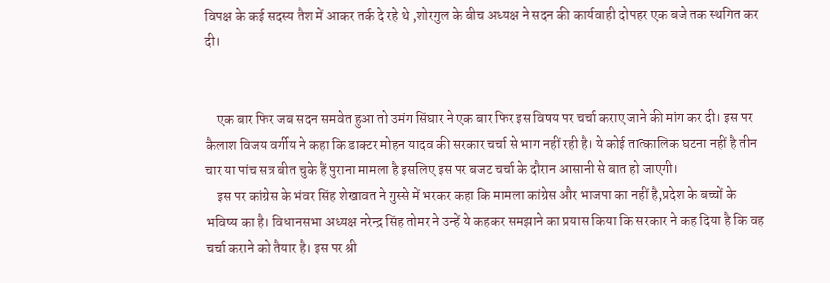विपक्ष के कई सदस्य तैश में आकर तर्क दे रहे थे ,शोरगुल के बीच अध्यक्ष ने सदन की कार्यवाही दोपहर एक बजे तक स्थगित कर दी।


    एक बार फिर जब सदन समवेत हुआ तो उमंग सिंघार ने एक बार फिर इस विषय पर चर्चा कराए जाने की मांग कर दी। इस पर कैलाश विजय वर्गीय ने कहा कि डाक्टर मोहन यादव की सरकार चर्चा से भाग नहीं रही है। ये कोई तात्कालिक घटना नहीं है तीन चार या पांच सत्र बीत चुके हैं पुराना मामला है इसलिए इस पर बजट चर्चा के दौरान आसानी से बात हो जाएगी।
    इस पर कांग्रेस के भंवर सिंह शेखावत ने गुस्से में भरकर कहा कि मामला कांग्रेस और भाजपा का नहीं है,प्रदेश के बच्चों के भविष्य का है। विधानसभा अध्यक्ष नरेन्द्र सिंह तोमर ने उन्हें ये कहकर समझाने का प्रयास किया कि सरकार ने कह दिया है कि वह चर्चा कराने को तैयार है। इस पर श्री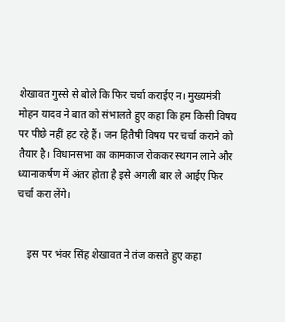शेखावत गुस्से से बोले कि फिर चर्चा कराईए न। मुख्यमंत्री मोहन यादव ने बात को संभालते हुए कहा कि हम किसी विषय पर पीछे नहीं हट रहे हैं। जन हितैषी विषय पर चर्चा कराने को तैयार है। विधानसभा का कामकाज रोककर स्थगन लाने और ध्यानाकर्षण में अंतर होता है इसे अगली बार ले आईए फिर चर्चा करा लेंगे।


    इस पर भंवर सिंह शेखावत ने तंज कसते हुए कहा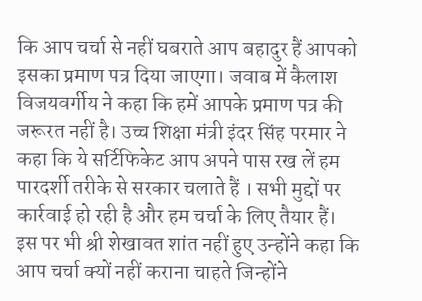कि आप चर्चा से नहीं घबराते आप बहादुर हैं आपको इसका प्रमाण पत्र दिया जाएगा। जवाब में कैलाश विजयवर्गीय ने कहा कि हमें आपके प्रमाण पत्र की जरूरत नहीं है। उच्च शिक्षा मंत्री इंदर सिंह परमार ने कहा कि ये सर्टिफिकेट आप अपने पास रख लें हम पारदर्शी तरीके से सरकार चलाते हैं । सभी मुद्दों पर कार्रवाई हो रही है और हम चर्चा के लिए तैयार हैं। इस पर भी श्री शेखावत शांत नहीं हुए उन्होंने कहा कि आप चर्चा क्यों नहीं कराना चाहते जिन्होंने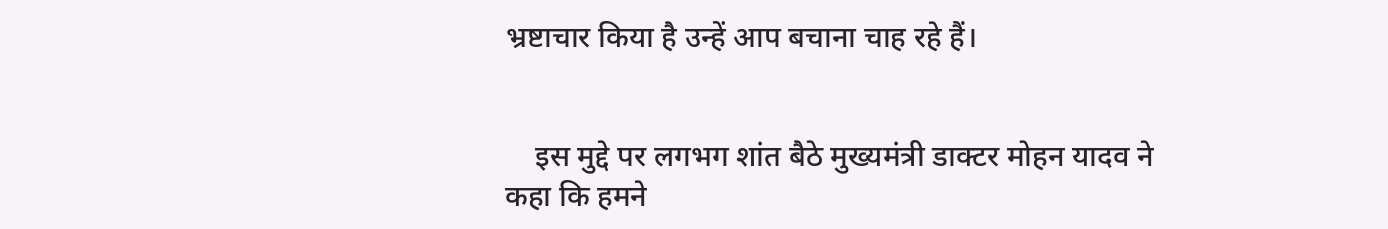भ्रष्टाचार किया है उन्हें आप बचाना चाह रहे हैं।


    इस मुद्दे पर लगभग शांत बैठे मुख्यमंत्री डाक्टर मोहन यादव ने कहा कि हमने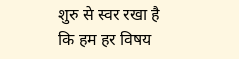शुरु से स्वर रखा है कि हम हर विषय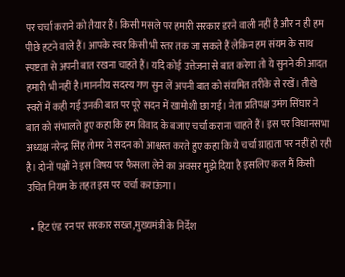पर चर्चा कराने को तैयार हैं। किसी मसले पर हमारी सरकार डरने वाली नहीं है और न ही हम पीछे हटने वाले हैं। आपके स्वर किसी भी स्तर तक जा सकते हैं लेकिन हम संयम के साथ स्पष्टता से अपनी बात रखना चाहते हैं। यदि कोई उत्तेजना से बात करेगा तो ये सुनने की आदत हमारी भी नहीं है।माननीय सदस्य गण सुन लें अपनी बात को संयमित तरीके से रखें। तीखे स्वरों में कही गई उनकी बात पर पूरे सदन में खामोशी छा गई। नेता प्रतिपक्ष उमंग सिंघार ने बात को संभालते हुए कहा कि हम विवाद के बजाए चर्चा कराना चाहते हैं। इस पर विधानसभा अध्यक्ष नरेन्द्र सिंह तोमर ने सदन को आश्वस्त करते हुए कहा कि ये चर्चा ग्राह्यता पर नहीं हो रही है। दोनों पक्षों ने इस विषय पर फैसला लेने का अवसर मुझे दिया है इसलिए कल मैं किसी उचित नियम के तहत इस पर चर्चा कराऊंगा।

  • हिट एंड रन पर सरकार सख्त,मुख्यमंत्री के निर्देश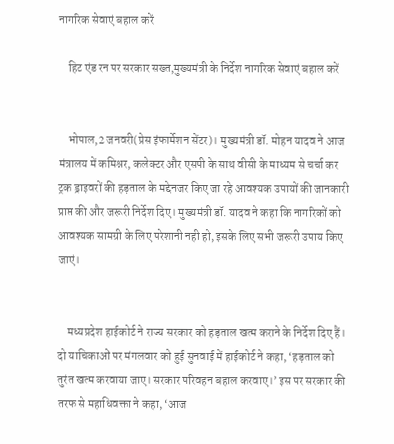नागरिक सेवाएं बहाल करें

    हिट एंड रन पर सरकार सख्त,मुख्यमंत्री के निर्देश नागरिक सेवाएं बहाल करें


    भोपाल,2 जनवरी(प्रेस इंफार्मेशन सेंटर)। मुख्यमंत्री डॉ. मोहन यादव ने आज मंत्रालय में कमिश्नर, कलेक्टर और एसपी के साथ वीसी के माध्यम से चर्चा कर ट्रक ड्राइवरों की हड़ताल के मद्देनजर किए जा रहे आवश्यक उपायों की जानकारी प्राप्त की और जरूरी निर्देश दिए। मुख्यमंत्री डॉ. यादव ने कहा कि नागरिकों को आवश्यक सामग्री के लिए परेशानी नही हो, इसके लिए सभी जरूरी उपाय किए जाएं।


    मध्यप्रदेश हाईकोर्ट ने राज्य सरकार को हड़ताल खत्म कराने के निर्देश दिए हैं। दो याचिकाओं पर मंगलवार को हुई सुनवाई में हाईकोर्ट ने कहा, ‘हड़ताल को तुरंत खत्म करवाया जाए। सरकार परिवहन बहाल करवाए।’ इस पर सरकार की तरफ से महाधिवक्ता ने कहा, ‘आज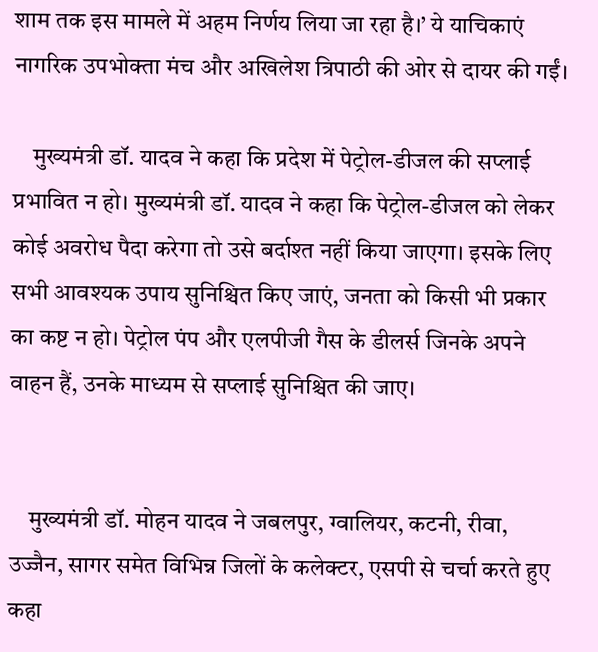शाम तक इस मामले में अहम निर्णय लिया जा रहा है।’ ये याचिकाएं नागरिक उपभोक्ता मंच और अखिलेश त्रिपाठी की ओर से दायर की गईं।

    मुख्यमंत्री डॉ. यादव ने कहा कि प्रदेश में पेट्रोल-डीजल की सप्लाई प्रभावित न हो। मुख्यमंत्री डॉ. यादव ने कहा कि पेट्रोल-डीजल को लेकर कोई अवरोध पैदा करेगा तो उसे बर्दाश्त नहीं किया जाएगा। इसके लिए सभी आवश्यक उपाय सुनिश्चित किए जाएं, जनता को किसी भी प्रकार का कष्ट न हो। पेट्रोल पंप और एलपीजी गैस के डीलर्स जिनके अपने वाहन हैं, उनके माध्यम से सप्लाई सुनिश्चित की जाए।


    मुख्यमंत्री डॉ. मोहन यादव ने जबलपुर, ग्वालियर, कटनी, रीवा, उज्जैन, सागर समेत विभिन्न जिलों के कलेक्टर, एसपी से चर्चा करते हुए कहा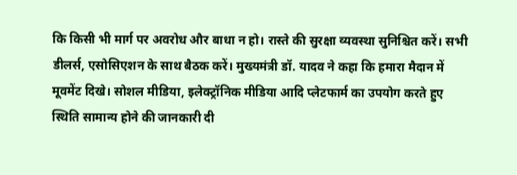कि किसी भी मार्ग पर अवरोध और बाधा न हो। रास्ते की सुरक्षा व्यवस्था सुनिश्चित करें। सभी डीलर्स, एसोसिएशन के साथ बैठक करें। मुख्यमंत्री डॉ. यादव ने कहा कि हमारा मैदान में मूवमेंट दिखे। सोशल मीडिया, इलेक्ट्रॉनिक मीडिया आदि प्लेटफार्म का उपयोग करते हुए स्थिति सामान्य होने की जानकारी दी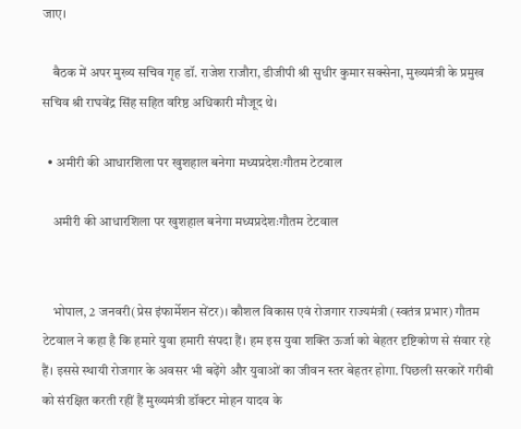जाए।

    बैठक में अपर मुख्य सचिव गृह डॉ. राजेश राजौरा, डीजीपी श्री सुधीर कुमार सक्सेना, मुख्यमंत्री के प्रमुख सचिव श्री राघवेंद्र सिंह सहित वरिष्ठ अधिकारी मौजूद थे।

  • अमीरी की आधारशिला पर खुशहाल बनेगा मध्यप्रदेशःगौतम टेटवाल

    अमीरी की आधारशिला पर खुशहाल बनेगा मध्यप्रदेशःगौतम टेटवाल


    भोपाल, 2 जनवरी(प्रेस इंफार्मेशन सेंटर)। कौशल विकास एवं रोजगार राज्यमंत्री (स्वतंत्र प्रभार) गौतम टेटवाल ने कहा है कि हमारे युवा हमारी संपदा हैं। हम इस युवा शक्ति ऊर्जा को बेहतर दृष्टिकोण से संवार रहे हैं। इससे स्थायी रोजगार के अवसर भी बढ़ेंगे और युवाओं का जीवन स्तर बेहतर होगा. पिछली सरकारें गरीबी को संरक्षित करती रहीं हैं मुख्यमंत्री डॉक्टर मोहन यादव के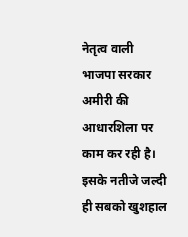नेतृत्व वाली भाजपा सरकार अमीरी की आधारशिला पर काम कर रही है। इसके नतीजे जल्दी ही सबको खुशहाल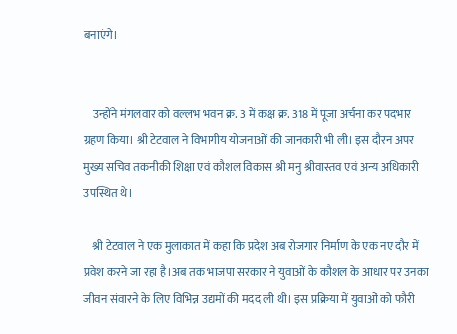बनाएंगे।


    उन्होंने मंगलवार को वल्लभ भवन क्र. 3 में कक्ष क्र. 318 में पूजा अर्चना कर पदभार ग्रहण किया। श्री टेटवाल ने विभागीय योजनाओं की जानकारी भी ली। इस दौरन अपर मुख्य सचिव तकनीकी शिक्षा एवं कौशल विकास श्री मनु श्रीवास्तव एवं अन्य अधिकारी उपस्थित थे।

    श्री टेटवाल ने एक मुलाकात में कहा कि प्रदेश अब रोजगार निर्माण के एक नए दौर में प्रवेश करने जा रहा है।अब तक भाजपा सरकार ने युवाओं के कौशल के आधार पर उनका जीवन संवारने के लिए विभिन्न उद्यमों की मदद ली थी। इस प्रक्रिया में युवाओं को फौरी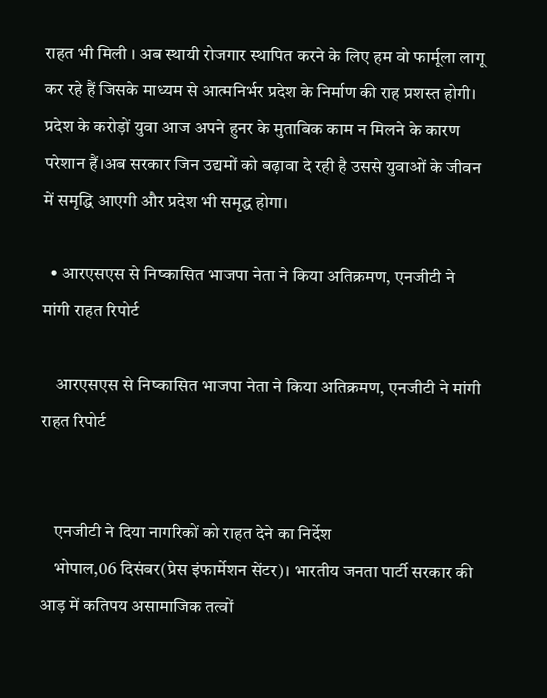राहत भी मिली । अब स्थायी रोजगार स्थापित करने के लिए हम वो फार्मूला लागू कर रहे हैं जिसके माध्यम से आत्मनिर्भर प्रदेश के निर्माण की राह प्रशस्त होगी। प्रदेश के करोड़ों युवा आज अपने हुनर के मुताबिक काम न मिलने के कारण परेशान हैं।अब सरकार जिन उद्यमों को बढ़ावा दे रही है उससे युवाओं के जीवन में समृद्धि आएगी और प्रदेश भी समृद्ध होगा।

  • आरएसएस से निष्कासित भाजपा नेता ने किया अतिक्रमण, एनजीटी ने मांगी राहत रिपोर्ट

    आरएसएस से निष्कासित भाजपा नेता ने किया अतिक्रमण, एनजीटी ने मांगी राहत रिपोर्ट


    एनजीटी ने दिया नागरिकों को राहत देने का निर्देश
    भोपाल,06 दिसंबर(प्रेस इंफार्मेशन सेंटर)। भारतीय जनता पार्टी सरकार की आड़ में कतिपय असामाजिक तत्वों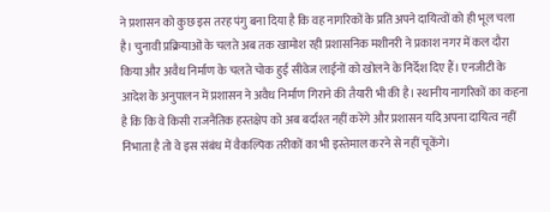ने प्रशासन को कुछ इस तरह पंगु बना दिया है कि वह नागरिकों के प्रति अपने दायित्वों को ही भूल चला है। चुनावी प्रक्रियाओं के चलते अब तक खामोश रही प्रशासनिक मशीनरी ने प्रकाश नगर में कल दौरा किया और अवैध निर्माण के चलते चोक हुई सीवेज लाईनों को खोलने के निर्देश दिए हैं। एनजीटी के आदेश के अनुपालन में प्रशासन ने अवैध निर्माण गिराने की तैयारी भी की है। स्थानीय नागरिकों का कहना है कि कि वे किसी राजनैतिक हस्तक्षेप को अब बर्दाश्त नहीं करेंगे और प्रशासन यदि अपना दायित्व नहीं निभाता है तो वे इस संबंध में वैकल्पिक तरीकों का भी इस्तेमाल करने से नहीं चूकेंगे।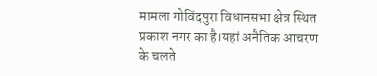मामला गोविंदपुरा विधानसभा क्षेत्र स्थित प्रकाश नगर का है।यहां अनैतिक आचरण के चलते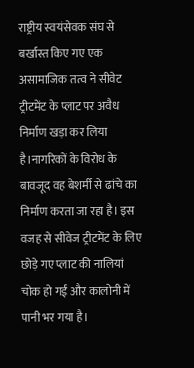राष्ट्रीय स्वयंसेवक संघ से बर्खास्त किए गए एक असामाजिक तत्व ने सीवेट ट्रीटमेंट के प्लाट पर अवैध निर्माण खड़ा कर लिया है।नागरिकों के विरोध के बावजूद वह बेशर्मी से ढांचे का निर्माण करता जा रहा है। इस वजह से सीवेज ट्रीटमेंट के लिए छोड़े गए प्लाट की नालियां चोक हो गईं और कालोनी में पानी भर गया है।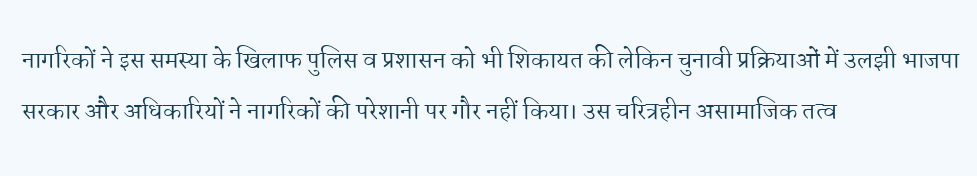नागरिकों ने इस समस्या के खिलाफ पुलिस व प्रशासन को भी शिकायत की लेकिन चुनावी प्रक्रियाओं में उलझी भाजपा सरकार और अधिकारियों ने नागरिकों की परेशानी पर गौर नहीं किया। उस चरित्रहीन असामाजिक तत्व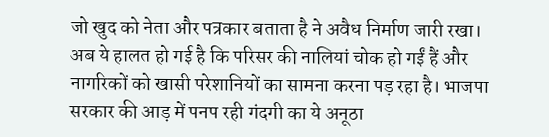जो खुद को नेता और पत्रकार बताता है ने अवैध निर्माण जारी रखा। अब ये हालत हो गई है कि परिसर की नालियां चोक हो गईं हैं और नागरिकों को खासी परेशानियों का सामना करना पड़ रहा है। भाजपा सरकार की आड़ में पनप रही गंदगी का ये अनूठा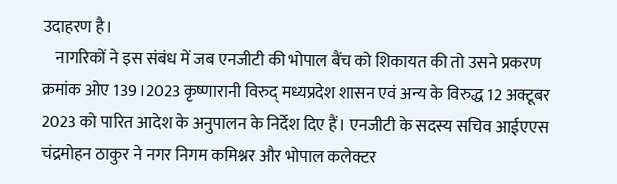उदाहरण है।
    नागरिकों ने इस संबंध में जब एनजीटी की भोपाल बैंच को शिकायत की तो उसने प्रकरण क्रमांक ओए 139।2023 कृष्णारानी विरुद् मध्यप्रदेश शासन एवं अन्य के विरुद्ध 12 अक्टूबर 2023 को पारित आदेश के अनुपालन के निर्देश दिए हैं। एनजीटी के सदस्य सचिव आईएएस चंद्रमोहन ठाकुर ने नगर निगम कमिश्नर और भोपाल कलेक्टर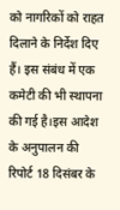को नागरिकों को राहत दिलाने के निर्देश दिए हैं। इस संबंध में एक कमेटी की भी स्थापना की गई है।इस आदेश के अनुपालन की रिपोर्ट 18 दिसंबर के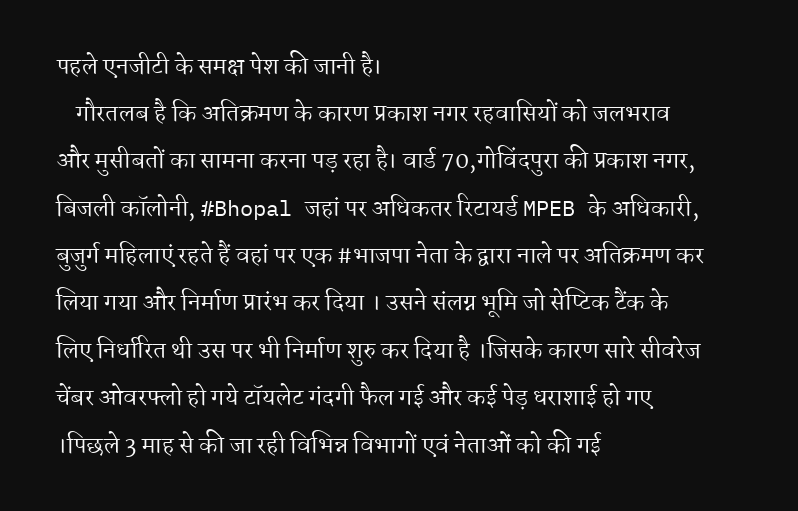पहले एनजीटी के समक्ष पेश की जानी है।
    गौरतलब है कि अतिक्रमण के कारण प्रकाश नगर रहवासियों को जलभराव और मुसीबतों का सामना करना पड़ रहा है। वार्ड 70,गोविंदपुरा की प्रकाश नगर, बिजली कॉलोनी, #Bhopal जहां पर अधिकतर रिटायर्ड MPEB के अधिकारी, बुजुर्ग महिलाएं रहते हैं वहां पर एक #भाजपा नेता के द्वारा नाले पर अतिक्रमण कर लिया गया और निर्माण प्रारंभ कर दिया । उसने संलग्न भूमि जो सेप्टिक टैंक के लिए निर्धारित थी उस पर भी निर्माण शुरु कर दिया है ।जिसके कारण सारे सीवरेज चेंबर ओवरफ्लो हो गये टॉयलेट गंदगी फैल गई और कई पेड़ धराशाई हो गए ।पिछले 3 माह से की जा रही विभिन्न विभागों एवं नेताओं को की गई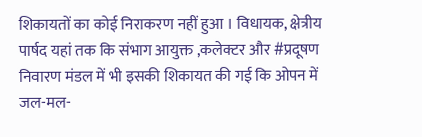शिकायतों का कोई निराकरण नहीं हुआ । विधायक, क्षेत्रीय पार्षद यहां तक कि संभाग आयुक्त ,कलेक्टर और #प्रदूषण निवारण मंडल में भी इसकी शिकायत की गई कि ओपन में जल-मल-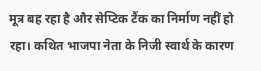मूत्र बह रहा है और सेप्टिक टैंक का निर्माण नहीं हो रहा। कथित भाजपा नेता के निजी स्वार्थ के कारण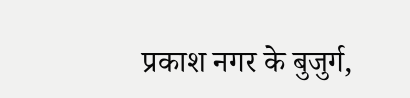प्रकाश नगर के बुजुर्ग,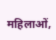महिलाओं,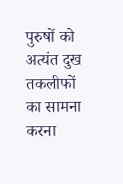पुरुषों को अत्यंत दुख तकलीफों का सामना करना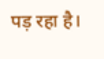पड़ रहा है।